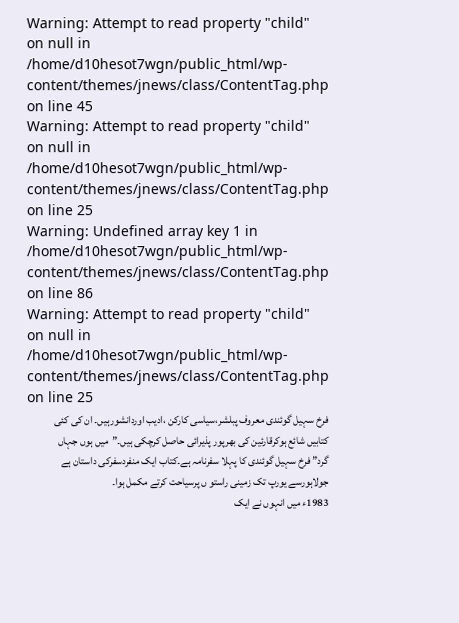Warning: Attempt to read property "child" on null in /home/d10hesot7wgn/public_html/wp-content/themes/jnews/class/ContentTag.php on line 45
Warning: Attempt to read property "child" on null in /home/d10hesot7wgn/public_html/wp-content/themes/jnews/class/ContentTag.php on line 25
Warning: Undefined array key 1 in /home/d10hesot7wgn/public_html/wp-content/themes/jnews/class/ContentTag.php on line 86
Warning: Attempt to read property "child" on null in /home/d10hesot7wgn/public_html/wp-content/themes/jnews/class/ContentTag.php on line 25
فرخ سہیل گوئندی معروف پبلشر،سیاسی کارکن ،ادیب اوردانشورہیں۔ ان کی کئی کتابیں شائع ہوکرقارئین کی بھرپور پذیرائی حاصل کرچکی ہیں۔”میں ہوں جہاں گرد” فرخ سہیل گوئندی کا پہلا سفرنامہ ہے۔کتاب ایک منفردسفرکی داستان ہے جولاہورسے یورپ تک زمینی راستو ں پرسیاحت کرتے مکمل ہوا۔
1983ء میں انہوں نے ایک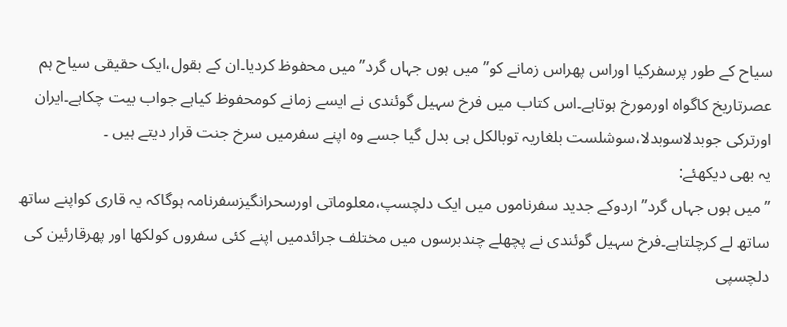سیاح کے طور پرسفرکیا اوراس پھراس زمانے کو”میں ہوں جہاں گرد” میں محفوظ کردیا۔ان کے بقول،ایک حقیقی سیاح ہم عصرتاریخ کاگواہ اورمورخ ہوتاہے۔اس کتاب میں فرخ سہیل گوئندی نے ایسے زمانے کومحفوظ کیاہے جواب بیت چکاہے۔ایران اورترکی جوبدلاسوبدلا،سوشلست بلغاریہ توبالکل ہی بدل گیا جسے وہ اپنے سفرمیں سرخ جنت قرار دیتے ہیں ۔
یہ بھی دیکھئے:
”میں ہوں جہاں گرد” اردوکے جدید سفرناموں میں ایک دلچسپ،معلوماتی اورسحرانگیزسفرنامہ ہوگاکہ یہ قاری کواپنے ساتھ ساتھ لے کرچلتاہے۔فرخ سہیل گوئندی نے پچھلے چندبرسوں میں مختلف جرائدمیں اپنے کئی سفروں کولکھا اور پھرقارئین کی دلچسپی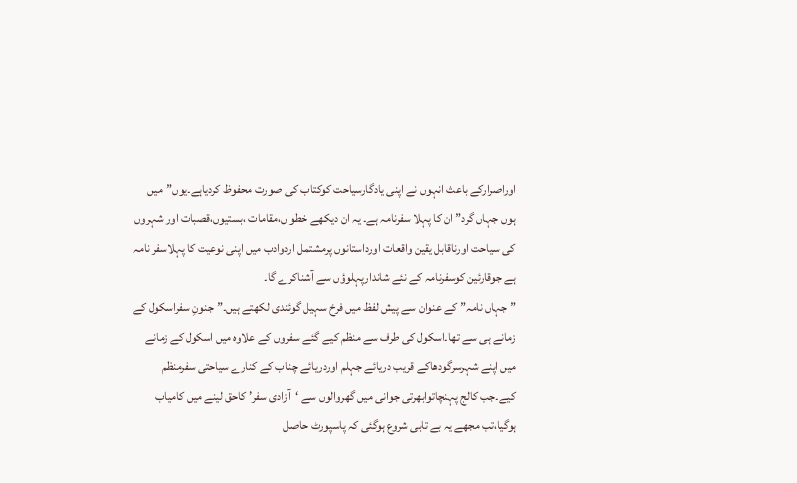اوراصرارکے باعث انہوں نے اپنی یادگارسیاحت کوکتاب کی صورت محفوظ کردیاہے۔یوں”میں ہوں جہاں گرد” ان کا پہلا سفرنامہ ہے۔ یہ ان دیکھے خطو ں،مقامات ،بستیوں،قصبات اور شہروں کی سیاحت اورناقابل یقین واقعات اورداستانوں پرمشتمل اردوادب میں اپنی نوعیت کا پہلاسفر نامہ ہے جوقارئین کوسفرنامہ کے نئے شاندارپہلوؤں سے آشناکرے گا۔
”جہاں نامہ” کے عنوان سے پیش لفظ میں فرخ سہیل گوئندی لکھتے ہیں۔”جنونِ سفراسکول کے زمانے ہی سے تھا۔اسکول کی طرف سے منظم کیے گئے سفروں کے علاوہ میں اسکول کے زمانے میں اپنے شہرسرگودھاکے قریب دریائے جہلم اوردریائے چناب کے کنارے سیاحتی سفرمنظم کیے۔جب کالج پہنچاتوابھرتی جوانی میں گھروالوں سے ‘آزادی سفر’ کاحق لینے میں کامیاب ہوگیا،تب مجھے یہ بے تابی شروع ہوگئی کہ پاسپورٹ حاصل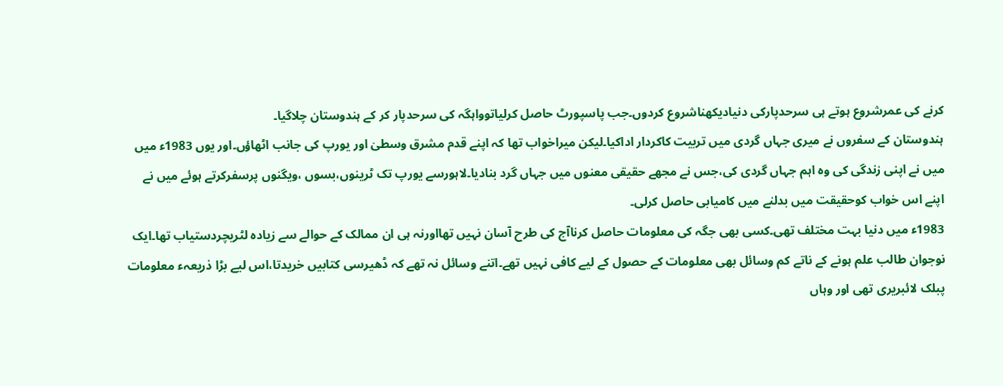کرنے کی عمرشروع ہوتے ہی سرحدپارکی دنیادیکھناشروع کردوں۔جب پاسپورٹ حاصل کرلیاتوواہگہ کی سرحدپار کر کے ہندوستان چلاگیا۔
ہندوستان کے سفروں نے میری جہاں گردی میں تربیت کاکردار اداکیا۔لیکن میراخواب تھا کہ اپنے قدم مشرق وسطیٰ اور یورپ کی جانب اٹھاؤں۔اور یوں 1983ء میں میں نے اپنی زندگی کی وہ اہم جہاں گردی کی،جس نے مجھے حقیقی معنوں میں جہاں گرد بنادیا۔لاہورسے یورپ تک ٹرینوں،بسوں ،ویگنوں پرسفرکرتے ہوئے میں نے اپنے اس خواب کوحقیقت میں بدلنے میں کامیابی حاصل کرلی۔
1983ء میں دنیا بہت مختلف تھی۔کسی بھی جگہ کی معلومات حاصل کرناآج کی طرح آسان نہیں تھااورنہ ہی ان ممالک کے حوالے سے زیادہ لٹریچردستیاب تھا۔ایک نوجوان طالب علم ہونے کے ناتے کم وسائل بھی معلومات کے حصول کے لیے کافی نہیں تھے۔اتنے وسائل نہ تھے کہ ڈھیرسی کتابیں خریدتا،اس لیے بڑا ذریعہء معلومات پبلک لائبریری تھی اور وہاں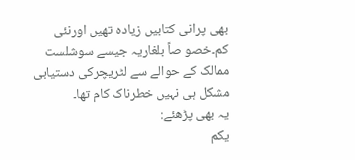بھی پرانی کتابیں زیادہ تھیں اورنئی کم۔خصو صاً بلغاریہ جیسے سوشلست ممالک کے حوالے سے لٹریچرکی دستیابی مشکل ہی نہیں خطرناک کام تھا۔
یہ بھی پڑھئے:
یکم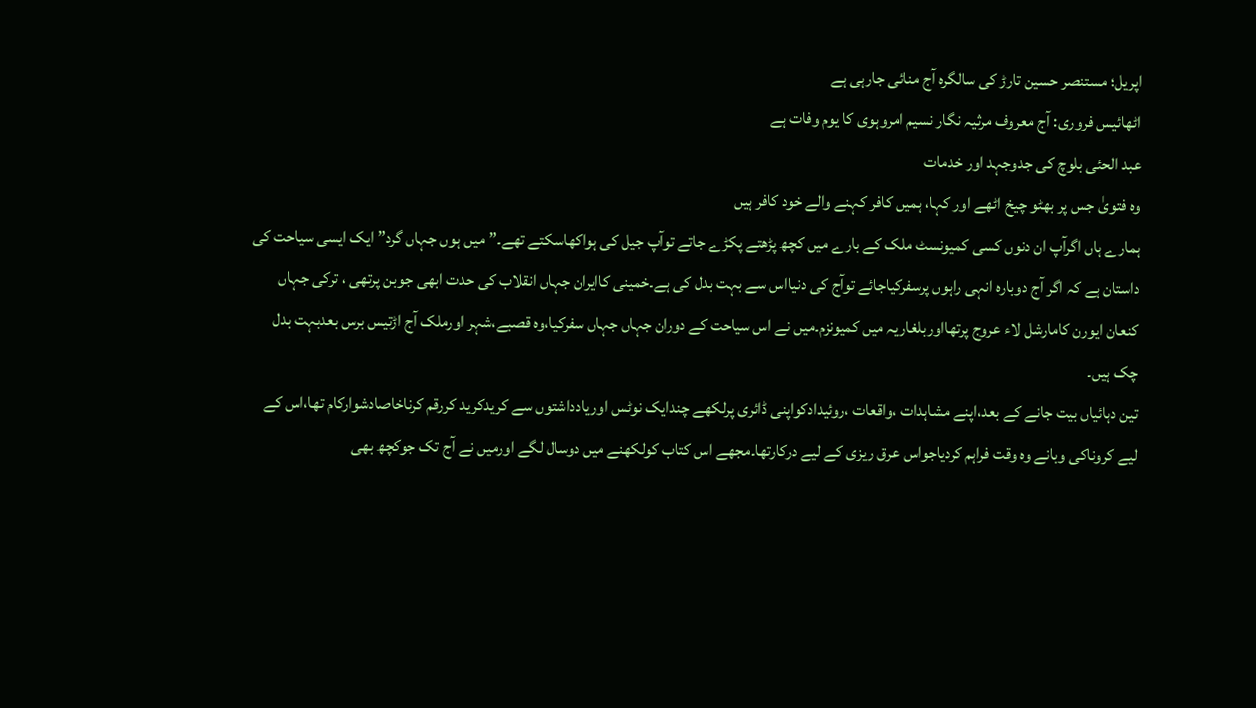اپریل؛ مستنصر حسین تارڑ کی سالگرہ آج منائی جارہی ہے
اٹھائیس فروری: آج معروف مرثیہ نگار نسیم امروہوی کا یوم وفات ہے
عبد الحئی بلوچ کی جدوجہد اور خدمات
وہ فتویٰ جس پر بھٹو چیخ اٹھے اور کہا، ہمیں کافر کہنے والے خود کافر ہیں
ہمارے ہاں اگرآپ ان دنوں کسی کمیونسٹ ملک کے بارے میں کچھ پڑھتے پکڑے جاتے توآپ جیل کی ہواکھاسکتے تھے۔”میں ہوں جہاں گرد” ایک ایسی سیاحت کی داستان ہے کہ اگر آج دوبارہ انہی راہوں پرسفرکیاجائے توآج کی دنیااس سے بہت بدل کی ہے۔خمینی کاایران جہاں انقلاب کی حدت ابھی جوبن پرتھی ، ترکی جہاں کنعان ایورن کامارشل لاء عروج پرتھااوربلغاریہ میں کمیونزم۔میں نے اس سیاحت کے دوران جہاں جہاں سفرکیا،وہ قصبے،شہر اورملک آج اڑتیس برس بعدبہت بدل چک ہیں۔
تین دہائیاں بیت جانے کے بعد،اپنے مشاہدات ،واقعات ،روئیدادکواپنی ڈائری پرلکھے چندایک نوٹس اوریادداشتوں سے کریدکرید کررقم کرناخاصادشوارکام تھا،اس کے لیے کروناکی وبانے وہ وقت فراہم کردیاجواس عرق ریزی کے لیے درکارتھا۔مجھے اس کتاب کولکھنے میں دوسال لگے اورمیں نے آج تک جوکچھ بھی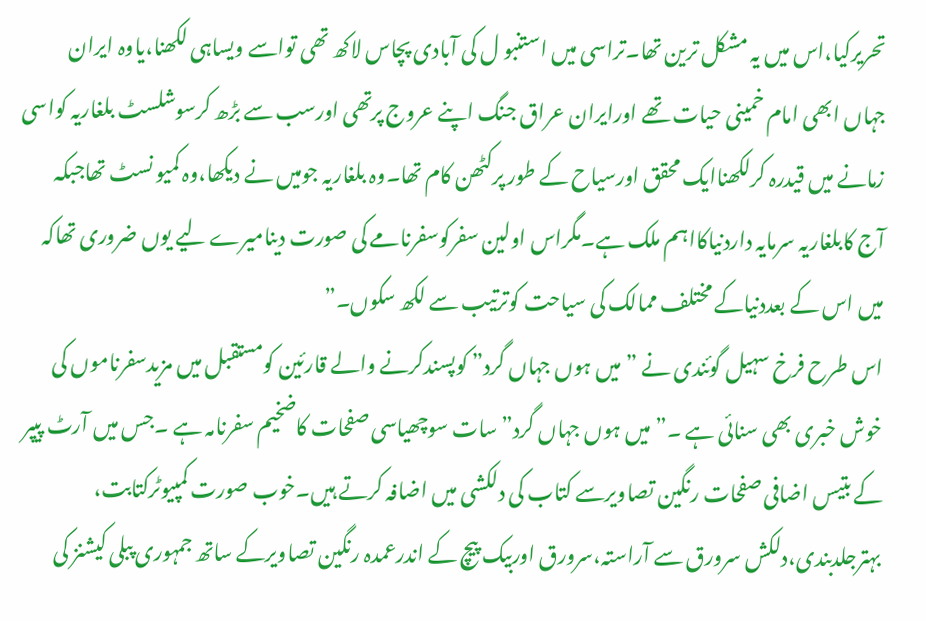تحریرکیا،اس میں یہ مشکل ترین تھا۔تراسی میں استنبو ل کی آبادی پچاس لاکھ تھی تواسے ویساہی لکھنا،یاوہ ایران جہاں ابھی امام خمینی حیات تھے اورایران عراق جنگ اپنے عروج پرتھی اورسب سے بڑھ کرسوشلسٹ بلغاریہ کواسی زمانے میں قیدرہ کرلکھناایک محقق اورسیاح کے طور پرکٹھن کام تھا۔وہ بلغاریہ جومیں نے دیکھا،وہ کمیو نسٹ تھاجبکہ آج کابلغاریہ سرمایہ داردنیاکااہم ملک ہے۔مگراس اولین سفرکوسفرنامے کی صورت دینامیرے لیے یوں ضروری تھاکہ میں اس کے بعددنیاکے مختلف ممالک کی سیاحت کوترتیب سے لکھ سکوں۔”
اس طرح فرخ سہیل گوئندی نے ”میں ہوں جہاں گرد” کوپسندکرنے والے قارئین کومستقبل میں مزیدسفرناموں کی خوش خبری بھی سنائی ہے ۔”میں ہوں جہاں گرد”سات سوچھیاسی صفحات کاضخیم سفرنامہ ہے ۔جس میں آرٹ پیپر کے بتیس اضافی صفحات رنگین تصاویرسے کتاب کی دلکشی میں اضافہ کرتے ہیں۔خوب صورت کمپیوٹرکتابت، بہترجلدبندی،دلکش سرورق سے آراستہ،سرورق اوربیک پیچ کے اندرعمدہ رنگین تصاویرکے ساتھ جمہوری پبلی کیشنز کی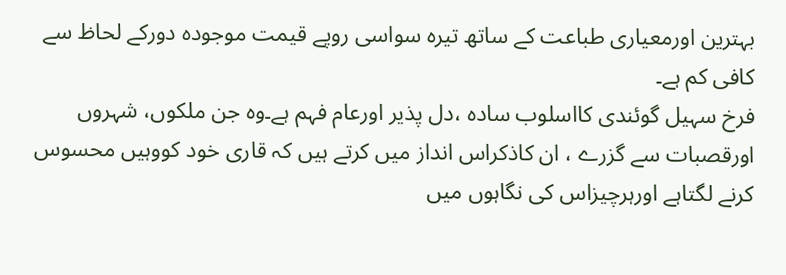بہترین اورمعیاری طباعت کے ساتھ تیرہ سواسی روپے قیمت موجودہ دورکے لحاظ سے کافی کم ہے۔
فرخ سہیل گوئندی کااسلوب سادہ ،دل پذیر اورعام فہم ہے۔وہ جن ملکوں، شہروں اورقصبات سے گزرے ، ان کاذکراس انداز میں کرتے ہیں کہ قاری خود کووہیں محسوس کرنے لگتاہے اورہرچیزاس کی نگاہوں میں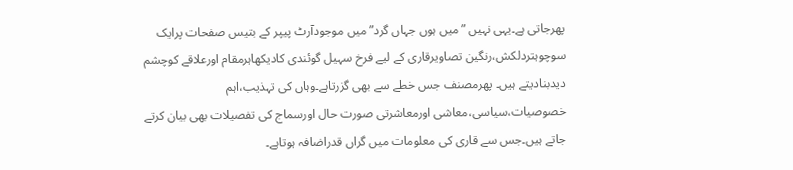پھرجاتی ہے۔یہی نہیں ”میں ہوں جہاں گرد” میں موجودآرٹ پیپر کے بتیس صفحات پرایک سوچوہتردلکش،رنگین تصاویرقاری کے لیے فرخ سہیل گوئندی کادیکھاہرمقام اورعلاقے کوچشم دیدبنادیتے ہیں۔ پھرمصنف جس خطے سے بھی گزرتاہے۔وہاں کی تہذیب،اہم خصوصیات،سیاسی،معاشی اورمعاشرتی صورت حال اورسماج کی تفصیلات بھی بیان کرتے جاتے ہیں۔جس سے قاری کی معلومات میں گراں قدراضافہ ہوتاہے۔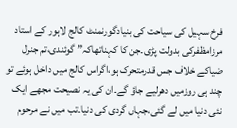فرخ سہیل کی سیاحت کی بنیادگورنمنٹ کالج لاہور کے استاد مرزامظفرکی بدولت پڑی۔جن کا کہناتھاکہ” گوئندی،تم جنرل ضیاکے خلاف جس قدرمتحرک ہو،اگراس کالج میں داخل ہوئے تو چند ہی روزمیں دھرلیے جاؤ گے۔ان کی یہ نصیحت مجھے ایک نئی دنیا میں لے گئی،جہاں گردی کی دنیا۔تب میں نے مرحوم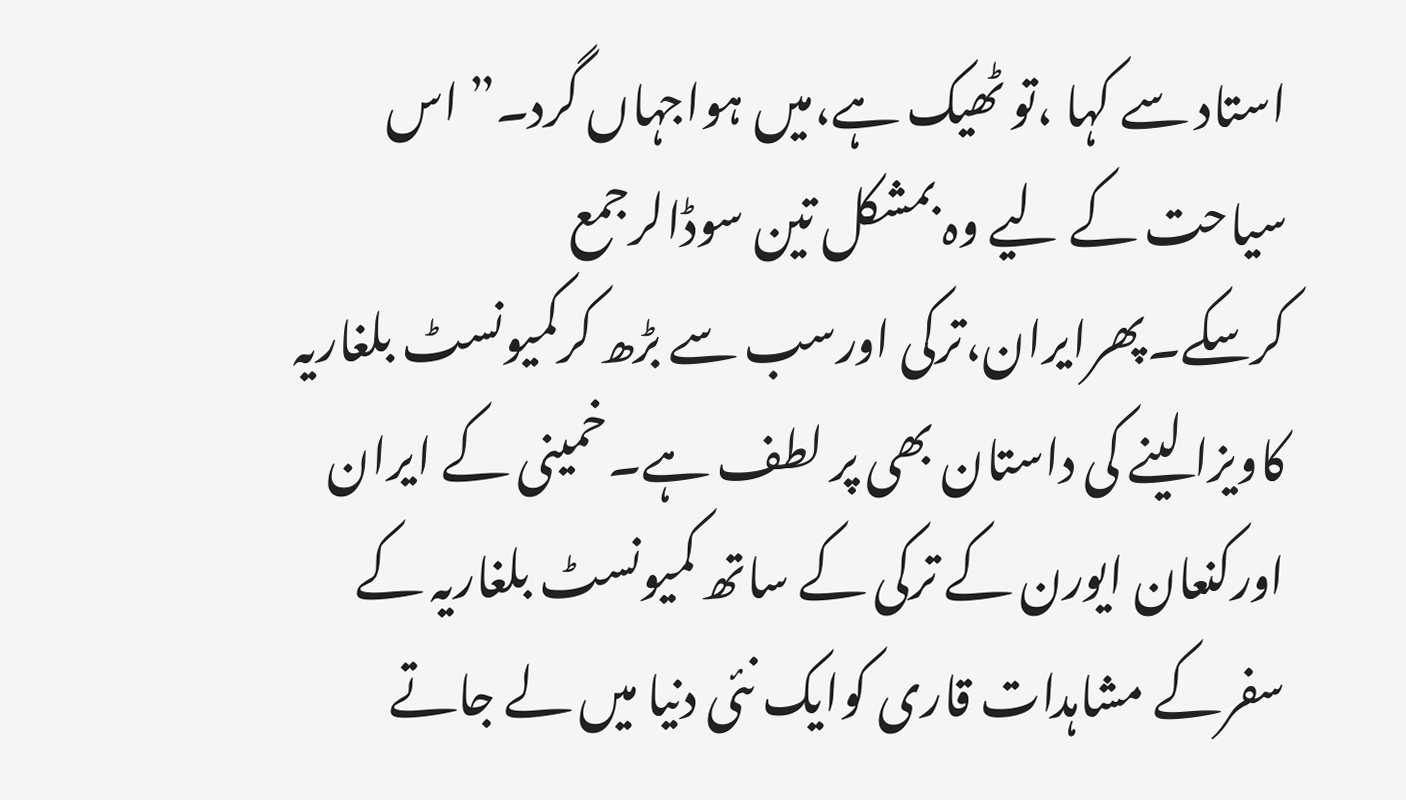استاد سے کہا ،تو ٹھیک ہے،میں ہواجہاں گرد۔” اس سیاحت کے لیے وہ بمشکل تین سوڈالرجمع کرسکے۔پھرایران،ترکی اورسب سے بڑھ کرکمیونسٹ بلغاریہ کاویزا لینے کی داستان بھی پر لطف ہے۔خمینی کے ایران اورکنعان ایورن کے ترکی کے ساتھ کمیونسٹ بلغاریہ کے سفرکے مشاہدات قاری کوایک نئی دنیا میں لے جاتے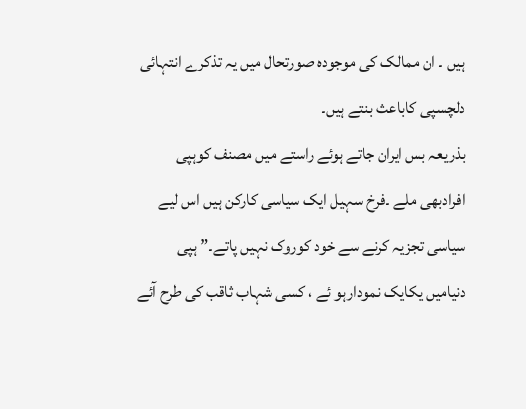ہیں ۔ ان ممالک کی موجودہ صورتحال میں یہ تذکرے انتہائی دلچسپی کاباعث بنتے ہیں۔
بذریعہ بس ایران جاتے ہوئے راستے میں مصنف کوہپی افرادبھی ملے ۔فرخ سہیل ایک سیاسی کارکن ہیں اس لیے سیاسی تجزیہ کرنے سے خود کوروک نہیں پاتے۔” ہپی دنیامیں یکایک نمودارہو ئے ، کسی شہاب ثاقب کی طرح آئے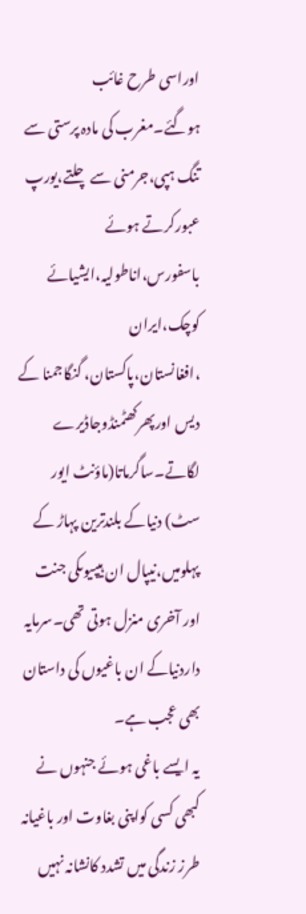اوراسی طرح غائب ہوگئے۔مغرب کی مادہ پرستی سے تنگ ہپی،جرمنی سے چلتے،یورپ عبورکرتے ہوئے باسفورس،اناطولیہ،ایشیائے کوچک،ایران ،افغانستان،پاکستان، گنگاجمنا کے دیس اورپھرکھٹمنڈوجاڈیرے لگاتے۔ساگرماتا(ماؤنٹ ایور سٹ) دنیاکے بلندترین پہاڑ کے پہلومیں،نیپال ان ہیپیوںکی جنت اور آخری منزل ہوتی تھی۔سرمایہ داردنیاکے ان باغیوں کی داستان بھی عجب ہے۔
یہ ایسے باغی ہوئے جنہوں نے کبھی کسی کواپنی بغاوت اور باغیانہ طرز زندگی میں تشدد کانشانہ نہیں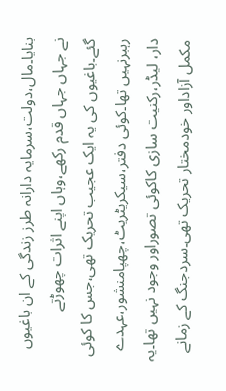بنایا۔مال،دولت،سرمایہ دارانہ طرز زندگی کے ان باغیوں نے جہاں جہاں قدم رکھے،وہاں اپنے اثرات چھوڑتے گئے۔باغیوں کی یہ ایک عجیب تحریک تھی،جس کا کوئی رہبرنہیں تھا۔کوئی دفتر،سیکریٹریٹ،چھپامنشور،عہدے دار، لیڈر،رکنیت سازی کاکوئی تصوراور وجود نہیں تھا۔یہ مکمل آزاداور خودمختار تحریک تھی۔سردجنگ کے زمانے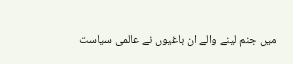میں جنم لینے والے ان باغیوں نے عالمی سیاست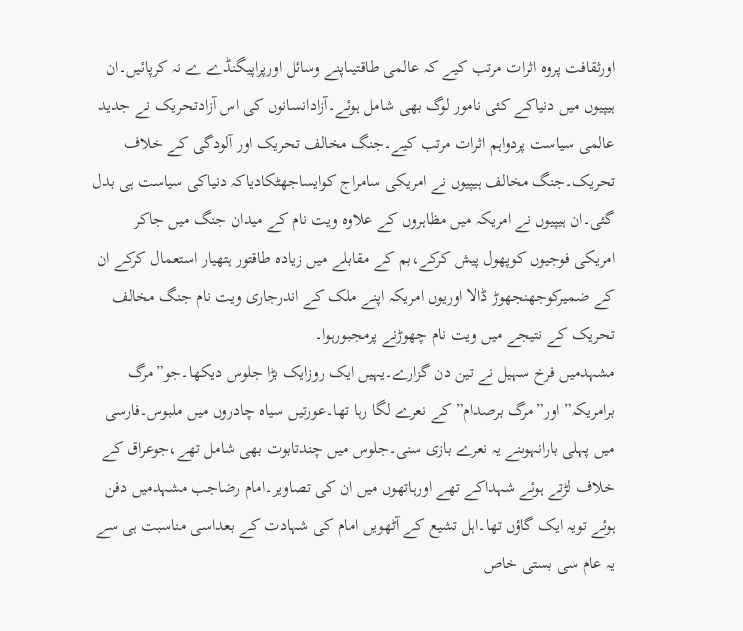اورثقافت پروہ اثرات مرتب کیے کہ عالمی طاقتیںاپنے وسائل اورپراپیگنڈے ے نہ کرپائیں۔ان ہیپیوں میں دنیاکے کئی نامور لوگ بھی شامل ہوئے۔آزادانسانوں کی اس آزادتحریک نے جدید عالمی سیاست پردواہم اثرات مرتب کیے۔جنگ مخالف تحریک اور آلودگی کے خلاف تحریک۔جنگ مخالف ہیپیوں نے امریکی سامراج کوایساجھٹکادیاکہ دنیاکی سیاست ہی بدل گئی۔ان ہیپیوں نے امریکہ میں مظاہروں کے علاوہ ویت نام کے میدان جنگ میں جاکر امریکی فوجیوں کوپھول پیش کرکے،بم کے مقابلے میں زیادہ طاقتور ہتھیار استعمال کرکے ان کے ضمیرکوجھنجھوڑ ڈالا اوریوں امریکہ اپنے ملک کے اندرجاری ویت نام جنگ مخالف تحریک کے نتیجے میں ویت نام چھوڑنے پرمجبورہوا۔
مشہدمیں فرخ سہیل نے تین دن گزارے۔یہیں ایک روزایک بڑا جلوس دیکھا۔جو”مرگ برامریکہ” اور”مرگ برصدام” کے نعرے لگا رہا تھا۔عورتیں سیاہ چادروں میں ملبوس۔فارسی میں پہلی بارانہوںنے یہ نعرے بازی سنی۔جلوس میں چندتابوت بھی شامل تھے،جوعراق کے خلاف لڑتے ہوئے شہداکے تھے اورہاتھوں میں ان کی تصاویر۔امام رضاجب مشہدمیں دفن ہوئے تویہ ایک گاؤں تھا۔اہل تشیع کے آٹھویں امام کی شہادت کے بعداسی مناسبت ہی سے یہ عام سی بستی خاص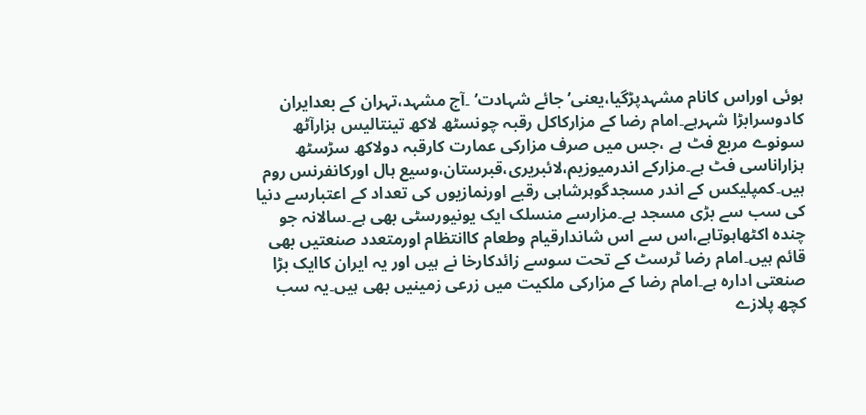ہوئی اوراس کانام مشہدپڑگیا،یعنی’جائے شہادت’ ۔آج مشہد،تہران کے بعدایران کادوسرابڑا شہرہے۔امام رضا کے مزارکاکل رقبہ چونسٹھ لاکھ تینتالیس ہزارآٹھ سونوے مربع فٹ ہے ،جس میں صرف مزارکی عمارت کارقبہ دولاکھ سڑسٹھ ہزاراناسی فٹ ہے۔مزارکے اندرمیوزیم،لائبریری،قبرستان،وسیع ہال اورکانفرنس روم ہیں۔کمپلیکس کے اندر مسجدگوہرشاہی رقبے اورنمازیوں کی تعداد کے اعتبارسے دنیا کی سب سے بڑی مسجد ہے۔مزارسے منسلک ایک یونیورسٹی بھی ہے۔سالانہ جو چندہ اکٹھاہوتاہے،اس سے اس شاندارقیام وطعام کاانتظام اورمتعدد صنعتیں بھی قائم ہیں۔امام رضا ٹرسٹ کے تحت سوسے زائدکارخا نے ہیں اور یہ ایران کاایک بڑا صنعتی ادارہ ہے۔امام رضا کے مزارکی ملکیت میں زرعی زمینیں بھی ہیں۔یہ سب کچھ پلازے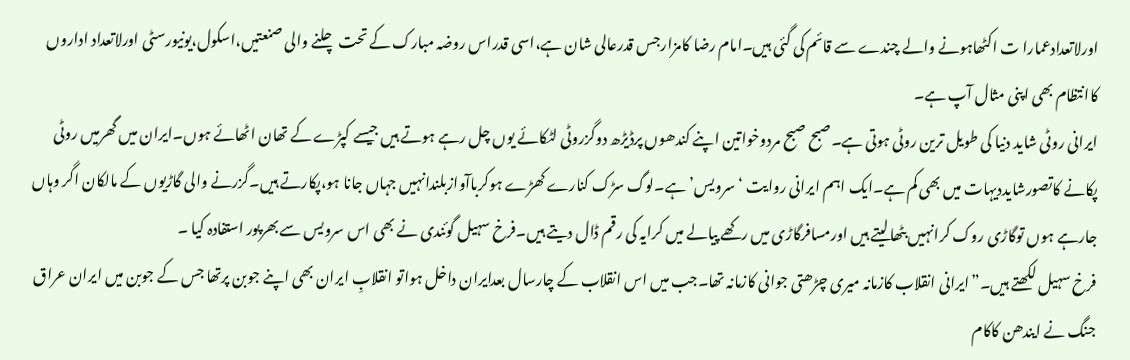اورلاتعدادعمارا ت اکٹھاہونے والے چندے سے قائم کی گئی ہیں۔امام رضا کامزارجس قدرعالی شان ہے،اسی قدراس روضہ مبارک کے تحت چلنے والی صنعتیں،اسکول،یونیورسٹی اورلاتعداد اداروں کاانتظام بھی اپنی مثال آپ ہے۔
ایرانی روٹی شاید دنیا کی طویل ترین روٹی ہوتی ہے۔صبح صبح مردوخواتین اپنے کندھوں پرڈیڑھ دوگزروٹی لٹکائے یوں چل رہے ہوتے ہیں جیسے کپڑے کے تھان اٹھائے ہوں۔ایران میں گھرمیں روٹی پکانے کاتصورشایددیہات میں بھی کم ہے۔ایک اہم ایرانی روایت ‘سرویس’ ہے۔لوگ سڑک کنارے کھڑے ہوکرباآوازبلندانہیں جہاں جانا ہو،پکارتے ہیں۔گزرنے والی گاڑیوں کے مالکان اگر وہاں جارہے ہوں توگاڑی روک کرانہیں بٹھالیتے ہیں اورمسافرگاڑی میں رکھے پیالے میں کرایہ کی رقم ڈال دیتے ہیں۔فرخ سہیل گوئندی نے بھی اس سرویس سے بھرپور استفادہ کیا ۔
فرخ سہیل لکھتے ہیں۔”ایرانی انقلاب کازمانہ میری چڑھتی جوانی کازمانہ تھا۔جب میں اس انقلاب کے چارسال بعدایران داخل ہواتو انقلابِ ایران بھی اپنے جوبن پرتھا جس کے جوبن میں ایران عراق جنگ نے ایندھن کاکام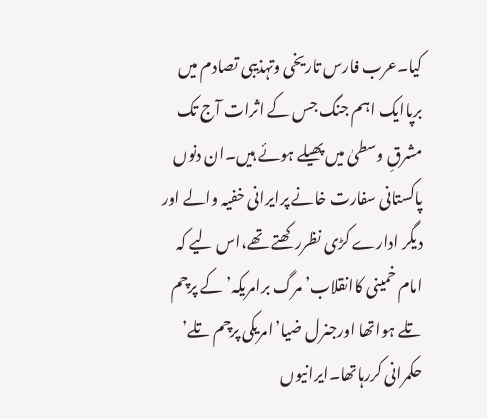کیا۔عرب فارس تاریخی وتہذیبی تصادم میں برپاایک اہم جنگ جس کے اثرات آج تک مشرقِ وسطیٰ میں پھیلے ہوئے ہیں۔ان دنوں پاکستانی سفارت خانے پرایرانی خفیہ والے اور دیگر ادارے کڑی نظررکھتے تھے،اس لیے کہ امام خمینی کاانقلاب’مرگ برامریکہ’ کے پرچم تلے ہواتھا اورجنرل ضیا’امریکی پرچم تلے’ حکمرانی کررہاتھا۔ایرانیوں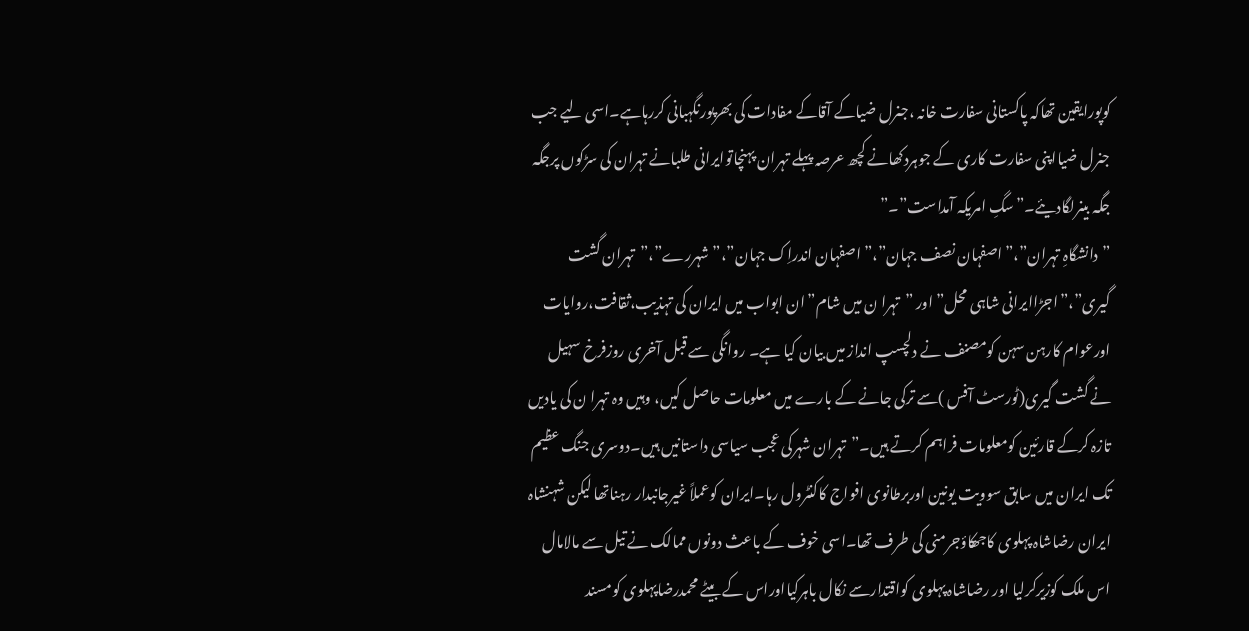کوپورایقین تھاکہ پاکستانی سفارت خانہ ،جنرل ضیاکے آقاکے مفادات کی بھرپورنگہبانی کررہاہے۔اسی لیے جب جنرل ضیااپنی سفارت کاری کے جوہردکھانے کچھ عرصہ پہلے تہران پہنچاتوایرانی طلبانے تہران کی سڑکوں پرجگہ جگہ بینرلگادیئے۔”سگِ امریکہ آمداست”۔”
”دانشگاہِ تہران”،”اصفہان نصف جہان”،” اصفہان اندراِک جہان”،”شہررے”،”تہران گشت گیری”،”اجڑاایرانی شاہی محل” اور ”تہرا ن میں شام”ان ابواب میں ایران کی تہذیب،ثقافت،روایات اورعوام کارہن سہن کومصنف نے دلچسپ انداز میں بیان کیا ہے۔ روانگی سے قبل آخری روزفرخ سہیل نے گشت گیری(ٹورسٹ آفس )سے ترکی جانے کے بارے میں معلومات حاصل کیں، وہیں وہ تہرا ن کی یادیں تازہ کرکے قارئین کومعلومات فراہم کرتے ہیں۔”تہران شہرکی عجب سیاسی داستانیں ہیں۔دوسری جنگ عظیم تک ایران میں سابق سوویت یونین اوربرطانوی افواج کاکنٹرول رہا۔ایران کوعملاً غیرجانبدار رہناتھا لیکن شہنشاہ ایران رضاشاہ پہلوی کاجھکاؤجرمنی کی طرف تھا۔اسی خوف کے باعث دونوں ممالک نے تیل سے مالامال اس ملک کوزیرکرلیا اور رضاشاہ پہلوی کواقتدارسے نکال باہرکیااوراس کے بیٹے محمدرضاپہلوی کومسند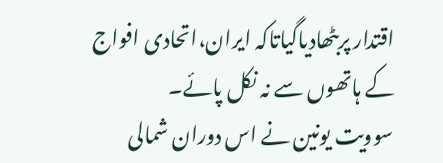اقتدار پربٹھادیاگیاتاکہ ایران،اتحادی افواج کے ہاتھوں سے نہ نکل پائے۔
سوویت یونین نے اس دوران شمالی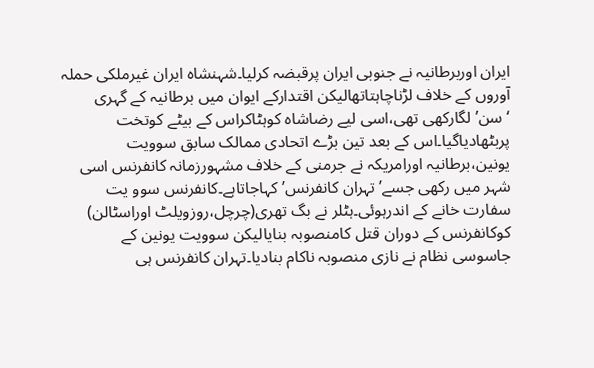ایران اوربرطانیہ نے جنوبی ایران پرقبضہ کرلیا۔شہنشاہ ایران غیرملکی حملہ آوروں کے خلاف لڑناچاہتاتھالیکن اقتدارکے ایوان میں برطانیہ کے گہری ‘سن’ لگارکھی تھی،اسی لیے رضاشاہ کوہٹاکراس کے بیٹے کوتخت پربٹھادیاگیا۔اس کے بعد تین بڑے اتحادی ممالک سابق سوویت یونین،برطانیہ اورامریکہ نے جرمنی کے خلاف مشہورزمانہ کانفرنس اسی شہر میں رکھی جسے’تہران کانفرنس’ کہاجاتاہے۔کانفرنس سوو یت سفارت خانے کے اندرہوئی۔ہٹلر نے بگ تھری(چرچل،روزویلٹ اوراسٹالن) کوکانفرنس کے دوران قتل کامنصوبہ بنایالیکن سوویت یونین کے جاسوسی نظام نے نازی منصوبہ ناکام بنادیا۔تہران کانفرنس ہی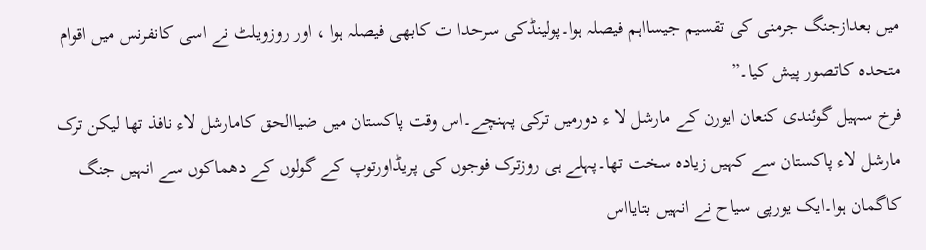میں بعدازجنگ جرمنی کی تقسیم جیسااہم فیصلہ ہوا۔پولینڈکی سرحدا ت کابھی فیصلہ ہوا ، اور روزویلٹ نے اسی کانفرنس میں اقوام متحدہ کاتصور پیش کیا۔”
فرخ سہیل گوئندی کنعان ایورن کے مارشل لا ء دورمیں ترکی پہنچے۔اس وقت پاکستان میں ضیاالحق کامارشل لاء نافذ تھا لیکن ترک مارشل لاء پاکستان سے کہیں زیادہ سخت تھا۔پہلے ہی روزترک فوجوں کی پریڈاورتوپ کے گولوں کے دھماکوں سے انہیں جنگ کاگمان ہوا۔ایک یورپی سیاح نے انہیں بتایااس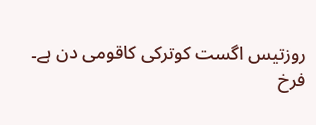روزتیس اگست کوترکی کاقومی دن ہے۔
فرخ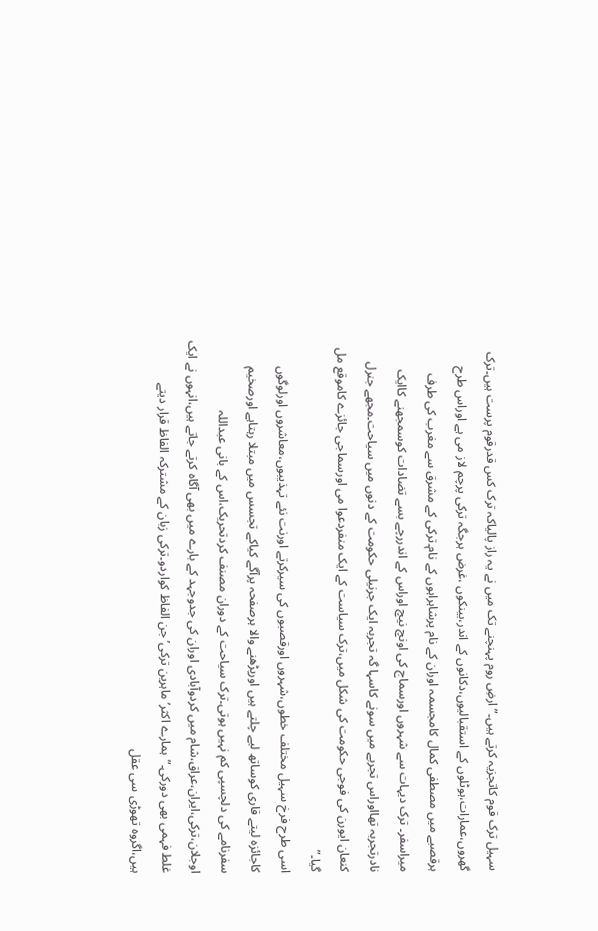سہیل ترک قوم کاتجزیہ کرتے ہیں۔” ارضِ روم پہنچنے تک میں نے یہ راز پالیاکہ ترک کس قدرقوم پرست ہیں۔ترک گھروں،عمارات،ہوٹلوں کے استقبالیوں،دکانوں کے اندر،بینکوں ،غرض ہرجگہ ترکی پرچم لاز می ہے اوراس طرح ہرقصبے میں مصطفی کمال کامجسمہ اوران کے نام پرشاہراہوں کے نام۔ترکی کے مشرق سے مغرب کی طرف میراسفر۔ ترک دیہات سے شہروں اورسماج کی اونچ نیچ اوراس کے اندررچے بسے تضادات کوسمجھنے کاایک نادرتجربہ تھااوراس تجربے میں سونے کاسہا گہ تجربہ ایک جرنیلی حکومت کے دنوں میں سیاحت۔مجھے جنرل کنعان ایورن کی فوجی حکومت کی شکل میں،ترک سیاست کے ایک منفردعوا می اورسماجی جائزے کاموقع مل گیا۔”
اسی طرح فرخ سہیل مختلف خطوں،شہروں اورقصبوں کی سیرکرتے اورنت نئے تہذیبوں،معاشروں اورلوگوں کاجائزہ لیتے قاری کوساتھ لیے چلتے ہیں اورپڑھنے والا ہرصفحہ پرآگے کیاکے تجسس میں مبتلا رہتاہے اورصخیم سفرنامے کی دلچسپی کم نہیں ہوتی۔ترک سیاحت کے دوران مصنف کردتحریک،اس کے بانی عبداللہ اوجلان،ترکی،ایران،عراق،شام میں کردوآبادی اوران کی جدوجہد کے بارے میں بھی آگاہ کرتے جاتے ہیں،انہوں نے ایک غلط فہمی بھی دورکی۔”ہمارے اکثر’ماہرین ترکی’جن الفاظ کواردو۔ترکی زبان کے مشترکہ الفاظ قرار دیتے ہیں،اگروہ تھوڑی سی عقل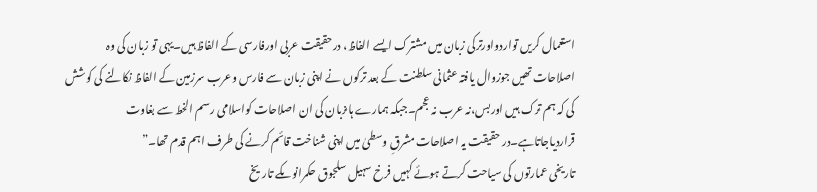استعمال کریں تواردواورترکی زبان میں مشترک ایسے الفاظ، درحقیقت عربی اورفارسی کے الفاظ ہیں۔یہی تو زبان کی وہ اصلاحات تھیں جوزوال یافتہ عثمانی سلطنت کے بعد ترکوں نے اپنی زبان سے فارس وعرب سرزمین کے الفاظ نکالنے کی کوشش کی کہ ہم ترک ہیں اوربس،نہ عرب نہ عجم۔جبکہ ہمارے ہاںزبان کی ان اصلاحات کواسلامی رسم الخط سے بغاوت قراردیاجاتاہے۔در حقیقت یہ اصلاحات مشرقِ وسطیٰ میں اپنی شناخت قائم کرنے کی طرف اہم قدم تھا۔”
تاریخی عمارتوں کی سیاحت کرتے ہوئے کہیں فرخ سہیل سلجوق حکمرانوںکے تاریخ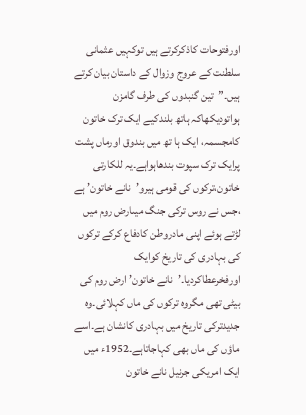اورفتوحات کاذکرکرتے ہیں توکہیں عثمانی سلطنت کے عروج وزوال کے داستان بیان کرتے ہیں۔”تین گنبدوں کی طرف گامزن ہواتودیکھاکہ ہاتھ بلندکیے ایک ترک خاتون کامجسمہ، ایک ہا تھ میں بندوق اورماں پشت پرایک ترک سپوت بندھاہواہے۔یہ للکارتی خاتون،ترکوں کی قومی ہیرو’نانے خاتون’ ہے ،جس نے روس ترکی جنگ میںارض روم میں لڑتے ہوئے اپنی مادروطن کادفاع کرکے ترکوں کی بہادری کی تاریخ کوایک اورفخرعطاکردیا۔’نانے خاتون’ ارض روم کی بیٹی تھی مگروہ ترکوں کی ماں کہلائی۔وہ جدیدترکی تاریخ میں بہادری کانشان ہے۔اسے ماؤں کی ماں بھی کہاجاتاہے۔1952ء میں ایک امریکی جرنیل نانے خاتون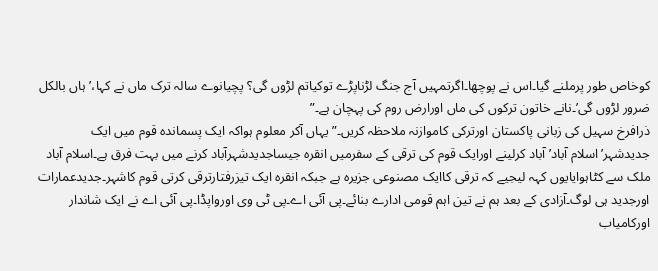کوخاص طور پرملنے گیا۔اس نے پوچھا۔اگرتمہیں آج جنگ لڑناپڑے توکیاتم لڑوں گی؟ پچیانوے سالہ ترک ماں نے کہا،’ہاں بالکل ضرور لڑوں گی’۔نانے خاتون ترکوں کی ماں اورارض روم کی پہچان ہے۔”
ذرافرخ سہیل کی زبانی پاکستان اورترکی کاموازنہ ملاحظہ کریں۔” یہاں آکر معلوم ہواکہ ایک پسماندہ قوم میں ایک جدیدشہر’اسلام آباد’ آباد کرلینے اورایک قوم کی ترقی کے سفرمیں انقرہ جیساجدیدشہرآباد کرنے میں بہت فرق ہے۔اسلام آباد ملک سے کٹاہوایایوں کہہ لیجیے کہ ترقی کاایک مصنوعی جزیرہ ہے جبکہ انقرہ ایک تیزرفتارترقی کرتی قوم کاشہر۔جدیدعمارات اورجدید ہی لوگ۔آزادی کے بعد ہم نے تین اہم قومی ادارے بنائے۔پی آئی اے۔پی ٹی وی اورواپڈا۔پی آئی اے نے ایک شاندار اورکامیاب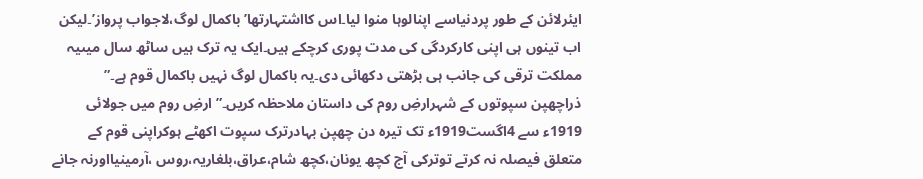ایئرلائن کے طور پردنیاسے اپنالوہا منوا لیا۔اس کااشتہارتھا’باکمال لوگ،لاجواب پرواز’۔لیکن اب تینوں ہی اپنی کارکردگی کی مدت پوری کرچکے ہیں۔ایک یہ ترک ہیں ساٹھ سال میںیہ مملکت ترقی کی جانب ہی بڑھتی دکھائی دی۔یہ باکمال لوگ نہیں باکمال قوم ہے۔”
ذراچھپن سپوتوں کے شہرارضِ روم کی داستان ملاحظہ کریں۔” ارضِ روم میں جولائی 1919ء سے 4اگست1919ء تک تیرہ دن چھپن بہادرترک سپوت اکھٹے ہوکراپنی قوم کے متعلق فیصلہ نہ کرتے توترکی آج کچھ یونان،کچھ شام،عراق،بلغاریہ،روس ،آرمینیااورنہ جانے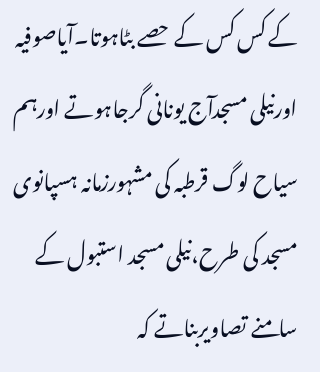کے کس کس کے حصے بٹاہوتا۔آیاصوفیہ اورنیلی مسجدآج یونانی گرجاہوتے اورہم سیاح لوگ قرطبہ کی مشہورزمانہ ہسپانوی مسجد کی طرح،نیلی مسجد استبول کے سامنے تصاویربناتے کہ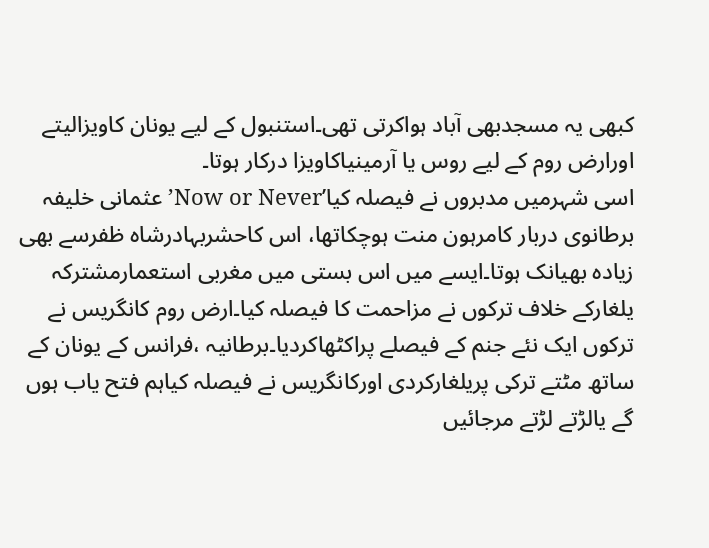کبھی یہ مسجدبھی آباد ہواکرتی تھی۔استنبول کے لیے یونان کاویزالیتے اورارض روم کے لیے روس یا آرمینیاکاویزا درکار ہوتا۔
اسی شہرمیں مدبروں نے فیصلہ کیا’Now or Never’ عثمانی خلیفہ برطانوی دربار کامرہون منت ہوچکاتھا، اس کاحشربہادرشاہ ظفرسے بھی زیادہ بھیانک ہوتا۔ایسے میں اس بستی میں مغربی استعمارمشترکہ یلغارکے خلاف ترکوں نے مزاحمت کا فیصلہ کیا۔ارض روم کانگریس نے ترکوں ایک نئے جنم کے فیصلے پراکٹھاکردیا۔برطانیہ ،فرانس کے یونان کے ساتھ مٹتے ترکی پریلغارکردی اورکانگریس نے فیصلہ کیاہم فتح یاب ہوں گے یالڑتے لڑتے مرجائیں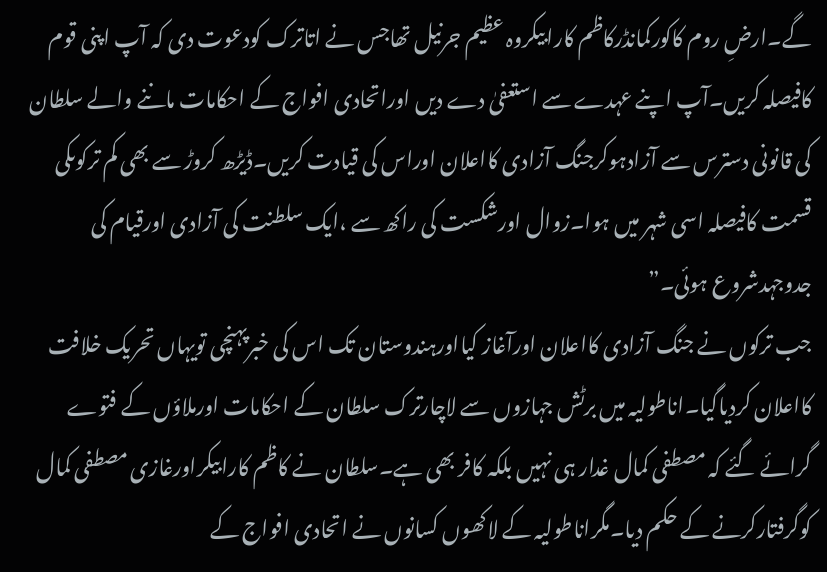گے۔ارضِ روم کاکورکمانڈرکاظم کارابیکروہ عظیم جرنیل تھاجس نے اتاترک کودعوت دی کہ آپ اپنی قوم کافیصلہ کریں۔آپ اپنے عہدے سے استعفیٰ دے دیں اوراتحادی افواج کے احکامات ماننے والے سلطان کی قانونی دسترس سے آزادہوکرجنگ آزادی کااعلان اوراس کی قیادت کریں۔ڈیڑھ کروڑ سے بھی کم ترکوںکی قسمت کافیصلہ اسی شہر میں ہوا۔زوال اورشکست کی راکھ سے ،ایک سلطنت کی آزادی اورقیام کی جدوجہدشروع ہوئی۔”
جب ترکوں نے جنگ آزادی کااعلان اورآغاز کیااورہندوستان تک اس کی خبرپہنچی تویہاں تحریک خلافت کااعلان کردیاگیا۔اناطولیہ میں برٹش جہازوں سے لاچارترک سلطان کے احکامات اورملاؤں کے فتوے گرائے گئے کہ مصطفی کمال غدار ہی نہیں بلکہ کافر بھی ہے۔سلطان نے کاظم کارابیکراورغازی مصطفی کمال کوگرفتارکرنے کے حکم دیا۔مگراناطولیہ کے لاکھوں کسانوں نے اتحادی افواج کے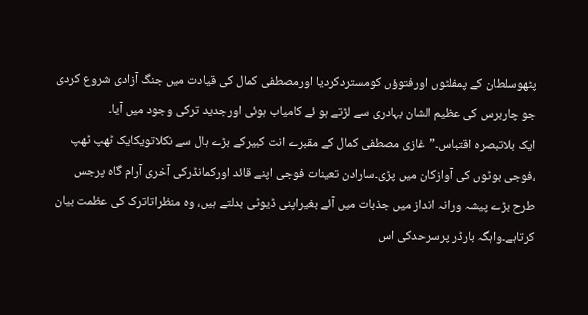پٹھوسلطان کے پمفلٹوں اورفتوؤں کومستردکردیا اورمصطفی کمال کی قیادت میں جنگ آزادی شروع کردی جو چاربرس کی عظیم الشان بہادری سے لڑتے ہو ئے کامیاب ہوئی اورجدید ترکی وجود میں آیا۔
ایک بلاتبصرہ اقتباس۔”غازی مصطفی کمال کے مقبرے انت کبیرکے بڑے ہال سے نکلاتویکایک ٹھپ ٹھپ ،فوجی بوٹوں کی آوازکان میں پڑی۔سارادن تعینات فوجی اپنے قائد اورکمانڈرکی آخری آرام گاہ پرجس طرح بڑے پیشہ ورانہ انداز میں جذبات میں آئے بغیراپنی ڈیوٹی بدلتے ہیں، وہ منظراتاترک کی عظمت بیان کرتاہے۔واہگہ بارڈر پرسرحدکی اس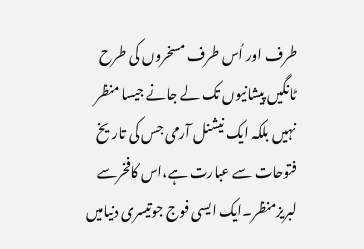طرف اور اُس طرف مسخروں کی طرح ٹانگیں پیشانیوں تک لے جانے جیسا منظر نہیں بلکہ ایک نیشنل آرمی جس کی تاریخ فتوحات سے عبارت ہے،اس کافخرسے لبریزمنظر۔ایک ایسی فوج جوتیسری دنیامیں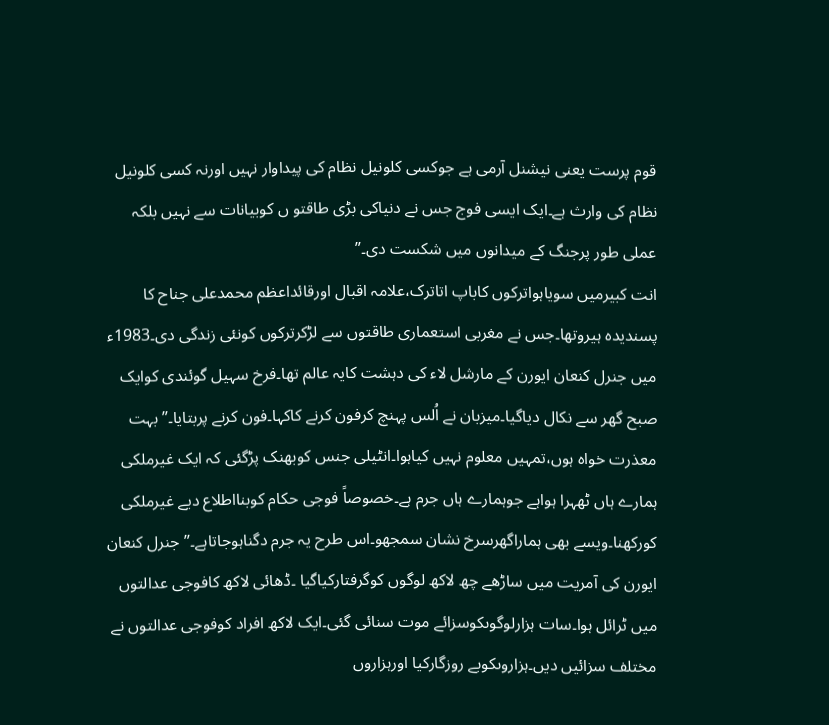قوم پرست یعنی نیشنل آرمی ہے جوکسی کلونیل نظام کی پیداوار نہیں اورنہ کسی کلونیل نظام کی وارث ہے۔ایک ایسی فوج جس نے دنیاکی بڑی طاقتو ں کوبیانات سے نہیں بلکہ عملی طور پرجنگ کے میدانوں میں شکست دی۔”
انت کبیرمیں سویاہواترکوں کاباپ اتاترک،علامہ اقبال اورقائداعظم محمدعلی جناح کا پسندیدہ ہیروتھا۔جس نے مغربی استعماری طاقتوں سے لڑکرترکوں کونئی زندگی دی۔1983ء میں جنرل کنعان ایورن کے مارشل لاء کی دہشت کایہ عالم تھا۔فرخ سہیل گوئندی کوایک صبح گھر سے نکال دیاگیا۔میزبان نے اُلس پہنچ کرفون کرنے کاکہا۔فون کرنے پربتایا۔” بہت معذرت خواہ ہوں،تمہیں معلوم نہیں کیاہوا۔انٹیلی جنس کوبھنک پڑگئی کہ ایک غیرملکی ہمارے ہاں ٹھہرا ہواہے جوہمارے ہاں جرم ہے۔خصوصاً فوجی حکام کوبنااطلاع دیے غیرملکی کورکھنا۔ویسے بھی ہماراگھرسرخ نشان سمجھو۔اس طرح یہ جرم دگناہوجاتاہے۔” جنرل کنعان ایورن کی آمریت میں ساڑھے چھ لاکھ لوگوں کوگرفتارکیاگیا ۔ڈھائی لاکھ کافوجی عدالتوں میں ٹرائل ہوا۔سات ہزارلوگوںکوسزائے موت سنائی گئی۔ایک لاکھ افراد کوفوجی عدالتوں نے مختلف سزائیں دیں۔ہزاروںکوبے روزگارکیا اورہزاروں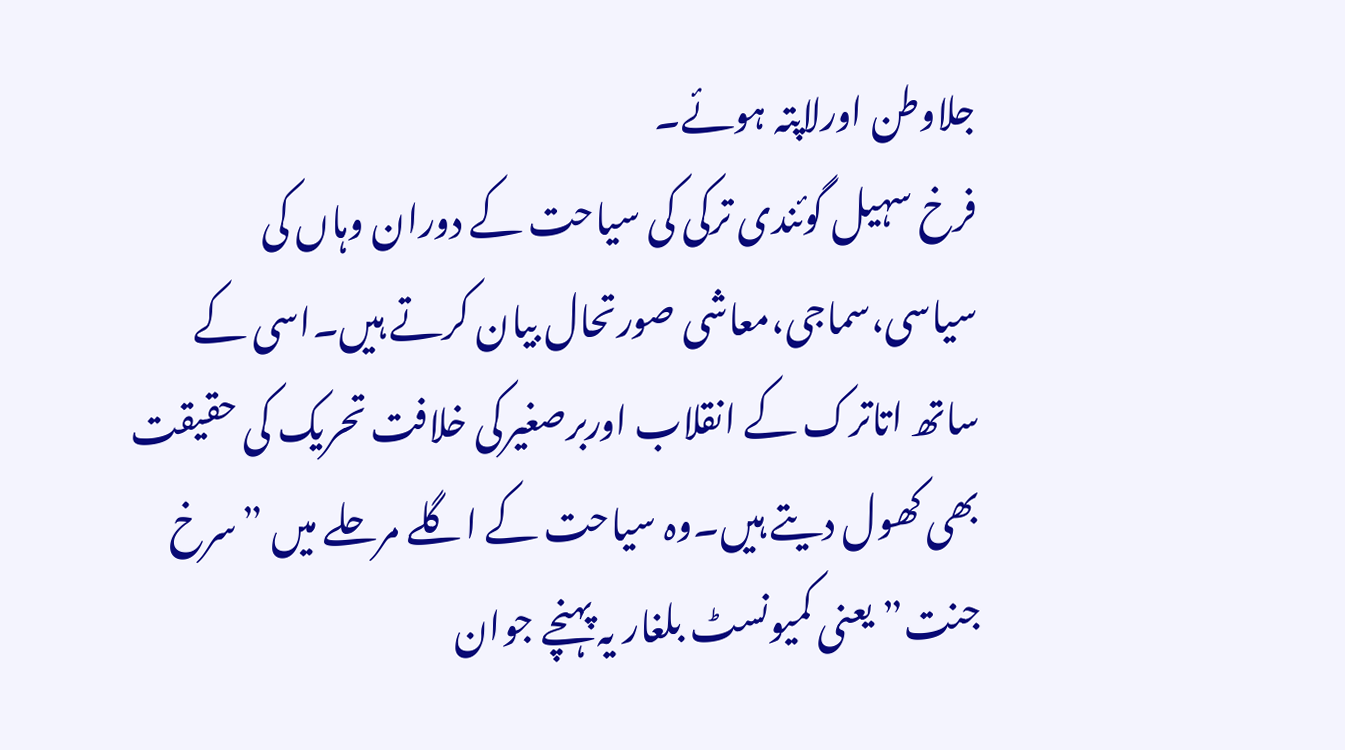جلاوطن اورلاپتہ ہوئے۔
فرخ سہیل گوئندی ترکی کی سیاحت کے دوران وہاں کی سیاسی،سماجی،معاشی صورتحال بیان کرتے ہیں۔اسی کے ساتھ اتاترک کے انقلاب اوربرصغیرکی خلافت تحریک کی حقیقت بھی کھول دیتے ہیں۔وہ سیاحت کے اگلے مرحلے میں ”سرخ جنت”یعنی کمیونسٹ بلغار یہ پہنچے جوان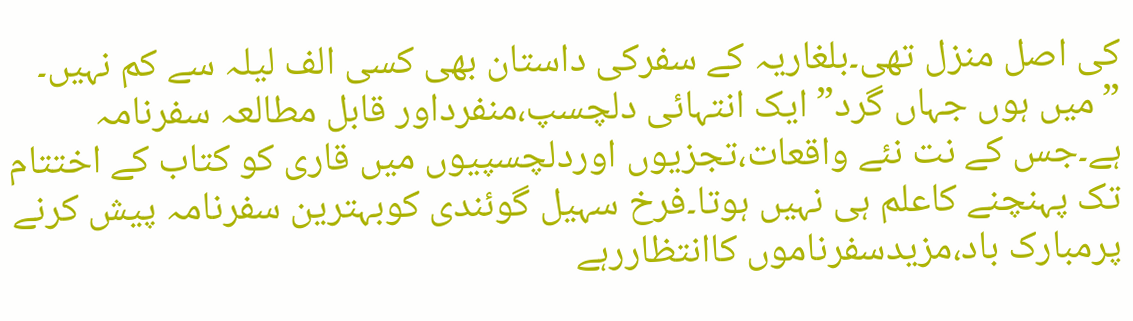کی اصل منزل تھی۔بلغاریہ کے سفرکی داستان بھی کسی الف لیلہ سے کم نہیں۔
”میں ہوں جہاں گرد” ایک انتہائی دلچسپ،منفرداور قابل مطالعہ سفرنامہ ہے۔جس کے نت نئے واقعات،تجزیوں اوردلچسپیوں میں قاری کو کتاب کے اختتام تک پہنچنے کاعلم ہی نہیں ہوتا۔فرخ سہیل گوئندی کوبہترین سفرنامہ پیش کرنے پرمبارک باد،مزیدسفرناموں کاانتظاررہے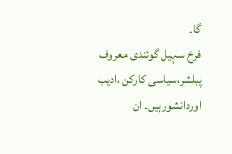گا۔
فرخ سہیل گوئندی معروف پبلشر،سیاسی کارکن ،ادیب اوردانشورہیں۔ ان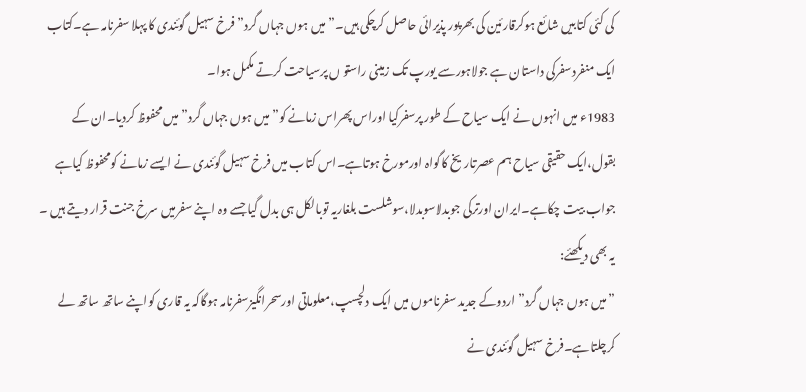کی کئی کتابیں شائع ہوکرقارئین کی بھرپور پذیرائی حاصل کرچکی ہیں۔”میں ہوں جہاں گرد” فرخ سہیل گوئندی کا پہلا سفرنامہ ہے۔کتاب ایک منفردسفرکی داستان ہے جولاہورسے یورپ تک زمینی راستو ں پرسیاحت کرتے مکمل ہوا۔
1983ء میں انہوں نے ایک سیاح کے طور پرسفرکیا اوراس پھراس زمانے کو”میں ہوں جہاں گرد” میں محفوظ کردیا۔ان کے بقول،ایک حقیقی سیاح ہم عصرتاریخ کاگواہ اورمورخ ہوتاہے۔اس کتاب میں فرخ سہیل گوئندی نے ایسے زمانے کومحفوظ کیاہے جواب بیت چکاہے۔ایران اورترکی جوبدلاسوبدلا،سوشلست بلغاریہ توبالکل ہی بدل گیا جسے وہ اپنے سفرمیں سرخ جنت قرار دیتے ہیں ۔
یہ بھی دیکھئے:
”میں ہوں جہاں گرد” اردوکے جدید سفرناموں میں ایک دلچسپ،معلوماتی اورسحرانگیزسفرنامہ ہوگاکہ یہ قاری کواپنے ساتھ ساتھ لے کرچلتاہے۔فرخ سہیل گوئندی نے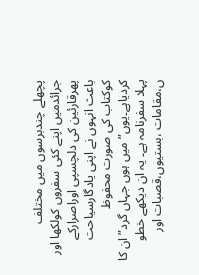پچھلے چندبرسوں میں مختلف جرائدمیں اپنے کئی سفروں کولکھا اور پھرقارئین کی دلچسپی اوراصرارکے باعث انہوں نے اپنی یادگارسیاحت کوکتاب کی صورت محفوظ کردیاہے۔یوں”میں ہوں جہاں گرد” ان کا پہلا سفرنامہ ہے۔ یہ ان دیکھے خطو ں،مقامات ،بستیوں،قصبات اور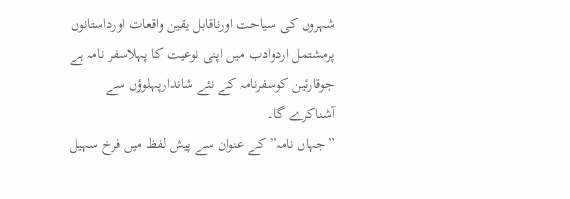شہروں کی سیاحت اورناقابل یقین واقعات اورداستانوں پرمشتمل اردوادب میں اپنی نوعیت کا پہلاسفر نامہ ہے جوقارئین کوسفرنامہ کے نئے شاندارپہلوؤں سے آشناکرے گا۔
”جہاں نامہ” کے عنوان سے پیش لفظ میں فرخ سہیل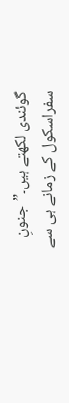گوئندی لکھتے ہیں۔”جنونِ سفراسکول کے زمانے ہی سے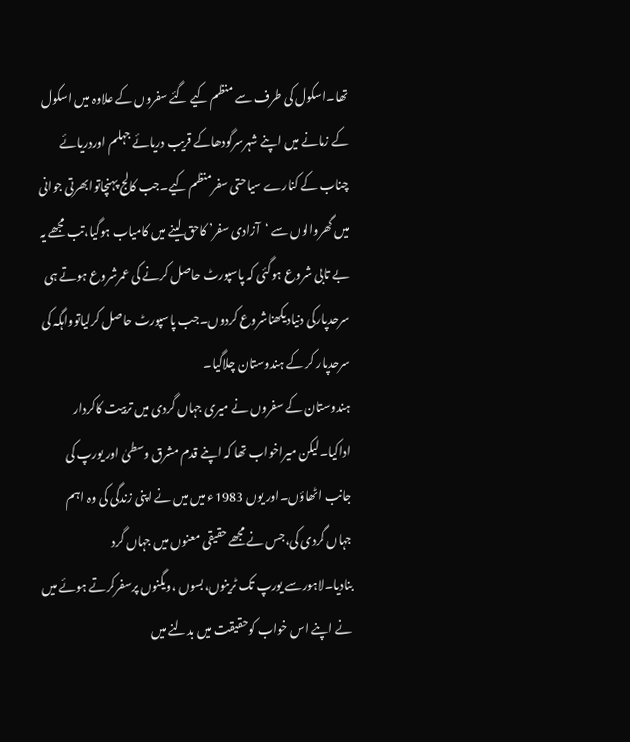تھا۔اسکول کی طرف سے منظم کیے گئے سفروں کے علاوہ میں اسکول کے زمانے میں اپنے شہرسرگودھاکے قریب دریائے جہلم اوردریائے چناب کے کنارے سیاحتی سفرمنظم کیے۔جب کالج پہنچاتوابھرتی جوانی میں گھروالوں سے ‘آزادی سفر’ کاحق لینے میں کامیاب ہوگیا،تب مجھے یہ بے تابی شروع ہوگئی کہ پاسپورٹ حاصل کرنے کی عمرشروع ہوتے ہی سرحدپارکی دنیادیکھناشروع کردوں۔جب پاسپورٹ حاصل کرلیاتوواہگہ کی سرحدپار کر کے ہندوستان چلاگیا۔
ہندوستان کے سفروں نے میری جہاں گردی میں تربیت کاکردار اداکیا۔لیکن میراخواب تھا کہ اپنے قدم مشرق وسطیٰ اور یورپ کی جانب اٹھاؤں۔اور یوں 1983ء میں میں نے اپنی زندگی کی وہ اہم جہاں گردی کی،جس نے مجھے حقیقی معنوں میں جہاں گرد بنادیا۔لاہورسے یورپ تک ٹرینوں،بسوں ،ویگنوں پرسفرکرتے ہوئے میں نے اپنے اس خواب کوحقیقت میں بدلنے میں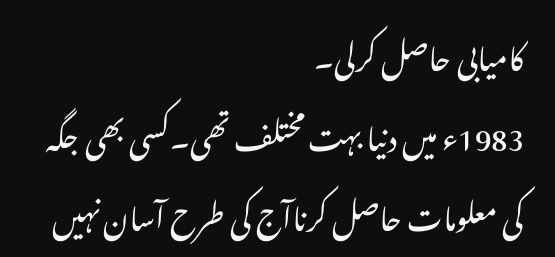کامیابی حاصل کرلی۔
1983ء میں دنیا بہت مختلف تھی۔کسی بھی جگہ کی معلومات حاصل کرناآج کی طرح آسان نہیں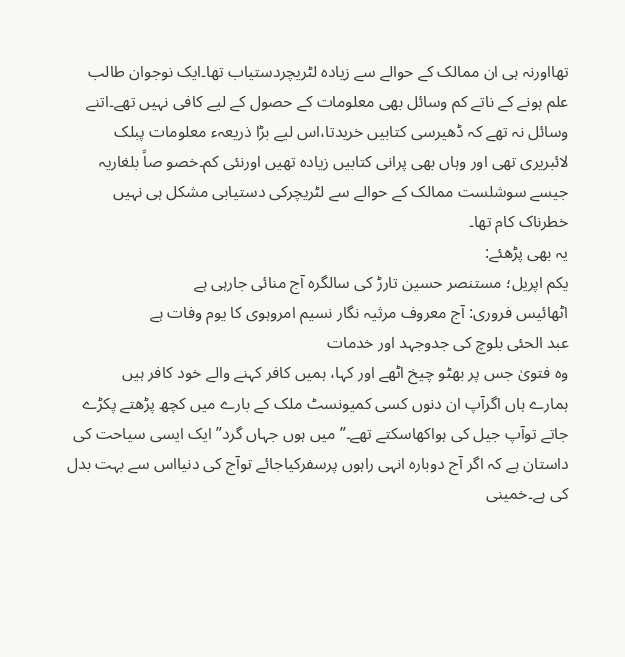تھااورنہ ہی ان ممالک کے حوالے سے زیادہ لٹریچردستیاب تھا۔ایک نوجوان طالب علم ہونے کے ناتے کم وسائل بھی معلومات کے حصول کے لیے کافی نہیں تھے۔اتنے وسائل نہ تھے کہ ڈھیرسی کتابیں خریدتا،اس لیے بڑا ذریعہء معلومات پبلک لائبریری تھی اور وہاں بھی پرانی کتابیں زیادہ تھیں اورنئی کم۔خصو صاً بلغاریہ جیسے سوشلست ممالک کے حوالے سے لٹریچرکی دستیابی مشکل ہی نہیں خطرناک کام تھا۔
یہ بھی پڑھئے:
یکم اپریل؛ مستنصر حسین تارڑ کی سالگرہ آج منائی جارہی ہے
اٹھائیس فروری: آج معروف مرثیہ نگار نسیم امروہوی کا یوم وفات ہے
عبد الحئی بلوچ کی جدوجہد اور خدمات
وہ فتویٰ جس پر بھٹو چیخ اٹھے اور کہا، ہمیں کافر کہنے والے خود کافر ہیں
ہمارے ہاں اگرآپ ان دنوں کسی کمیونسٹ ملک کے بارے میں کچھ پڑھتے پکڑے جاتے توآپ جیل کی ہواکھاسکتے تھے۔”میں ہوں جہاں گرد” ایک ایسی سیاحت کی داستان ہے کہ اگر آج دوبارہ انہی راہوں پرسفرکیاجائے توآج کی دنیااس سے بہت بدل کی ہے۔خمینی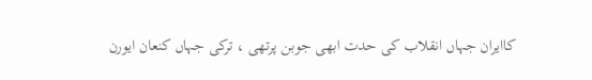کاایران جہاں انقلاب کی حدت ابھی جوبن پرتھی ، ترکی جہاں کنعان ایورن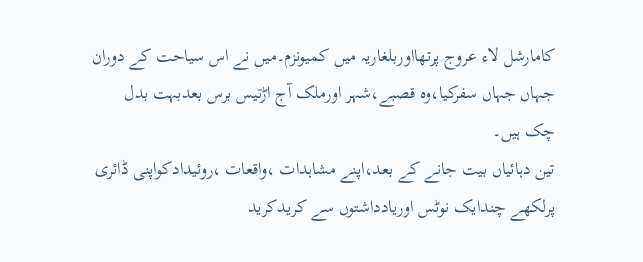کامارشل لاء عروج پرتھااوربلغاریہ میں کمیونزم۔میں نے اس سیاحت کے دوران جہاں جہاں سفرکیا،وہ قصبے،شہر اورملک آج اڑتیس برس بعدبہت بدل چک ہیں۔
تین دہائیاں بیت جانے کے بعد،اپنے مشاہدات ،واقعات ،روئیدادکواپنی ڈائری پرلکھے چندایک نوٹس اوریادداشتوں سے کریدکرید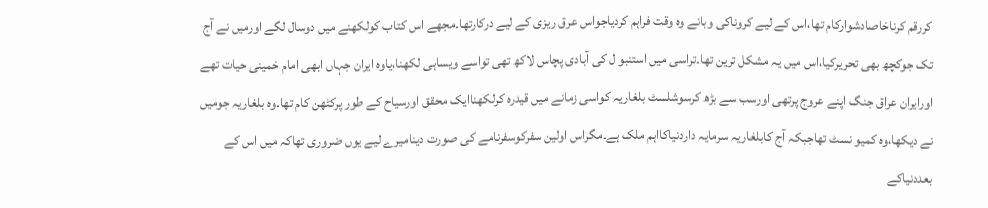کررقم کرناخاصادشوارکام تھا،اس کے لیے کروناکی وبانے وہ وقت فراہم کردیاجواس عرق ریزی کے لیے درکارتھا۔مجھے اس کتاب کولکھنے میں دوسال لگے اورمیں نے آج تک جوکچھ بھی تحریرکیا،اس میں یہ مشکل ترین تھا۔تراسی میں استنبو ل کی آبادی پچاس لاکھ تھی تواسے ویساہی لکھنا،یاوہ ایران جہاں ابھی امام خمینی حیات تھے اورایران عراق جنگ اپنے عروج پرتھی اورسب سے بڑھ کرسوشلسٹ بلغاریہ کواسی زمانے میں قیدرہ کرلکھناایک محقق اورسیاح کے طور پرکٹھن کام تھا۔وہ بلغاریہ جومیں نے دیکھا،وہ کمیو نسٹ تھاجبکہ آج کابلغاریہ سرمایہ داردنیاکااہم ملک ہے۔مگراس اولین سفرکوسفرنامے کی صورت دینامیرے لیے یوں ضروری تھاکہ میں اس کے بعددنیاکے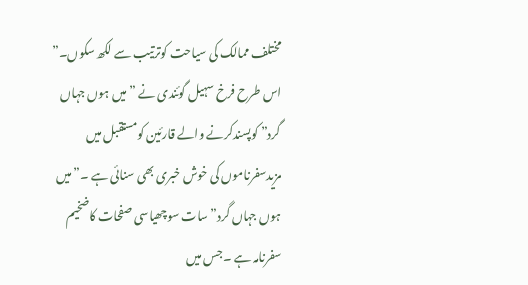مختلف ممالک کی سیاحت کوترتیب سے لکھ سکوں۔”
اس طرح فرخ سہیل گوئندی نے ”میں ہوں جہاں گرد” کوپسندکرنے والے قارئین کومستقبل میں مزیدسفرناموں کی خوش خبری بھی سنائی ہے ۔”میں ہوں جہاں گرد”سات سوچھیاسی صفحات کاضخیم سفرنامہ ہے ۔جس میں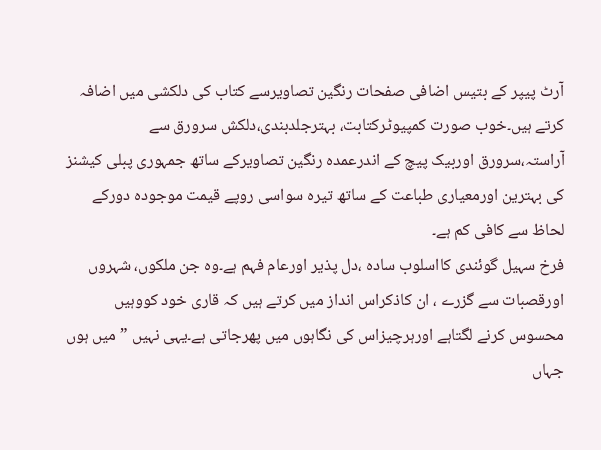آرٹ پیپر کے بتیس اضافی صفحات رنگین تصاویرسے کتاب کی دلکشی میں اضافہ کرتے ہیں۔خوب صورت کمپیوٹرکتابت، بہترجلدبندی،دلکش سرورق سے آراستہ،سرورق اوربیک پیچ کے اندرعمدہ رنگین تصاویرکے ساتھ جمہوری پبلی کیشنز کی بہترین اورمعیاری طباعت کے ساتھ تیرہ سواسی روپے قیمت موجودہ دورکے لحاظ سے کافی کم ہے۔
فرخ سہیل گوئندی کااسلوب سادہ ،دل پذیر اورعام فہم ہے۔وہ جن ملکوں، شہروں اورقصبات سے گزرے ، ان کاذکراس انداز میں کرتے ہیں کہ قاری خود کووہیں محسوس کرنے لگتاہے اورہرچیزاس کی نگاہوں میں پھرجاتی ہے۔یہی نہیں ”میں ہوں جہاں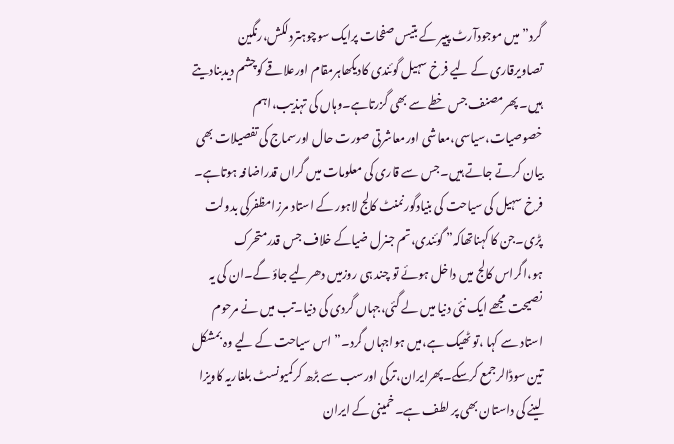گرد” میں موجودآرٹ پیپر کے بتیس صفحات پرایک سوچوہتردلکش،رنگین تصاویرقاری کے لیے فرخ سہیل گوئندی کادیکھاہرمقام اورعلاقے کوچشم دیدبنادیتے ہیں۔ پھرمصنف جس خطے سے بھی گزرتاہے۔وہاں کی تہذیب،اہم خصوصیات،سیاسی،معاشی اورمعاشرتی صورت حال اورسماج کی تفصیلات بھی بیان کرتے جاتے ہیں۔جس سے قاری کی معلومات میں گراں قدراضافہ ہوتاہے۔
فرخ سہیل کی سیاحت کی بنیادگورنمنٹ کالج لاہور کے استاد مرزامظفرکی بدولت پڑی۔جن کا کہناتھاکہ” گوئندی،تم جنرل ضیاکے خلاف جس قدرمتحرک ہو،اگراس کالج میں داخل ہوئے تو چند ہی روزمیں دھرلیے جاؤ گے۔ان کی یہ نصیحت مجھے ایک نئی دنیا میں لے گئی،جہاں گردی کی دنیا۔تب میں نے مرحوم استاد سے کہا ،تو ٹھیک ہے،میں ہواجہاں گرد۔” اس سیاحت کے لیے وہ بمشکل تین سوڈالرجمع کرسکے۔پھرایران،ترکی اورسب سے بڑھ کرکمیونسٹ بلغاریہ کاویزا لینے کی داستان بھی پر لطف ہے۔خمینی کے ایران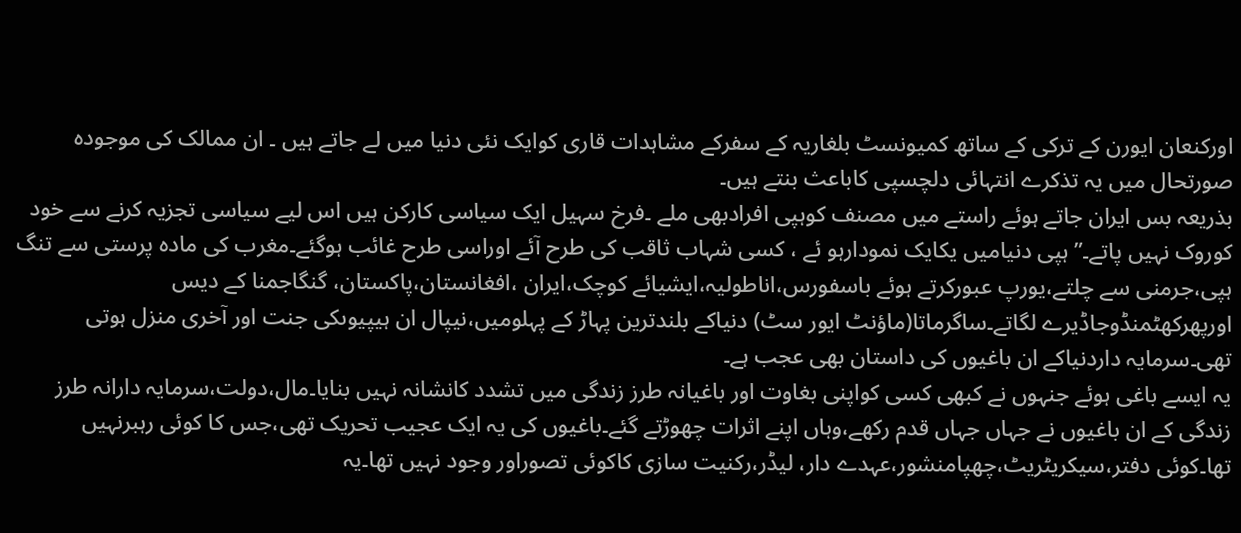اورکنعان ایورن کے ترکی کے ساتھ کمیونسٹ بلغاریہ کے سفرکے مشاہدات قاری کوایک نئی دنیا میں لے جاتے ہیں ۔ ان ممالک کی موجودہ صورتحال میں یہ تذکرے انتہائی دلچسپی کاباعث بنتے ہیں۔
بذریعہ بس ایران جاتے ہوئے راستے میں مصنف کوہپی افرادبھی ملے ۔فرخ سہیل ایک سیاسی کارکن ہیں اس لیے سیاسی تجزیہ کرنے سے خود کوروک نہیں پاتے۔” ہپی دنیامیں یکایک نمودارہو ئے ، کسی شہاب ثاقب کی طرح آئے اوراسی طرح غائب ہوگئے۔مغرب کی مادہ پرستی سے تنگ ہپی،جرمنی سے چلتے،یورپ عبورکرتے ہوئے باسفورس،اناطولیہ،ایشیائے کوچک،ایران ،افغانستان،پاکستان، گنگاجمنا کے دیس اورپھرکھٹمنڈوجاڈیرے لگاتے۔ساگرماتا(ماؤنٹ ایور سٹ) دنیاکے بلندترین پہاڑ کے پہلومیں،نیپال ان ہیپیوںکی جنت اور آخری منزل ہوتی تھی۔سرمایہ داردنیاکے ان باغیوں کی داستان بھی عجب ہے۔
یہ ایسے باغی ہوئے جنہوں نے کبھی کسی کواپنی بغاوت اور باغیانہ طرز زندگی میں تشدد کانشانہ نہیں بنایا۔مال،دولت،سرمایہ دارانہ طرز زندگی کے ان باغیوں نے جہاں جہاں قدم رکھے،وہاں اپنے اثرات چھوڑتے گئے۔باغیوں کی یہ ایک عجیب تحریک تھی،جس کا کوئی رہبرنہیں تھا۔کوئی دفتر،سیکریٹریٹ،چھپامنشور،عہدے دار، لیڈر،رکنیت سازی کاکوئی تصوراور وجود نہیں تھا۔یہ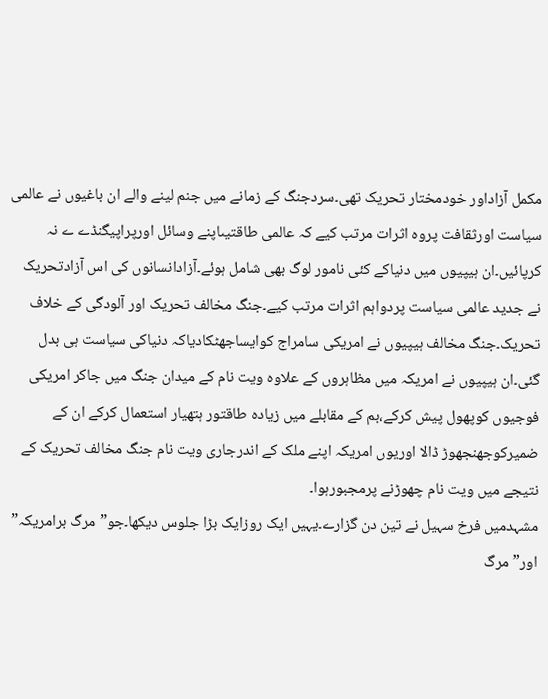مکمل آزاداور خودمختار تحریک تھی۔سردجنگ کے زمانے میں جنم لینے والے ان باغیوں نے عالمی سیاست اورثقافت پروہ اثرات مرتب کیے کہ عالمی طاقتیںاپنے وسائل اورپراپیگنڈے ے نہ کرپائیں۔ان ہیپیوں میں دنیاکے کئی نامور لوگ بھی شامل ہوئے۔آزادانسانوں کی اس آزادتحریک نے جدید عالمی سیاست پردواہم اثرات مرتب کیے۔جنگ مخالف تحریک اور آلودگی کے خلاف تحریک۔جنگ مخالف ہیپیوں نے امریکی سامراج کوایساجھٹکادیاکہ دنیاکی سیاست ہی بدل گئی۔ان ہیپیوں نے امریکہ میں مظاہروں کے علاوہ ویت نام کے میدان جنگ میں جاکر امریکی فوجیوں کوپھول پیش کرکے،بم کے مقابلے میں زیادہ طاقتور ہتھیار استعمال کرکے ان کے ضمیرکوجھنجھوڑ ڈالا اوریوں امریکہ اپنے ملک کے اندرجاری ویت نام جنگ مخالف تحریک کے نتیجے میں ویت نام چھوڑنے پرمجبورہوا۔
مشہدمیں فرخ سہیل نے تین دن گزارے۔یہیں ایک روزایک بڑا جلوس دیکھا۔جو”مرگ برامریکہ” اور”مرگ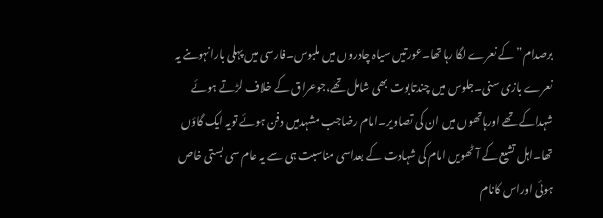برصدام” کے نعرے لگا رہا تھا۔عورتیں سیاہ چادروں میں ملبوس۔فارسی میں پہلی بارانہوںنے یہ نعرے بازی سنی۔جلوس میں چندتابوت بھی شامل تھے،جوعراق کے خلاف لڑتے ہوئے شہداکے تھے اورہاتھوں میں ان کی تصاویر۔امام رضاجب مشہدمیں دفن ہوئے تویہ ایک گاؤں تھا۔اہل تشیع کے آٹھویں امام کی شہادت کے بعداسی مناسبت ہی سے یہ عام سی بستی خاص ہوئی اوراس کانام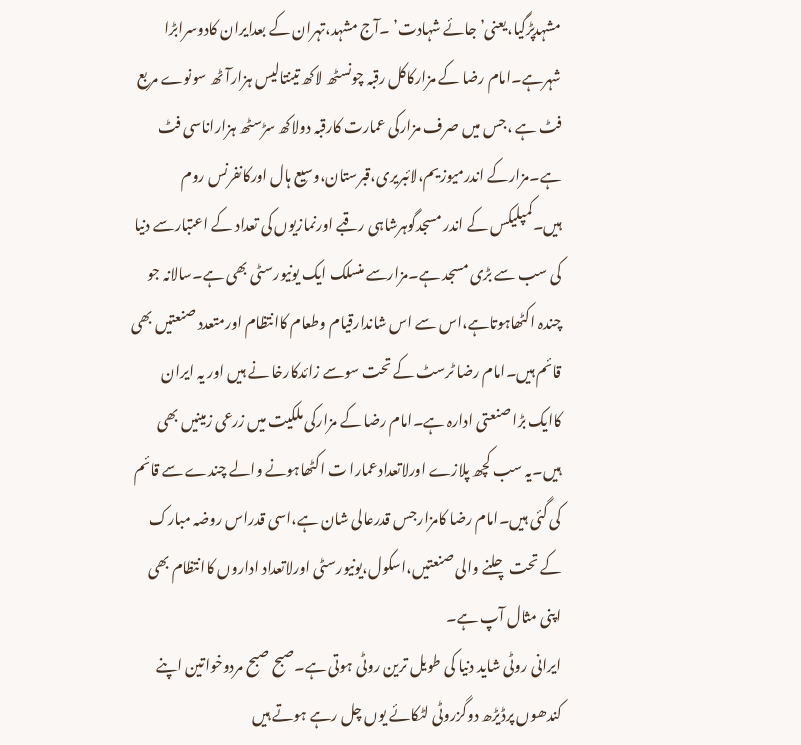مشہدپڑگیا،یعنی’جائے شہادت’ ۔آج مشہد،تہران کے بعدایران کادوسرابڑا شہرہے۔امام رضا کے مزارکاکل رقبہ چونسٹھ لاکھ تینتالیس ہزارآٹھ سونوے مربع فٹ ہے ،جس میں صرف مزارکی عمارت کارقبہ دولاکھ سڑسٹھ ہزاراناسی فٹ ہے۔مزارکے اندرمیوزیم،لائبریری،قبرستان،وسیع ہال اورکانفرنس روم ہیں۔کمپلیکس کے اندر مسجدگوہرشاہی رقبے اورنمازیوں کی تعداد کے اعتبارسے دنیا کی سب سے بڑی مسجد ہے۔مزارسے منسلک ایک یونیورسٹی بھی ہے۔سالانہ جو چندہ اکٹھاہوتاہے،اس سے اس شاندارقیام وطعام کاانتظام اورمتعدد صنعتیں بھی قائم ہیں۔امام رضا ٹرسٹ کے تحت سوسے زائدکارخا نے ہیں اور یہ ایران کاایک بڑا صنعتی ادارہ ہے۔امام رضا کے مزارکی ملکیت میں زرعی زمینیں بھی ہیں۔یہ سب کچھ پلازے اورلاتعدادعمارا ت اکٹھاہونے والے چندے سے قائم کی گئی ہیں۔امام رضا کامزارجس قدرعالی شان ہے،اسی قدراس روضہ مبارک کے تحت چلنے والی صنعتیں،اسکول،یونیورسٹی اورلاتعداد اداروں کاانتظام بھی اپنی مثال آپ ہے۔
ایرانی روٹی شاید دنیا کی طویل ترین روٹی ہوتی ہے۔صبح صبح مردوخواتین اپنے کندھوں پرڈیڑھ دوگزروٹی لٹکائے یوں چل رہے ہوتے ہیں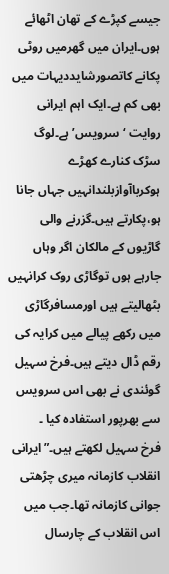جیسے کپڑے کے تھان اٹھائے ہوں۔ایران میں گھرمیں روٹی پکانے کاتصورشایددیہات میں بھی کم ہے۔ایک اہم ایرانی روایت ‘سرویس’ ہے۔لوگ سڑک کنارے کھڑے ہوکرباآوازبلندانہیں جہاں جانا ہو،پکارتے ہیں۔گزرنے والی گاڑیوں کے مالکان اگر وہاں جارہے ہوں توگاڑی روک کرانہیں بٹھالیتے ہیں اورمسافرگاڑی میں رکھے پیالے میں کرایہ کی رقم ڈال دیتے ہیں۔فرخ سہیل گوئندی نے بھی اس سرویس سے بھرپور استفادہ کیا ۔
فرخ سہیل لکھتے ہیں۔”ایرانی انقلاب کازمانہ میری چڑھتی جوانی کازمانہ تھا۔جب میں اس انقلاب کے چارسال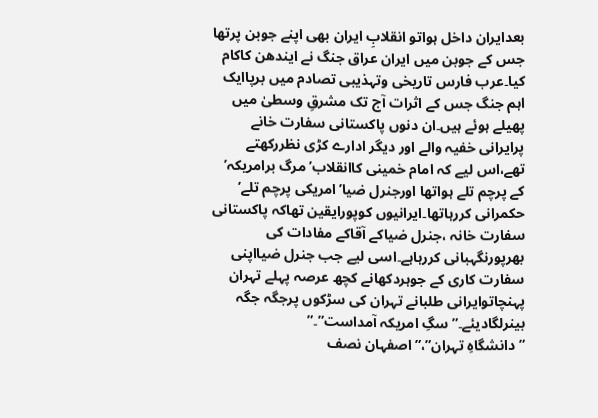بعدایران داخل ہواتو انقلابِ ایران بھی اپنے جوبن پرتھا جس کے جوبن میں ایران عراق جنگ نے ایندھن کاکام کیا۔عرب فارس تاریخی وتہذیبی تصادم میں برپاایک اہم جنگ جس کے اثرات آج تک مشرقِ وسطیٰ میں پھیلے ہوئے ہیں۔ان دنوں پاکستانی سفارت خانے پرایرانی خفیہ والے اور دیگر ادارے کڑی نظررکھتے تھے،اس لیے کہ امام خمینی کاانقلاب’مرگ برامریکہ’ کے پرچم تلے ہواتھا اورجنرل ضیا’امریکی پرچم تلے’ حکمرانی کررہاتھا۔ایرانیوں کوپورایقین تھاکہ پاکستانی سفارت خانہ ،جنرل ضیاکے آقاکے مفادات کی بھرپورنگہبانی کررہاہے۔اسی لیے جب جنرل ضیااپنی سفارت کاری کے جوہردکھانے کچھ عرصہ پہلے تہران پہنچاتوایرانی طلبانے تہران کی سڑکوں پرجگہ جگہ بینرلگادیئے۔”سگِ امریکہ آمداست”۔”
”دانشگاہِ تہران”،”اصفہان نصف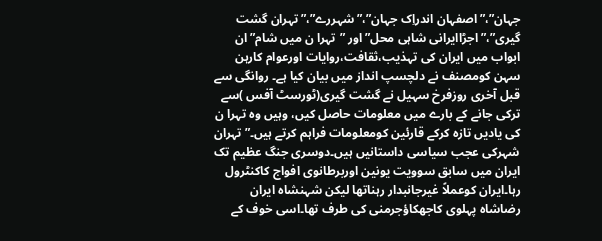جہان”،” اصفہان اندراِک جہان”،”شہررے”،”تہران گشت گیری”،”اجڑاایرانی شاہی محل” اور ”تہرا ن میں شام”ان ابواب میں ایران کی تہذیب،ثقافت،روایات اورعوام کارہن سہن کومصنف نے دلچسپ انداز میں بیان کیا ہے۔ روانگی سے قبل آخری روزفرخ سہیل نے گشت گیری(ٹورسٹ آفس )سے ترکی جانے کے بارے میں معلومات حاصل کیں، وہیں وہ تہرا ن کی یادیں تازہ کرکے قارئین کومعلومات فراہم کرتے ہیں۔”تہران شہرکی عجب سیاسی داستانیں ہیں۔دوسری جنگ عظیم تک ایران میں سابق سوویت یونین اوربرطانوی افواج کاکنٹرول رہا۔ایران کوعملاً غیرجانبدار رہناتھا لیکن شہنشاہ ایران رضاشاہ پہلوی کاجھکاؤجرمنی کی طرف تھا۔اسی خوف کے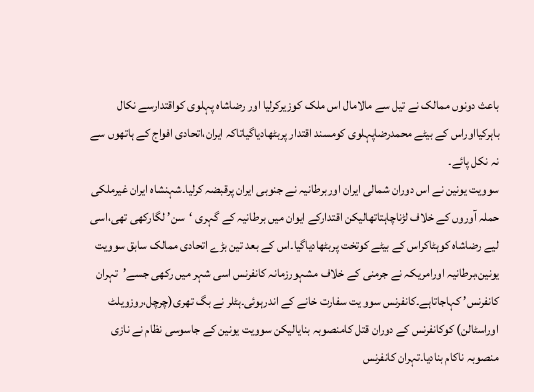باعث دونوں ممالک نے تیل سے مالامال اس ملک کوزیرکرلیا اور رضاشاہ پہلوی کواقتدارسے نکال باہرکیااوراس کے بیٹے محمدرضاپہلوی کومسند اقتدار پربٹھادیاگیاتاکہ ایران،اتحادی افواج کے ہاتھوں سے نہ نکل پائے۔
سوویت یونین نے اس دوران شمالی ایران اوربرطانیہ نے جنوبی ایران پرقبضہ کرلیا۔شہنشاہ ایران غیرملکی حملہ آوروں کے خلاف لڑناچاہتاتھالیکن اقتدارکے ایوان میں برطانیہ کے گہری ‘سن’ لگارکھی تھی،اسی لیے رضاشاہ کوہٹاکراس کے بیٹے کوتخت پربٹھادیاگیا۔اس کے بعد تین بڑے اتحادی ممالک سابق سوویت یونین،برطانیہ اورامریکہ نے جرمنی کے خلاف مشہورزمانہ کانفرنس اسی شہر میں رکھی جسے’تہران کانفرنس’ کہاجاتاہے۔کانفرنس سوو یت سفارت خانے کے اندرہوئی۔ہٹلر نے بگ تھری(چرچل،روزویلٹ اوراسٹالن) کوکانفرنس کے دوران قتل کامنصوبہ بنایالیکن سوویت یونین کے جاسوسی نظام نے نازی منصوبہ ناکام بنادیا۔تہران کانفرنس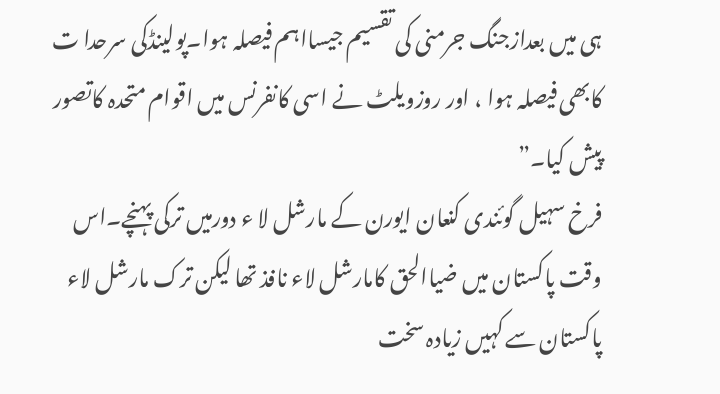ہی میں بعدازجنگ جرمنی کی تقسیم جیسااہم فیصلہ ہوا۔پولینڈکی سرحدا ت کابھی فیصلہ ہوا ، اور روزویلٹ نے اسی کانفرنس میں اقوام متحدہ کاتصور پیش کیا۔”
فرخ سہیل گوئندی کنعان ایورن کے مارشل لا ء دورمیں ترکی پہنچے۔اس وقت پاکستان میں ضیاالحق کامارشل لاء نافذ تھا لیکن ترک مارشل لاء پاکستان سے کہیں زیادہ سخت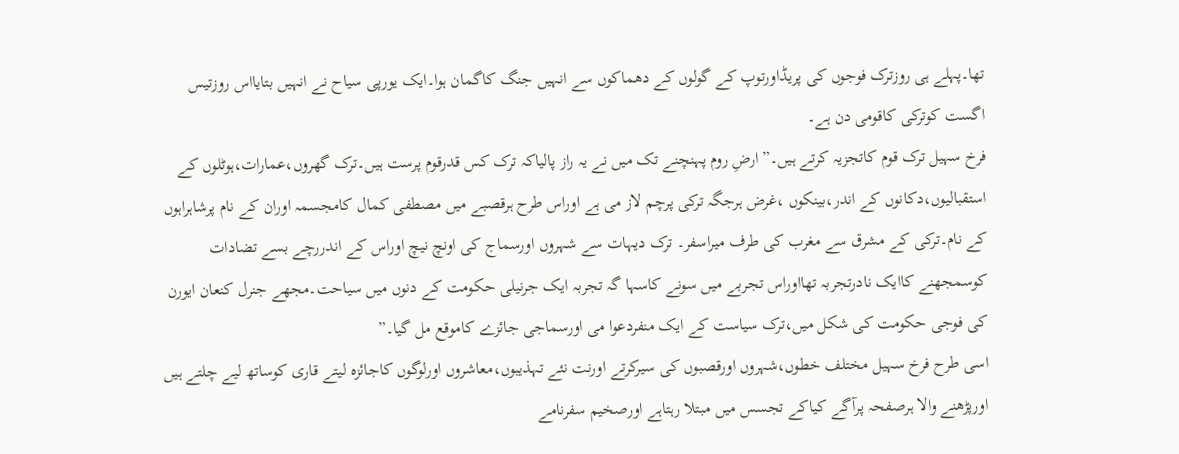تھا۔پہلے ہی روزترک فوجوں کی پریڈاورتوپ کے گولوں کے دھماکوں سے انہیں جنگ کاگمان ہوا۔ایک یورپی سیاح نے انہیں بتایااس روزتیس اگست کوترکی کاقومی دن ہے۔
فرخ سہیل ترک قوم کاتجزیہ کرتے ہیں۔” ارضِ روم پہنچنے تک میں نے یہ راز پالیاکہ ترک کس قدرقوم پرست ہیں۔ترک گھروں،عمارات،ہوٹلوں کے استقبالیوں،دکانوں کے اندر،بینکوں ،غرض ہرجگہ ترکی پرچم لاز می ہے اوراس طرح ہرقصبے میں مصطفی کمال کامجسمہ اوران کے نام پرشاہراہوں کے نام۔ترکی کے مشرق سے مغرب کی طرف میراسفر۔ ترک دیہات سے شہروں اورسماج کی اونچ نیچ اوراس کے اندررچے بسے تضادات کوسمجھنے کاایک نادرتجربہ تھااوراس تجربے میں سونے کاسہا گہ تجربہ ایک جرنیلی حکومت کے دنوں میں سیاحت۔مجھے جنرل کنعان ایورن کی فوجی حکومت کی شکل میں،ترک سیاست کے ایک منفردعوا می اورسماجی جائزے کاموقع مل گیا۔”
اسی طرح فرخ سہیل مختلف خطوں،شہروں اورقصبوں کی سیرکرتے اورنت نئے تہذیبوں،معاشروں اورلوگوں کاجائزہ لیتے قاری کوساتھ لیے چلتے ہیں اورپڑھنے والا ہرصفحہ پرآگے کیاکے تجسس میں مبتلا رہتاہے اورصخیم سفرنامے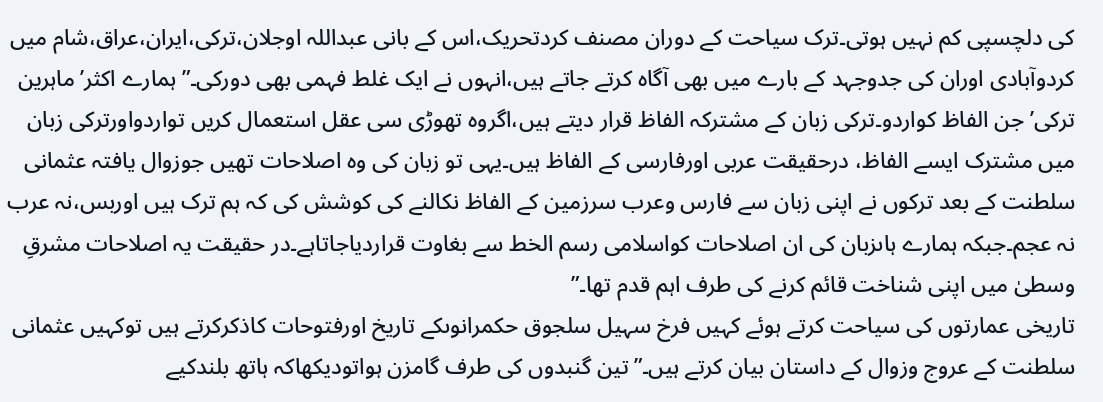کی دلچسپی کم نہیں ہوتی۔ترک سیاحت کے دوران مصنف کردتحریک،اس کے بانی عبداللہ اوجلان،ترکی،ایران،عراق،شام میں کردوآبادی اوران کی جدوجہد کے بارے میں بھی آگاہ کرتے جاتے ہیں،انہوں نے ایک غلط فہمی بھی دورکی۔”ہمارے اکثر’ماہرین ترکی’جن الفاظ کواردو۔ترکی زبان کے مشترکہ الفاظ قرار دیتے ہیں،اگروہ تھوڑی سی عقل استعمال کریں تواردواورترکی زبان میں مشترک ایسے الفاظ، درحقیقت عربی اورفارسی کے الفاظ ہیں۔یہی تو زبان کی وہ اصلاحات تھیں جوزوال یافتہ عثمانی سلطنت کے بعد ترکوں نے اپنی زبان سے فارس وعرب سرزمین کے الفاظ نکالنے کی کوشش کی کہ ہم ترک ہیں اوربس،نہ عرب نہ عجم۔جبکہ ہمارے ہاںزبان کی ان اصلاحات کواسلامی رسم الخط سے بغاوت قراردیاجاتاہے۔در حقیقت یہ اصلاحات مشرقِ وسطیٰ میں اپنی شناخت قائم کرنے کی طرف اہم قدم تھا۔”
تاریخی عمارتوں کی سیاحت کرتے ہوئے کہیں فرخ سہیل سلجوق حکمرانوںکے تاریخ اورفتوحات کاذکرکرتے ہیں توکہیں عثمانی سلطنت کے عروج وزوال کے داستان بیان کرتے ہیں۔”تین گنبدوں کی طرف گامزن ہواتودیکھاکہ ہاتھ بلندکیے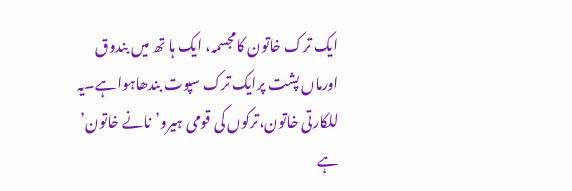ایک ترک خاتون کامجسمہ، ایک ہا تھ میں بندوق اورماں پشت پرایک ترک سپوت بندھاہواہے۔یہ للکارتی خاتون،ترکوں کی قومی ہیرو’نانے خاتون’ ہے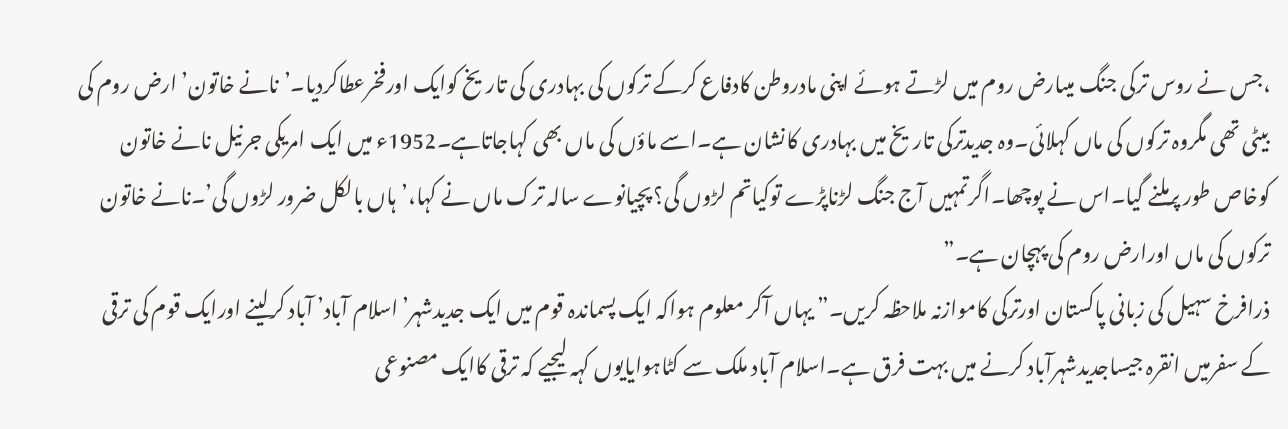،جس نے روس ترکی جنگ میںارض روم میں لڑتے ہوئے اپنی مادروطن کادفاع کرکے ترکوں کی بہادری کی تاریخ کوایک اورفخرعطاکردیا۔’نانے خاتون’ ارض روم کی بیٹی تھی مگروہ ترکوں کی ماں کہلائی۔وہ جدیدترکی تاریخ میں بہادری کانشان ہے۔اسے ماؤں کی ماں بھی کہاجاتاہے۔1952ء میں ایک امریکی جرنیل نانے خاتون کوخاص طور پرملنے گیا۔اس نے پوچھا۔اگرتمہیں آج جنگ لڑناپڑے توکیاتم لڑوں گی؟ پچیانوے سالہ ترک ماں نے کہا،’ہاں بالکل ضرور لڑوں گی’۔نانے خاتون ترکوں کی ماں اورارض روم کی پہچان ہے۔”
ذرافرخ سہیل کی زبانی پاکستان اورترکی کاموازنہ ملاحظہ کریں۔” یہاں آکر معلوم ہواکہ ایک پسماندہ قوم میں ایک جدیدشہر’اسلام آباد’ آباد کرلینے اورایک قوم کی ترقی کے سفرمیں انقرہ جیساجدیدشہرآباد کرنے میں بہت فرق ہے۔اسلام آباد ملک سے کٹاہوایایوں کہہ لیجیے کہ ترقی کاایک مصنوعی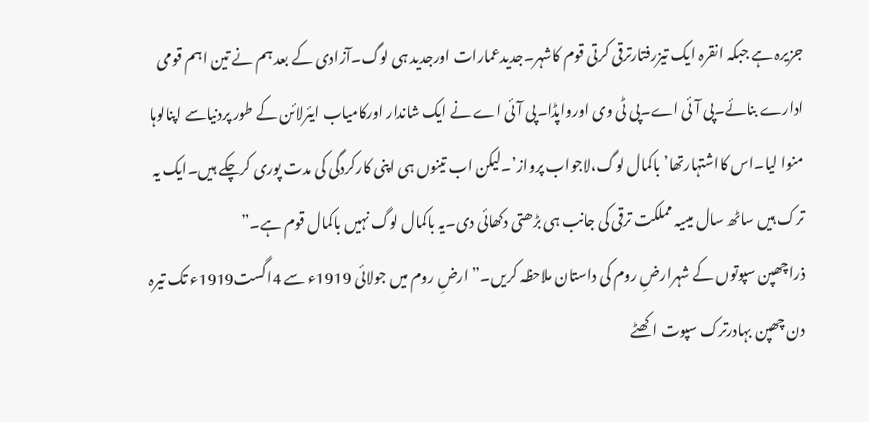جزیرہ ہے جبکہ انقرہ ایک تیزرفتارترقی کرتی قوم کاشہر۔جدیدعمارات اورجدید ہی لوگ۔آزادی کے بعد ہم نے تین اہم قومی ادارے بنائے۔پی آئی اے۔پی ٹی وی اورواپڈا۔پی آئی اے نے ایک شاندار اورکامیاب ایئرلائن کے طور پردنیاسے اپنالوہا منوا لیا۔اس کااشتہارتھا’باکمال لوگ،لاجواب پرواز’۔لیکن اب تینوں ہی اپنی کارکردگی کی مدت پوری کرچکے ہیں۔ایک یہ ترک ہیں ساٹھ سال میںیہ مملکت ترقی کی جانب ہی بڑھتی دکھائی دی۔یہ باکمال لوگ نہیں باکمال قوم ہے۔”
ذراچھپن سپوتوں کے شہرارضِ روم کی داستان ملاحظہ کریں۔” ارضِ روم میں جولائی 1919ء سے 4اگست1919ء تک تیرہ دن چھپن بہادرترک سپوت اکھٹے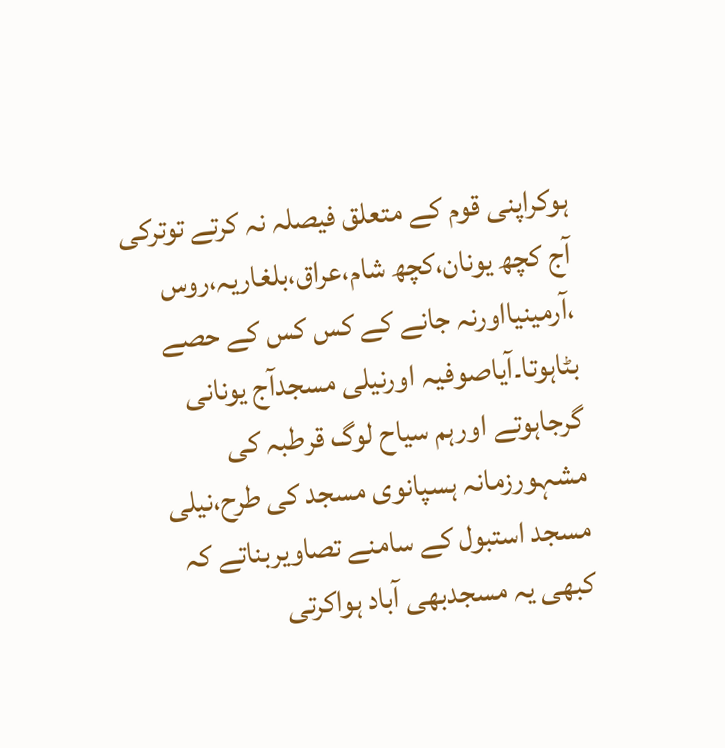ہوکراپنی قوم کے متعلق فیصلہ نہ کرتے توترکی آج کچھ یونان،کچھ شام،عراق،بلغاریہ،روس ،آرمینیااورنہ جانے کے کس کس کے حصے بٹاہوتا۔آیاصوفیہ اورنیلی مسجدآج یونانی گرجاہوتے اورہم سیاح لوگ قرطبہ کی مشہورزمانہ ہسپانوی مسجد کی طرح،نیلی مسجد استبول کے سامنے تصاویربناتے کہ کبھی یہ مسجدبھی آباد ہواکرتی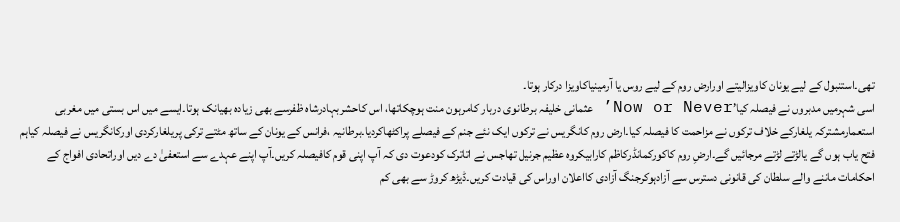تھی۔استنبول کے لیے یونان کاویزالیتے اورارض روم کے لیے روس یا آرمینیاکاویزا درکار ہوتا۔
اسی شہرمیں مدبروں نے فیصلہ کیا’Now or Never’ عثمانی خلیفہ برطانوی دربار کامرہون منت ہوچکاتھا، اس کاحشربہادرشاہ ظفرسے بھی زیادہ بھیانک ہوتا۔ایسے میں اس بستی میں مغربی استعمارمشترکہ یلغارکے خلاف ترکوں نے مزاحمت کا فیصلہ کیا۔ارض روم کانگریس نے ترکوں ایک نئے جنم کے فیصلے پراکٹھاکردیا۔برطانیہ ،فرانس کے یونان کے ساتھ مٹتے ترکی پریلغارکردی اورکانگریس نے فیصلہ کیاہم فتح یاب ہوں گے یالڑتے لڑتے مرجائیں گے۔ارضِ روم کاکورکمانڈرکاظم کارابیکروہ عظیم جرنیل تھاجس نے اتاترک کودعوت دی کہ آپ اپنی قوم کافیصلہ کریں۔آپ اپنے عہدے سے استعفیٰ دے دیں اوراتحادی افواج کے احکامات ماننے والے سلطان کی قانونی دسترس سے آزادہوکرجنگ آزادی کااعلان اوراس کی قیادت کریں۔ڈیڑھ کروڑ سے بھی کم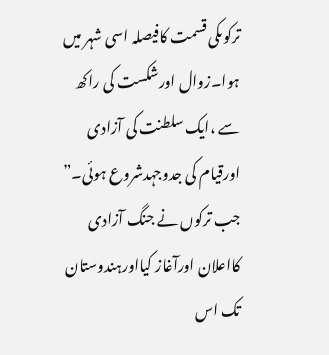ترکوںکی قسمت کافیصلہ اسی شہر میں ہوا۔زوال اورشکست کی راکھ سے ،ایک سلطنت کی آزادی اورقیام کی جدوجہدشروع ہوئی۔”
جب ترکوں نے جنگ آزادی کااعلان اورآغاز کیااورہندوستان تک اس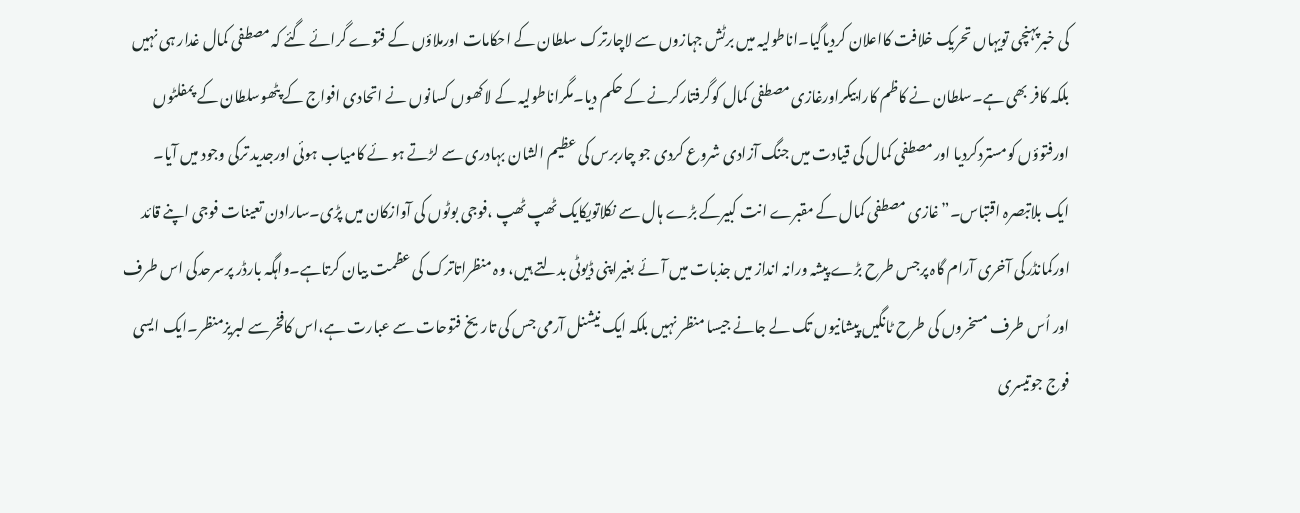کی خبرپہنچی تویہاں تحریک خلافت کااعلان کردیاگیا۔اناطولیہ میں برٹش جہازوں سے لاچارترک سلطان کے احکامات اورملاؤں کے فتوے گرائے گئے کہ مصطفی کمال غدار ہی نہیں بلکہ کافر بھی ہے۔سلطان نے کاظم کارابیکراورغازی مصطفی کمال کوگرفتارکرنے کے حکم دیا۔مگراناطولیہ کے لاکھوں کسانوں نے اتحادی افواج کے پٹھوسلطان کے پمفلٹوں اورفتوؤں کومستردکردیا اورمصطفی کمال کی قیادت میں جنگ آزادی شروع کردی جو چاربرس کی عظیم الشان بہادری سے لڑتے ہو ئے کامیاب ہوئی اورجدید ترکی وجود میں آیا۔
ایک بلاتبصرہ اقتباس۔”غازی مصطفی کمال کے مقبرے انت کبیرکے بڑے ہال سے نکلاتویکایک ٹھپ ٹھپ ،فوجی بوٹوں کی آوازکان میں پڑی۔سارادن تعینات فوجی اپنے قائد اورکمانڈرکی آخری آرام گاہ پرجس طرح بڑے پیشہ ورانہ انداز میں جذبات میں آئے بغیراپنی ڈیوٹی بدلتے ہیں، وہ منظراتاترک کی عظمت بیان کرتاہے۔واہگہ بارڈر پرسرحدکی اس طرف اور اُس طرف مسخروں کی طرح ٹانگیں پیشانیوں تک لے جانے جیسا منظر نہیں بلکہ ایک نیشنل آرمی جس کی تاریخ فتوحات سے عبارت ہے،اس کافخرسے لبریزمنظر۔ایک ایسی فوج جوتیسری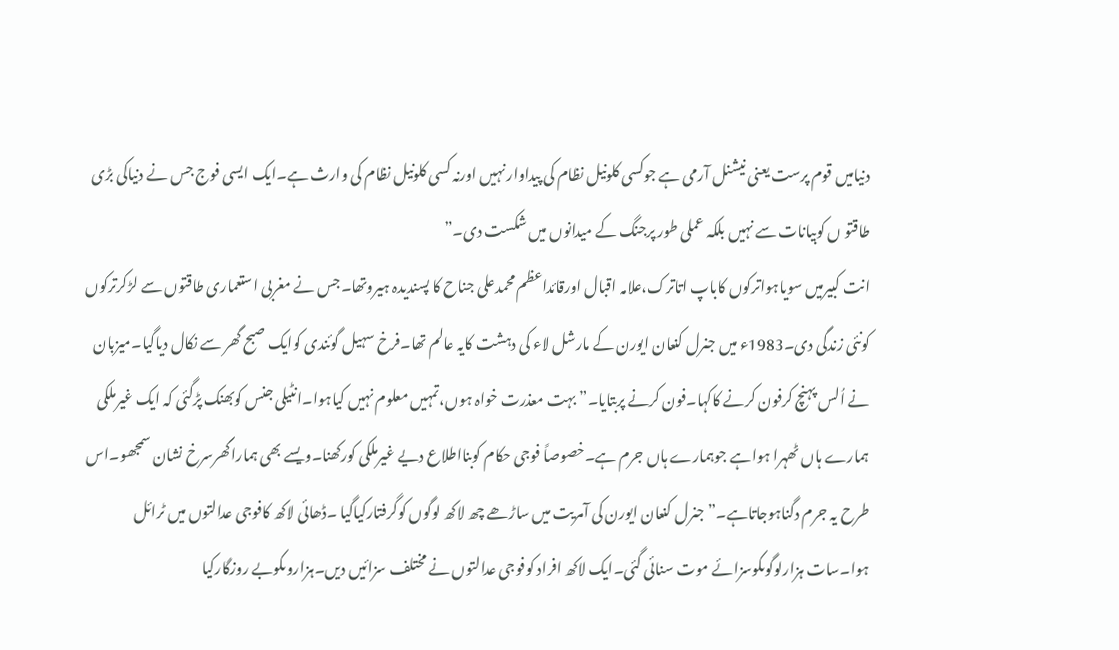دنیامیں قوم پرست یعنی نیشنل آرمی ہے جوکسی کلونیل نظام کی پیداوار نہیں اورنہ کسی کلونیل نظام کی وارث ہے۔ایک ایسی فوج جس نے دنیاکی بڑی طاقتو ں کوبیانات سے نہیں بلکہ عملی طور پرجنگ کے میدانوں میں شکست دی۔”
انت کبیرمیں سویاہواترکوں کاباپ اتاترک،علامہ اقبال اورقائداعظم محمدعلی جناح کا پسندیدہ ہیروتھا۔جس نے مغربی استعماری طاقتوں سے لڑکرترکوں کونئی زندگی دی۔1983ء میں جنرل کنعان ایورن کے مارشل لاء کی دہشت کایہ عالم تھا۔فرخ سہیل گوئندی کوایک صبح گھر سے نکال دیاگیا۔میزبان نے اُلس پہنچ کرفون کرنے کاکہا۔فون کرنے پربتایا۔” بہت معذرت خواہ ہوں،تمہیں معلوم نہیں کیاہوا۔انٹیلی جنس کوبھنک پڑگئی کہ ایک غیرملکی ہمارے ہاں ٹھہرا ہواہے جوہمارے ہاں جرم ہے۔خصوصاً فوجی حکام کوبنااطلاع دیے غیرملکی کورکھنا۔ویسے بھی ہماراگھرسرخ نشان سمجھو۔اس طرح یہ جرم دگناہوجاتاہے۔” جنرل کنعان ایورن کی آمریت میں ساڑھے چھ لاکھ لوگوں کوگرفتارکیاگیا ۔ڈھائی لاکھ کافوجی عدالتوں میں ٹرائل ہوا۔سات ہزارلوگوںکوسزائے موت سنائی گئی۔ایک لاکھ افراد کوفوجی عدالتوں نے مختلف سزائیں دیں۔ہزاروںکوبے روزگارکیا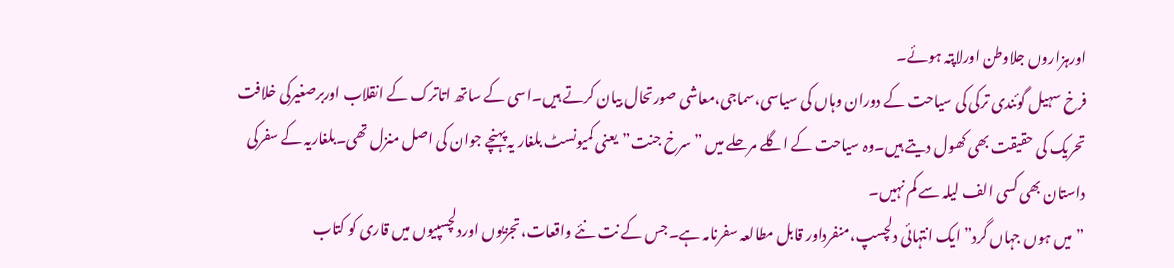اورہزاروں جلاوطن اورلاپتہ ہوئے۔
فرخ سہیل گوئندی ترکی کی سیاحت کے دوران وہاں کی سیاسی،سماجی،معاشی صورتحال بیان کرتے ہیں۔اسی کے ساتھ اتاترک کے انقلاب اوربرصغیرکی خلافت تحریک کی حقیقت بھی کھول دیتے ہیں۔وہ سیاحت کے اگلے مرحلے میں ”سرخ جنت”یعنی کمیونسٹ بلغار یہ پہنچے جوان کی اصل منزل تھی۔بلغاریہ کے سفرکی داستان بھی کسی الف لیلہ سے کم نہیں۔
”میں ہوں جہاں گرد” ایک انتہائی دلچسپ،منفرداور قابل مطالعہ سفرنامہ ہے۔جس کے نت نئے واقعات،تجزیوں اوردلچسپیوں میں قاری کو کتاب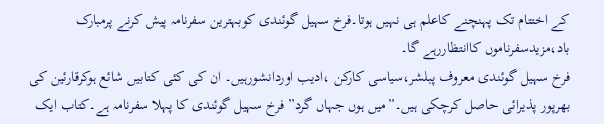کے اختتام تک پہنچنے کاعلم ہی نہیں ہوتا۔فرخ سہیل گوئندی کوبہترین سفرنامہ پیش کرنے پرمبارک باد،مزیدسفرناموں کاانتظاررہے گا۔
فرخ سہیل گوئندی معروف پبلشر،سیاسی کارکن ،ادیب اوردانشورہیں۔ ان کی کئی کتابیں شائع ہوکرقارئین کی بھرپور پذیرائی حاصل کرچکی ہیں۔”میں ہوں جہاں گرد” فرخ سہیل گوئندی کا پہلا سفرنامہ ہے۔کتاب ایک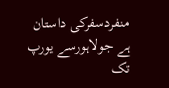منفردسفرکی داستان ہے جولاہورسے یورپ تک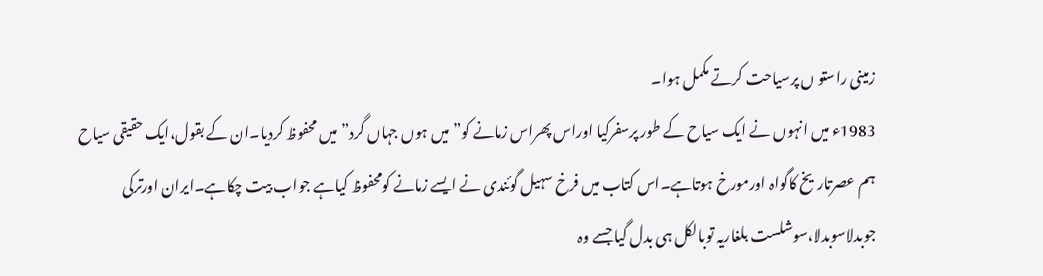زمینی راستو ں پرسیاحت کرتے مکمل ہوا۔
1983ء میں انہوں نے ایک سیاح کے طور پرسفرکیا اوراس پھراس زمانے کو”میں ہوں جہاں گرد” میں محفوظ کردیا۔ان کے بقول،ایک حقیقی سیاح ہم عصرتاریخ کاگواہ اورمورخ ہوتاہے۔اس کتاب میں فرخ سہیل گوئندی نے ایسے زمانے کومحفوظ کیاہے جواب بیت چکاہے۔ایران اورترکی جوبدلاسوبدلا،سوشلست بلغاریہ توبالکل ہی بدل گیا جسے وہ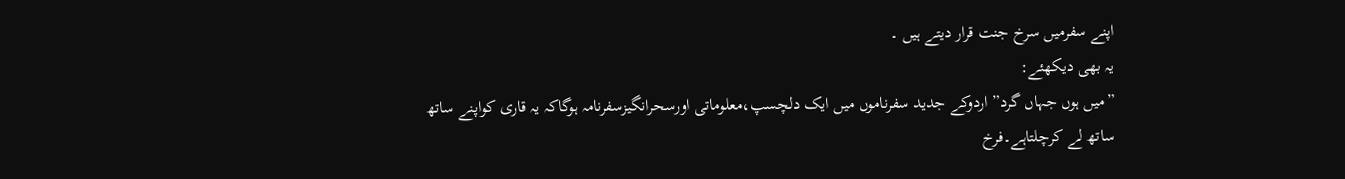اپنے سفرمیں سرخ جنت قرار دیتے ہیں ۔
یہ بھی دیکھئے:
”میں ہوں جہاں گرد” اردوکے جدید سفرناموں میں ایک دلچسپ،معلوماتی اورسحرانگیزسفرنامہ ہوگاکہ یہ قاری کواپنے ساتھ ساتھ لے کرچلتاہے۔فرخ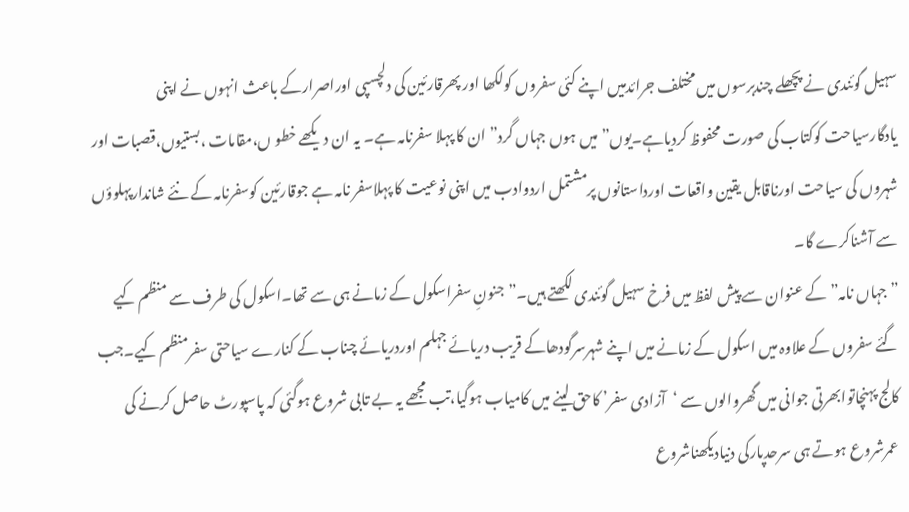سہیل گوئندی نے پچھلے چندبرسوں میں مختلف جرائدمیں اپنے کئی سفروں کولکھا اور پھرقارئین کی دلچسپی اوراصرارکے باعث انہوں نے اپنی یادگارسیاحت کوکتاب کی صورت محفوظ کردیاہے۔یوں”میں ہوں جہاں گرد” ان کا پہلا سفرنامہ ہے۔ یہ ان دیکھے خطو ں،مقامات ،بستیوں،قصبات اور شہروں کی سیاحت اورناقابل یقین واقعات اورداستانوں پرمشتمل اردوادب میں اپنی نوعیت کا پہلاسفر نامہ ہے جوقارئین کوسفرنامہ کے نئے شاندارپہلوؤں سے آشناکرے گا۔
”جہاں نامہ” کے عنوان سے پیش لفظ میں فرخ سہیل گوئندی لکھتے ہیں۔”جنونِ سفراسکول کے زمانے ہی سے تھا۔اسکول کی طرف سے منظم کیے گئے سفروں کے علاوہ میں اسکول کے زمانے میں اپنے شہرسرگودھاکے قریب دریائے جہلم اوردریائے چناب کے کنارے سیاحتی سفرمنظم کیے۔جب کالج پہنچاتوابھرتی جوانی میں گھروالوں سے ‘آزادی سفر’ کاحق لینے میں کامیاب ہوگیا،تب مجھے یہ بے تابی شروع ہوگئی کہ پاسپورٹ حاصل کرنے کی عمرشروع ہوتے ہی سرحدپارکی دنیادیکھناشروع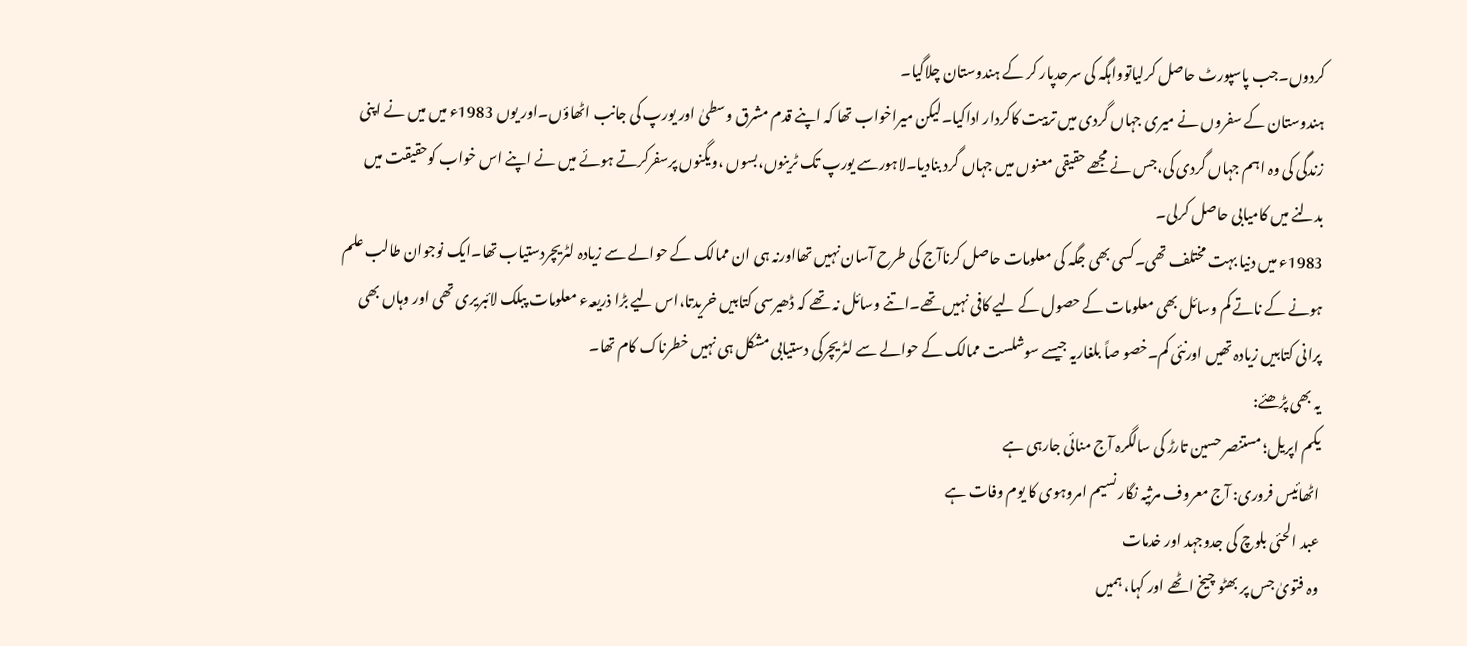کردوں۔جب پاسپورٹ حاصل کرلیاتوواہگہ کی سرحدپار کر کے ہندوستان چلاگیا۔
ہندوستان کے سفروں نے میری جہاں گردی میں تربیت کاکردار اداکیا۔لیکن میراخواب تھا کہ اپنے قدم مشرق وسطیٰ اور یورپ کی جانب اٹھاؤں۔اور یوں 1983ء میں میں نے اپنی زندگی کی وہ اہم جہاں گردی کی،جس نے مجھے حقیقی معنوں میں جہاں گرد بنادیا۔لاہورسے یورپ تک ٹرینوں،بسوں ،ویگنوں پرسفرکرتے ہوئے میں نے اپنے اس خواب کوحقیقت میں بدلنے میں کامیابی حاصل کرلی۔
1983ء میں دنیا بہت مختلف تھی۔کسی بھی جگہ کی معلومات حاصل کرناآج کی طرح آسان نہیں تھااورنہ ہی ان ممالک کے حوالے سے زیادہ لٹریچردستیاب تھا۔ایک نوجوان طالب علم ہونے کے ناتے کم وسائل بھی معلومات کے حصول کے لیے کافی نہیں تھے۔اتنے وسائل نہ تھے کہ ڈھیرسی کتابیں خریدتا،اس لیے بڑا ذریعہء معلومات پبلک لائبریری تھی اور وہاں بھی پرانی کتابیں زیادہ تھیں اورنئی کم۔خصو صاً بلغاریہ جیسے سوشلست ممالک کے حوالے سے لٹریچرکی دستیابی مشکل ہی نہیں خطرناک کام تھا۔
یہ بھی پڑھئے:
یکم اپریل؛ مستنصر حسین تارڑ کی سالگرہ آج منائی جارہی ہے
اٹھائیس فروری: آج معروف مرثیہ نگار نسیم امروہوی کا یوم وفات ہے
عبد الحئی بلوچ کی جدوجہد اور خدمات
وہ فتویٰ جس پر بھٹو چیخ اٹھے اور کہا، ہمیں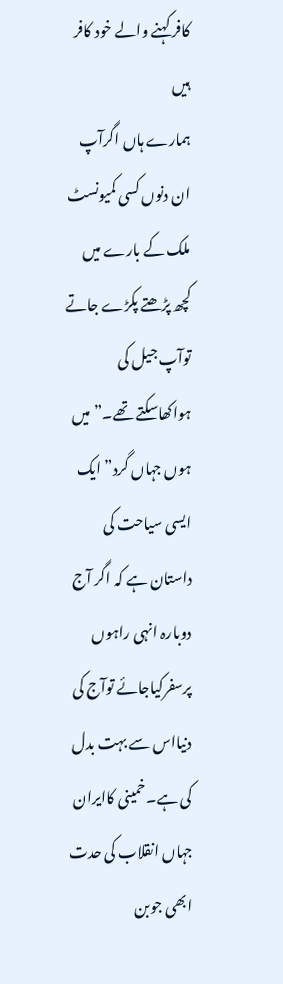کافر کہنے والے خود کافر ہیں
ہمارے ہاں اگرآپ ان دنوں کسی کمیونسٹ ملک کے بارے میں کچھ پڑھتے پکڑے جاتے توآپ جیل کی ہواکھاسکتے تھے۔”میں ہوں جہاں گرد” ایک ایسی سیاحت کی داستان ہے کہ اگر آج دوبارہ انہی راہوں پرسفرکیاجائے توآج کی دنیااس سے بہت بدل کی ہے۔خمینی کاایران جہاں انقلاب کی حدت ابھی جوبن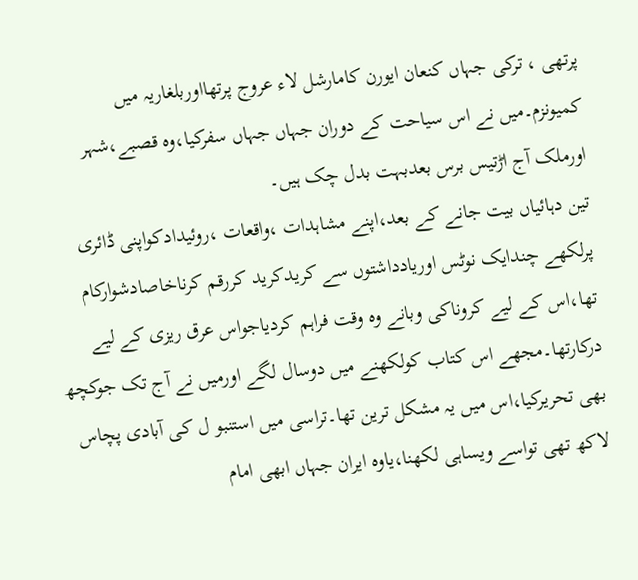پرتھی ، ترکی جہاں کنعان ایورن کامارشل لاء عروج پرتھااوربلغاریہ میں کمیونزم۔میں نے اس سیاحت کے دوران جہاں جہاں سفرکیا،وہ قصبے،شہر اورملک آج اڑتیس برس بعدبہت بدل چک ہیں۔
تین دہائیاں بیت جانے کے بعد،اپنے مشاہدات ،واقعات ،روئیدادکواپنی ڈائری پرلکھے چندایک نوٹس اوریادداشتوں سے کریدکرید کررقم کرناخاصادشوارکام تھا،اس کے لیے کروناکی وبانے وہ وقت فراہم کردیاجواس عرق ریزی کے لیے درکارتھا۔مجھے اس کتاب کولکھنے میں دوسال لگے اورمیں نے آج تک جوکچھ بھی تحریرکیا،اس میں یہ مشکل ترین تھا۔تراسی میں استنبو ل کی آبادی پچاس لاکھ تھی تواسے ویساہی لکھنا،یاوہ ایران جہاں ابھی امام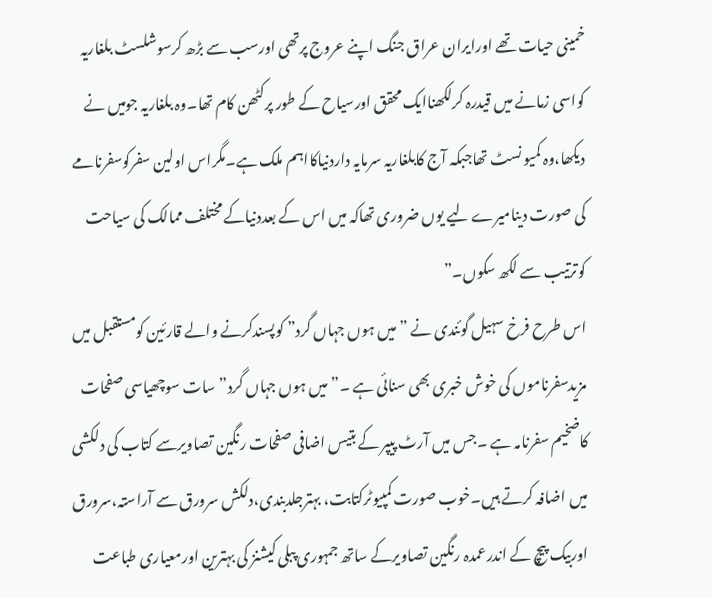خمینی حیات تھے اورایران عراق جنگ اپنے عروج پرتھی اورسب سے بڑھ کرسوشلسٹ بلغاریہ کواسی زمانے میں قیدرہ کرلکھناایک محقق اورسیاح کے طور پرکٹھن کام تھا۔وہ بلغاریہ جومیں نے دیکھا،وہ کمیو نسٹ تھاجبکہ آج کابلغاریہ سرمایہ داردنیاکااہم ملک ہے۔مگراس اولین سفرکوسفرنامے کی صورت دینامیرے لیے یوں ضروری تھاکہ میں اس کے بعددنیاکے مختلف ممالک کی سیاحت کوترتیب سے لکھ سکوں۔”
اس طرح فرخ سہیل گوئندی نے ”میں ہوں جہاں گرد” کوپسندکرنے والے قارئین کومستقبل میں مزیدسفرناموں کی خوش خبری بھی سنائی ہے ۔”میں ہوں جہاں گرد”سات سوچھیاسی صفحات کاضخیم سفرنامہ ہے ۔جس میں آرٹ پیپر کے بتیس اضافی صفحات رنگین تصاویرسے کتاب کی دلکشی میں اضافہ کرتے ہیں۔خوب صورت کمپیوٹرکتابت، بہترجلدبندی،دلکش سرورق سے آراستہ،سرورق اوربیک پیچ کے اندرعمدہ رنگین تصاویرکے ساتھ جمہوری پبلی کیشنز کی بہترین اورمعیاری طباعت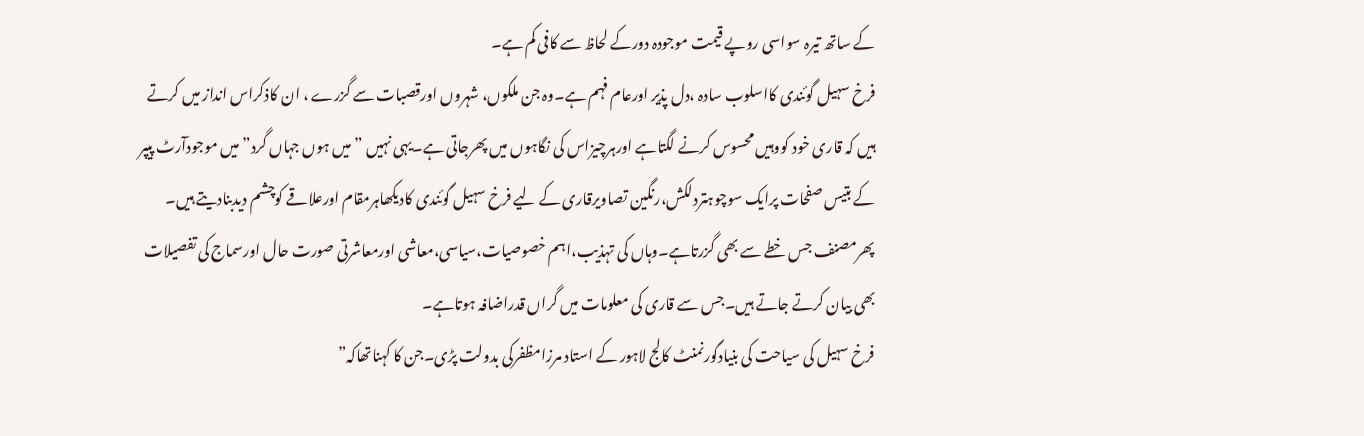کے ساتھ تیرہ سواسی روپے قیمت موجودہ دورکے لحاظ سے کافی کم ہے۔
فرخ سہیل گوئندی کااسلوب سادہ ،دل پذیر اورعام فہم ہے۔وہ جن ملکوں، شہروں اورقصبات سے گزرے ، ان کاذکراس انداز میں کرتے ہیں کہ قاری خود کووہیں محسوس کرنے لگتاہے اورہرچیزاس کی نگاہوں میں پھرجاتی ہے۔یہی نہیں ”میں ہوں جہاں گرد” میں موجودآرٹ پیپر کے بتیس صفحات پرایک سوچوہتردلکش،رنگین تصاویرقاری کے لیے فرخ سہیل گوئندی کادیکھاہرمقام اورعلاقے کوچشم دیدبنادیتے ہیں۔ پھرمصنف جس خطے سے بھی گزرتاہے۔وہاں کی تہذیب،اہم خصوصیات،سیاسی،معاشی اورمعاشرتی صورت حال اورسماج کی تفصیلات بھی بیان کرتے جاتے ہیں۔جس سے قاری کی معلومات میں گراں قدراضافہ ہوتاہے۔
فرخ سہیل کی سیاحت کی بنیادگورنمنٹ کالج لاہور کے استاد مرزامظفرکی بدولت پڑی۔جن کا کہناتھاکہ”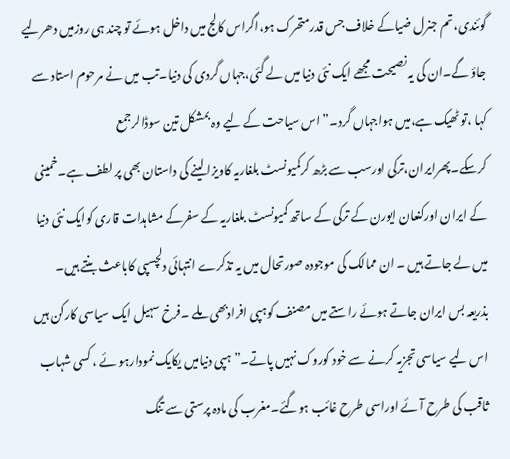گوئندی،تم جنرل ضیاکے خلاف جس قدرمتحرک ہو،اگراس کالج میں داخل ہوئے تو چند ہی روزمیں دھرلیے جاؤ گے۔ان کی یہ نصیحت مجھے ایک نئی دنیا میں لے گئی،جہاں گردی کی دنیا۔تب میں نے مرحوم استاد سے کہا ،تو ٹھیک ہے،میں ہواجہاں گرد۔” اس سیاحت کے لیے وہ بمشکل تین سوڈالرجمع کرسکے۔پھرایران،ترکی اورسب سے بڑھ کرکمیونسٹ بلغاریہ کاویزا لینے کی داستان بھی پر لطف ہے۔خمینی کے ایران اورکنعان ایورن کے ترکی کے ساتھ کمیونسٹ بلغاریہ کے سفرکے مشاہدات قاری کوایک نئی دنیا میں لے جاتے ہیں ۔ ان ممالک کی موجودہ صورتحال میں یہ تذکرے انتہائی دلچسپی کاباعث بنتے ہیں۔
بذریعہ بس ایران جاتے ہوئے راستے میں مصنف کوہپی افرادبھی ملے ۔فرخ سہیل ایک سیاسی کارکن ہیں اس لیے سیاسی تجزیہ کرنے سے خود کوروک نہیں پاتے۔” ہپی دنیامیں یکایک نمودارہو ئے ، کسی شہاب ثاقب کی طرح آئے اوراسی طرح غائب ہوگئے۔مغرب کی مادہ پرستی سے تنگ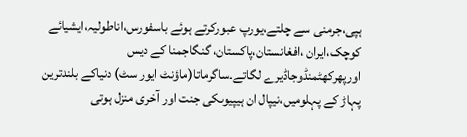ہپی،جرمنی سے چلتے،یورپ عبورکرتے ہوئے باسفورس،اناطولیہ،ایشیائے کوچک،ایران ،افغانستان،پاکستان، گنگاجمنا کے دیس اورپھرکھٹمنڈوجاڈیرے لگاتے۔ساگرماتا(ماؤنٹ ایور سٹ) دنیاکے بلندترین پہاڑ کے پہلومیں،نیپال ان ہیپیوںکی جنت اور آخری منزل ہوتی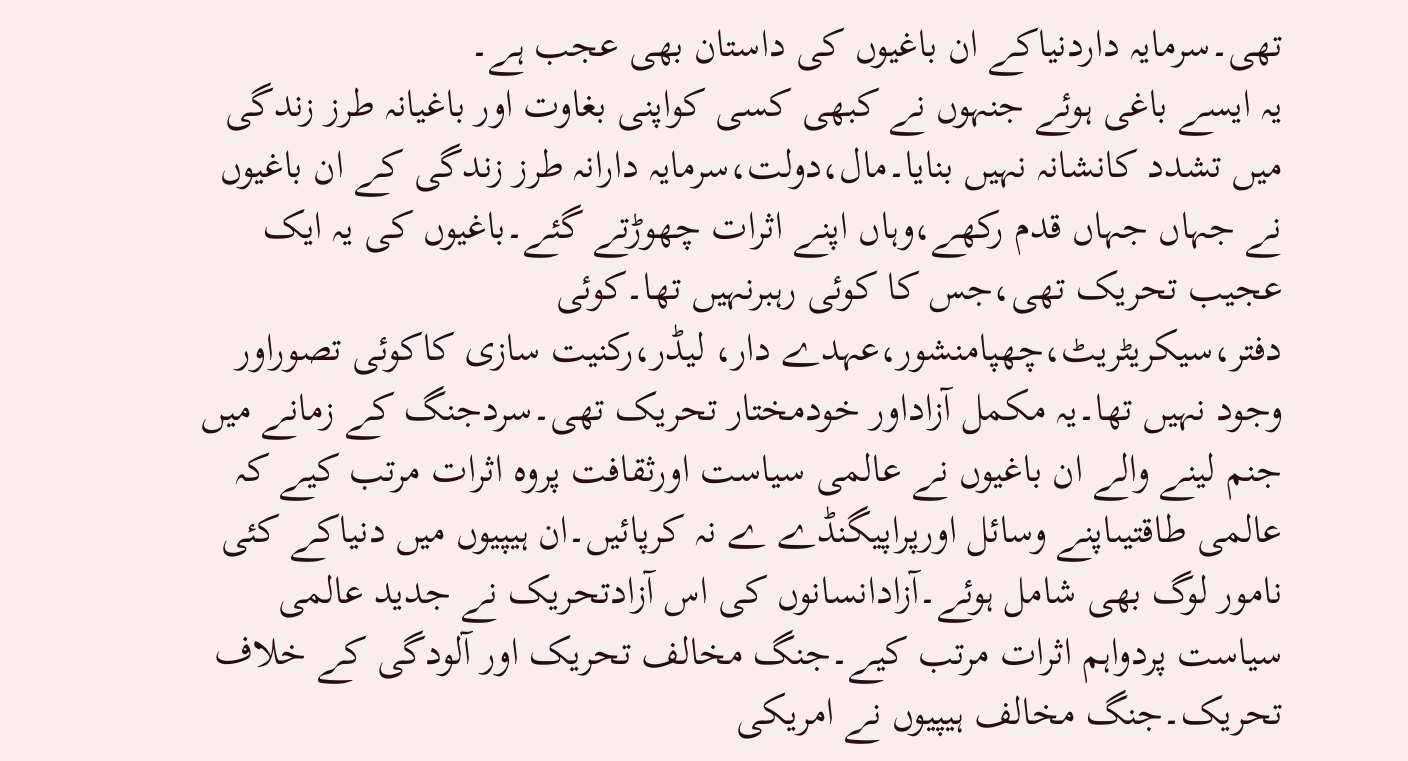تھی۔سرمایہ داردنیاکے ان باغیوں کی داستان بھی عجب ہے۔
یہ ایسے باغی ہوئے جنہوں نے کبھی کسی کواپنی بغاوت اور باغیانہ طرز زندگی میں تشدد کانشانہ نہیں بنایا۔مال،دولت،سرمایہ دارانہ طرز زندگی کے ان باغیوں نے جہاں جہاں قدم رکھے،وہاں اپنے اثرات چھوڑتے گئے۔باغیوں کی یہ ایک عجیب تحریک تھی،جس کا کوئی رہبرنہیں تھا۔کوئی دفتر،سیکریٹریٹ،چھپامنشور،عہدے دار، لیڈر،رکنیت سازی کاکوئی تصوراور وجود نہیں تھا۔یہ مکمل آزاداور خودمختار تحریک تھی۔سردجنگ کے زمانے میں جنم لینے والے ان باغیوں نے عالمی سیاست اورثقافت پروہ اثرات مرتب کیے کہ عالمی طاقتیںاپنے وسائل اورپراپیگنڈے ے نہ کرپائیں۔ان ہیپیوں میں دنیاکے کئی نامور لوگ بھی شامل ہوئے۔آزادانسانوں کی اس آزادتحریک نے جدید عالمی سیاست پردواہم اثرات مرتب کیے۔جنگ مخالف تحریک اور آلودگی کے خلاف تحریک۔جنگ مخالف ہیپیوں نے امریکی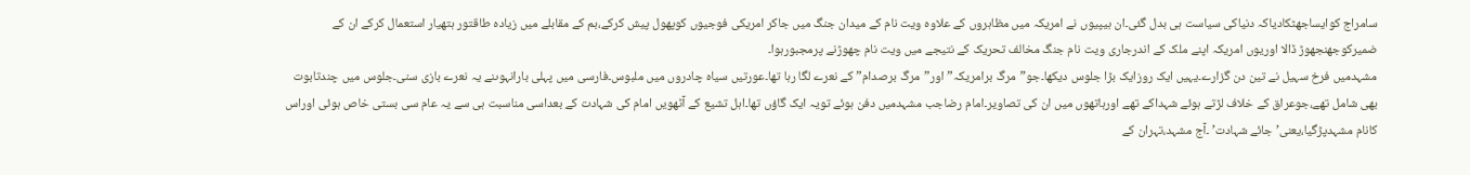سامراج کوایساجھٹکادیاکہ دنیاکی سیاست ہی بدل گئی۔ان ہیپیوں نے امریکہ میں مظاہروں کے علاوہ ویت نام کے میدان جنگ میں جاکر امریکی فوجیوں کوپھول پیش کرکے،بم کے مقابلے میں زیادہ طاقتور ہتھیار استعمال کرکے ان کے ضمیرکوجھنجھوڑ ڈالا اوریوں امریکہ اپنے ملک کے اندرجاری ویت نام جنگ مخالف تحریک کے نتیجے میں ویت نام چھوڑنے پرمجبورہوا۔
مشہدمیں فرخ سہیل نے تین دن گزارے۔یہیں ایک روزایک بڑا جلوس دیکھا۔جو”مرگ برامریکہ” اور”مرگ برصدام” کے نعرے لگا رہا تھا۔عورتیں سیاہ چادروں میں ملبوس۔فارسی میں پہلی بارانہوںنے یہ نعرے بازی سنی۔جلوس میں چندتابوت بھی شامل تھے،جوعراق کے خلاف لڑتے ہوئے شہداکے تھے اورہاتھوں میں ان کی تصاویر۔امام رضاجب مشہدمیں دفن ہوئے تویہ ایک گاؤں تھا۔اہل تشیع کے آٹھویں امام کی شہادت کے بعداسی مناسبت ہی سے یہ عام سی بستی خاص ہوئی اوراس کانام مشہدپڑگیا،یعنی’جائے شہادت’ ۔آج مشہد،تہران کے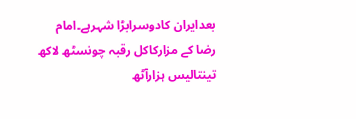بعدایران کادوسرابڑا شہرہے۔امام رضا کے مزارکاکل رقبہ چونسٹھ لاکھ تینتالیس ہزارآٹھ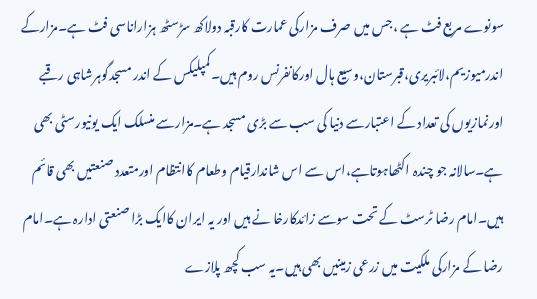سونوے مربع فٹ ہے ،جس میں صرف مزارکی عمارت کارقبہ دولاکھ سڑسٹھ ہزاراناسی فٹ ہے۔مزارکے اندرمیوزیم،لائبریری،قبرستان،وسیع ہال اورکانفرنس روم ہیں۔کمپلیکس کے اندر مسجدگوہرشاہی رقبے اورنمازیوں کی تعداد کے اعتبارسے دنیا کی سب سے بڑی مسجد ہے۔مزارسے منسلک ایک یونیورسٹی بھی ہے۔سالانہ جو چندہ اکٹھاہوتاہے،اس سے اس شاندارقیام وطعام کاانتظام اورمتعدد صنعتیں بھی قائم ہیں۔امام رضا ٹرسٹ کے تحت سوسے زائدکارخا نے ہیں اور یہ ایران کاایک بڑا صنعتی ادارہ ہے۔امام رضا کے مزارکی ملکیت میں زرعی زمینیں بھی ہیں۔یہ سب کچھ پلازے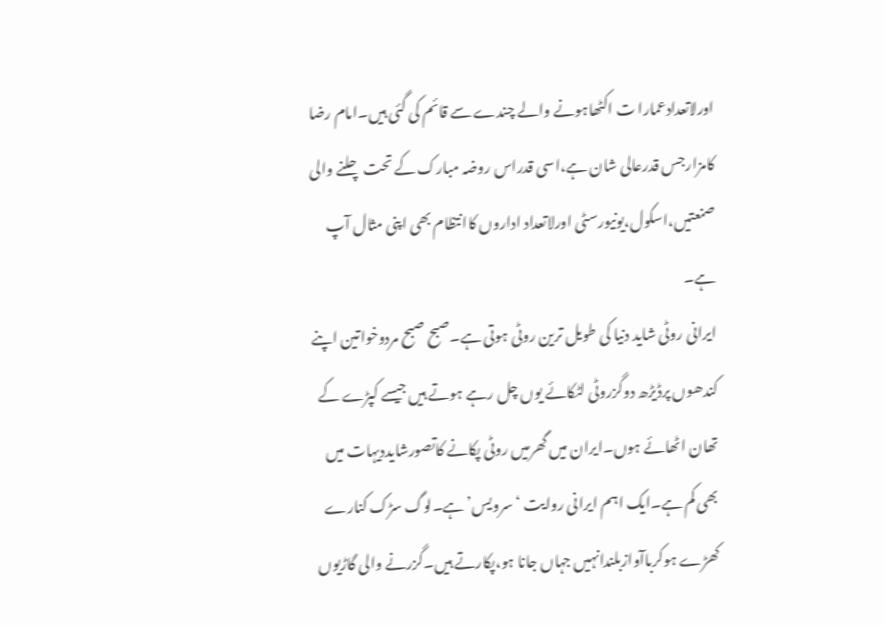اورلاتعدادعمارا ت اکٹھاہونے والے چندے سے قائم کی گئی ہیں۔امام رضا کامزارجس قدرعالی شان ہے،اسی قدراس روضہ مبارک کے تحت چلنے والی صنعتیں،اسکول،یونیورسٹی اورلاتعداد اداروں کاانتظام بھی اپنی مثال آپ ہے۔
ایرانی روٹی شاید دنیا کی طویل ترین روٹی ہوتی ہے۔صبح صبح مردوخواتین اپنے کندھوں پرڈیڑھ دوگزروٹی لٹکائے یوں چل رہے ہوتے ہیں جیسے کپڑے کے تھان اٹھائے ہوں۔ایران میں گھرمیں روٹی پکانے کاتصورشایددیہات میں بھی کم ہے۔ایک اہم ایرانی روایت ‘سرویس’ ہے۔لوگ سڑک کنارے کھڑے ہوکرباآوازبلندانہیں جہاں جانا ہو،پکارتے ہیں۔گزرنے والی گاڑیوں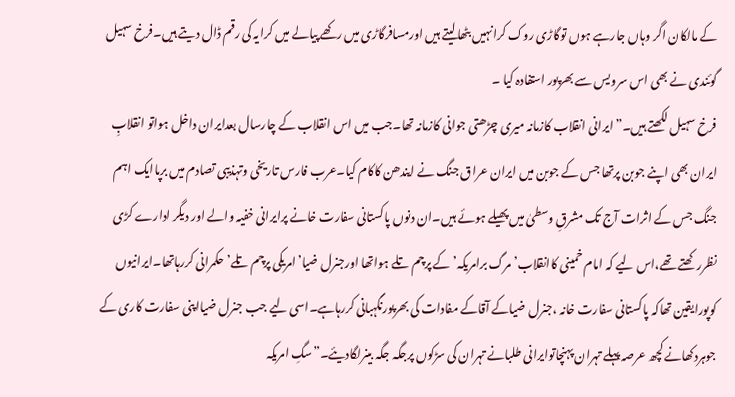کے مالکان اگر وہاں جارہے ہوں توگاڑی روک کرانہیں بٹھالیتے ہیں اورمسافرگاڑی میں رکھے پیالے میں کرایہ کی رقم ڈال دیتے ہیں۔فرخ سہیل گوئندی نے بھی اس سرویس سے بھرپور استفادہ کیا ۔
فرخ سہیل لکھتے ہیں۔”ایرانی انقلاب کازمانہ میری چڑھتی جوانی کازمانہ تھا۔جب میں اس انقلاب کے چارسال بعدایران داخل ہواتو انقلابِ ایران بھی اپنے جوبن پرتھا جس کے جوبن میں ایران عراق جنگ نے ایندھن کاکام کیا۔عرب فارس تاریخی وتہذیبی تصادم میں برپاایک اہم جنگ جس کے اثرات آج تک مشرقِ وسطیٰ میں پھیلے ہوئے ہیں۔ان دنوں پاکستانی سفارت خانے پرایرانی خفیہ والے اور دیگر ادارے کڑی نظررکھتے تھے،اس لیے کہ امام خمینی کاانقلاب’مرگ برامریکہ’ کے پرچم تلے ہواتھا اورجنرل ضیا’امریکی پرچم تلے’ حکمرانی کررہاتھا۔ایرانیوں کوپورایقین تھاکہ پاکستانی سفارت خانہ ،جنرل ضیاکے آقاکے مفادات کی بھرپورنگہبانی کررہاہے۔اسی لیے جب جنرل ضیااپنی سفارت کاری کے جوہردکھانے کچھ عرصہ پہلے تہران پہنچاتوایرانی طلبانے تہران کی سڑکوں پرجگہ جگہ بینرلگادیئے۔”سگِ امریکہ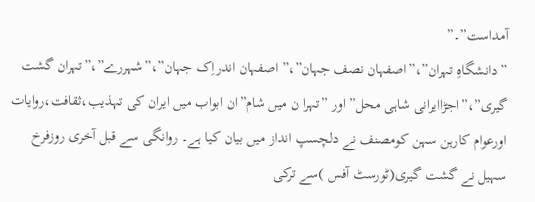آمداست”۔”
”دانشگاہِ تہران”،”اصفہان نصف جہان”،” اصفہان اندراِک جہان”،”شہررے”،”تہران گشت گیری”،”اجڑاایرانی شاہی محل” اور ”تہرا ن میں شام”ان ابواب میں ایران کی تہذیب،ثقافت،روایات اورعوام کارہن سہن کومصنف نے دلچسپ انداز میں بیان کیا ہے۔ روانگی سے قبل آخری روزفرخ سہیل نے گشت گیری(ٹورسٹ آفس )سے ترکی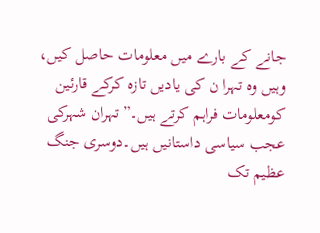جانے کے بارے میں معلومات حاصل کیں، وہیں وہ تہرا ن کی یادیں تازہ کرکے قارئین کومعلومات فراہم کرتے ہیں۔”تہران شہرکی عجب سیاسی داستانیں ہیں۔دوسری جنگ عظیم تک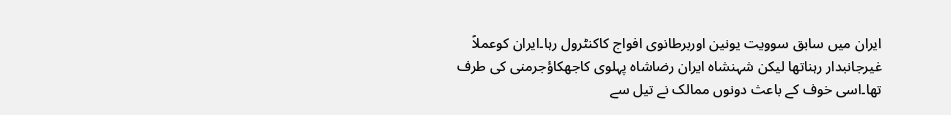ایران میں سابق سوویت یونین اوربرطانوی افواج کاکنٹرول رہا۔ایران کوعملاً غیرجانبدار رہناتھا لیکن شہنشاہ ایران رضاشاہ پہلوی کاجھکاؤجرمنی کی طرف تھا۔اسی خوف کے باعث دونوں ممالک نے تیل سے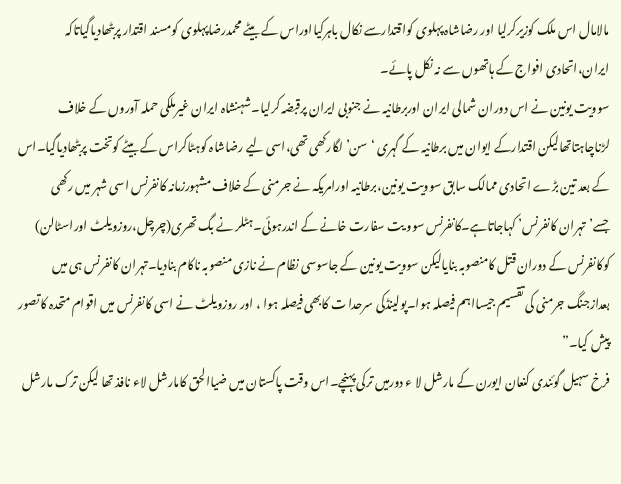مالامال اس ملک کوزیرکرلیا اور رضاشاہ پہلوی کواقتدارسے نکال باہرکیااوراس کے بیٹے محمدرضاپہلوی کومسند اقتدار پربٹھادیاگیاتاکہ ایران،اتحادی افواج کے ہاتھوں سے نہ نکل پائے۔
سوویت یونین نے اس دوران شمالی ایران اوربرطانیہ نے جنوبی ایران پرقبضہ کرلیا۔شہنشاہ ایران غیرملکی حملہ آوروں کے خلاف لڑناچاہتاتھالیکن اقتدارکے ایوان میں برطانیہ کے گہری ‘سن’ لگارکھی تھی،اسی لیے رضاشاہ کوہٹاکراس کے بیٹے کوتخت پربٹھادیاگیا۔اس کے بعد تین بڑے اتحادی ممالک سابق سوویت یونین،برطانیہ اورامریکہ نے جرمنی کے خلاف مشہورزمانہ کانفرنس اسی شہر میں رکھی جسے’تہران کانفرنس’ کہاجاتاہے۔کانفرنس سوو یت سفارت خانے کے اندرہوئی۔ہٹلر نے بگ تھری(چرچل،روزویلٹ اوراسٹالن) کوکانفرنس کے دوران قتل کامنصوبہ بنایالیکن سوویت یونین کے جاسوسی نظام نے نازی منصوبہ ناکام بنادیا۔تہران کانفرنس ہی میں بعدازجنگ جرمنی کی تقسیم جیسااہم فیصلہ ہوا۔پولینڈکی سرحدا ت کابھی فیصلہ ہوا ، اور روزویلٹ نے اسی کانفرنس میں اقوام متحدہ کاتصور پیش کیا۔”
فرخ سہیل گوئندی کنعان ایورن کے مارشل لا ء دورمیں ترکی پہنچے۔اس وقت پاکستان میں ضیاالحق کامارشل لاء نافذ تھا لیکن ترک مارشل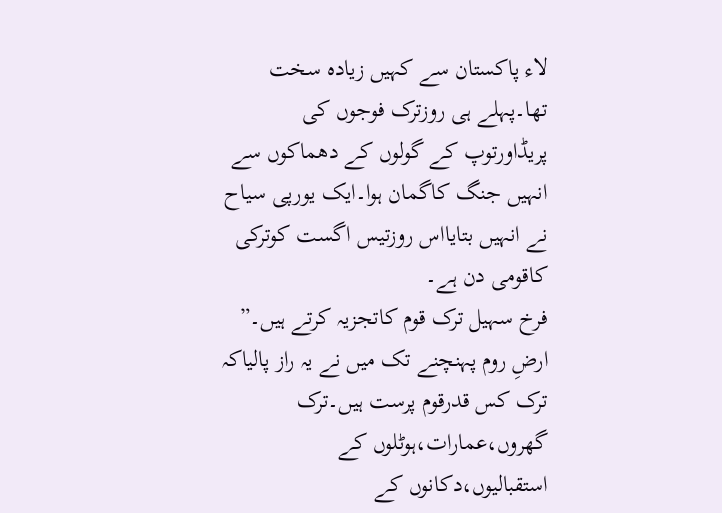لاء پاکستان سے کہیں زیادہ سخت تھا۔پہلے ہی روزترک فوجوں کی پریڈاورتوپ کے گولوں کے دھماکوں سے انہیں جنگ کاگمان ہوا۔ایک یورپی سیاح نے انہیں بتایااس روزتیس اگست کوترکی کاقومی دن ہے۔
فرخ سہیل ترک قوم کاتجزیہ کرتے ہیں۔” ارضِ روم پہنچنے تک میں نے یہ راز پالیاکہ ترک کس قدرقوم پرست ہیں۔ترک گھروں،عمارات،ہوٹلوں کے استقبالیوں،دکانوں کے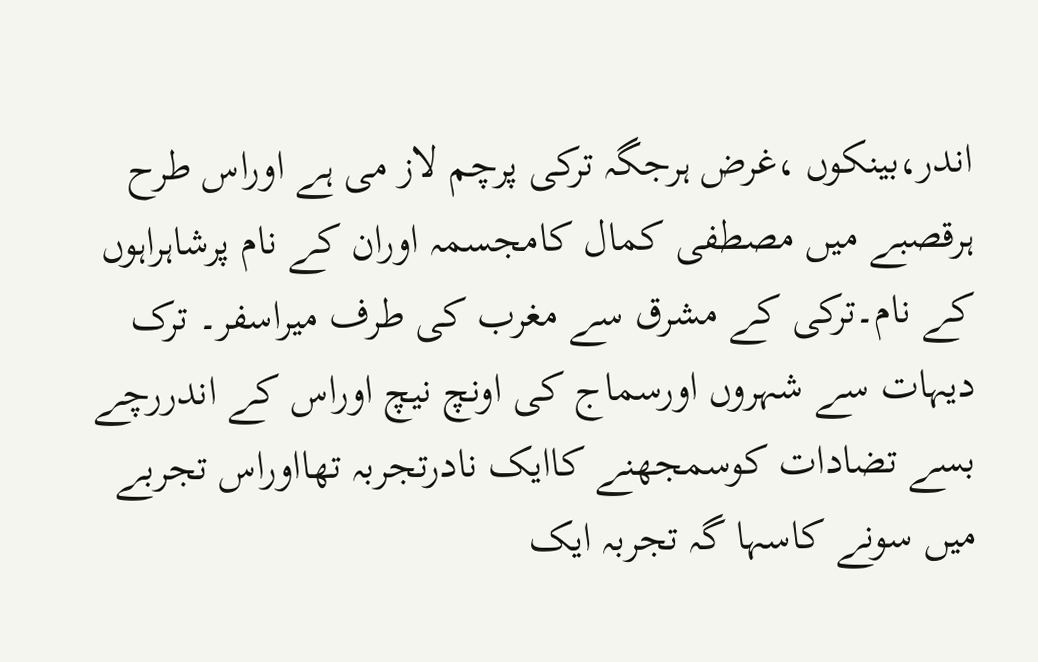اندر،بینکوں ،غرض ہرجگہ ترکی پرچم لاز می ہے اوراس طرح ہرقصبے میں مصطفی کمال کامجسمہ اوران کے نام پرشاہراہوں کے نام۔ترکی کے مشرق سے مغرب کی طرف میراسفر۔ ترک دیہات سے شہروں اورسماج کی اونچ نیچ اوراس کے اندررچے بسے تضادات کوسمجھنے کاایک نادرتجربہ تھااوراس تجربے میں سونے کاسہا گہ تجربہ ایک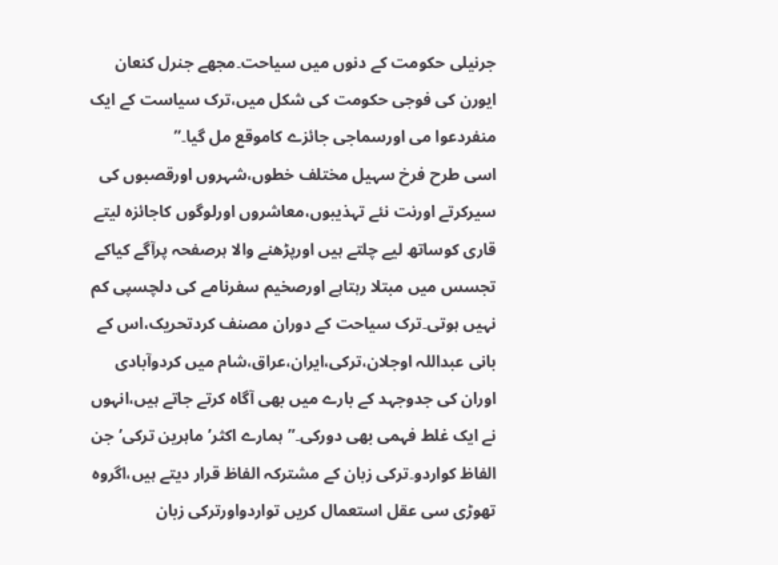جرنیلی حکومت کے دنوں میں سیاحت۔مجھے جنرل کنعان ایورن کی فوجی حکومت کی شکل میں،ترک سیاست کے ایک منفردعوا می اورسماجی جائزے کاموقع مل گیا۔”
اسی طرح فرخ سہیل مختلف خطوں،شہروں اورقصبوں کی سیرکرتے اورنت نئے تہذیبوں،معاشروں اورلوگوں کاجائزہ لیتے قاری کوساتھ لیے چلتے ہیں اورپڑھنے والا ہرصفحہ پرآگے کیاکے تجسس میں مبتلا رہتاہے اورصخیم سفرنامے کی دلچسپی کم نہیں ہوتی۔ترک سیاحت کے دوران مصنف کردتحریک،اس کے بانی عبداللہ اوجلان،ترکی،ایران،عراق،شام میں کردوآبادی اوران کی جدوجہد کے بارے میں بھی آگاہ کرتے جاتے ہیں،انہوں نے ایک غلط فہمی بھی دورکی۔”ہمارے اکثر’ماہرین ترکی’جن الفاظ کواردو۔ترکی زبان کے مشترکہ الفاظ قرار دیتے ہیں،اگروہ تھوڑی سی عقل استعمال کریں تواردواورترکی زبان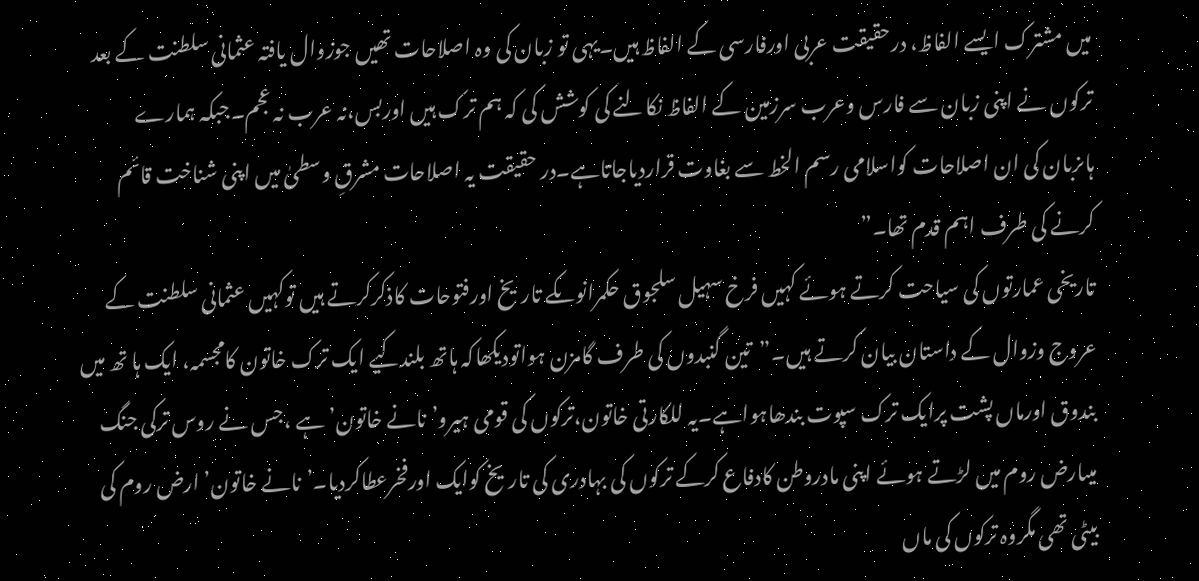میں مشترک ایسے الفاظ، درحقیقت عربی اورفارسی کے الفاظ ہیں۔یہی تو زبان کی وہ اصلاحات تھیں جوزوال یافتہ عثمانی سلطنت کے بعد ترکوں نے اپنی زبان سے فارس وعرب سرزمین کے الفاظ نکالنے کی کوشش کی کہ ہم ترک ہیں اوربس،نہ عرب نہ عجم۔جبکہ ہمارے ہاںزبان کی ان اصلاحات کواسلامی رسم الخط سے بغاوت قراردیاجاتاہے۔در حقیقت یہ اصلاحات مشرقِ وسطیٰ میں اپنی شناخت قائم کرنے کی طرف اہم قدم تھا۔”
تاریخی عمارتوں کی سیاحت کرتے ہوئے کہیں فرخ سہیل سلجوق حکمرانوںکے تاریخ اورفتوحات کاذکرکرتے ہیں توکہیں عثمانی سلطنت کے عروج وزوال کے داستان بیان کرتے ہیں۔”تین گنبدوں کی طرف گامزن ہواتودیکھاکہ ہاتھ بلندکیے ایک ترک خاتون کامجسمہ، ایک ہا تھ میں بندوق اورماں پشت پرایک ترک سپوت بندھاہواہے۔یہ للکارتی خاتون،ترکوں کی قومی ہیرو’نانے خاتون’ ہے ،جس نے روس ترکی جنگ میںارض روم میں لڑتے ہوئے اپنی مادروطن کادفاع کرکے ترکوں کی بہادری کی تاریخ کوایک اورفخرعطاکردیا۔’نانے خاتون’ ارض روم کی بیٹی تھی مگروہ ترکوں کی ماں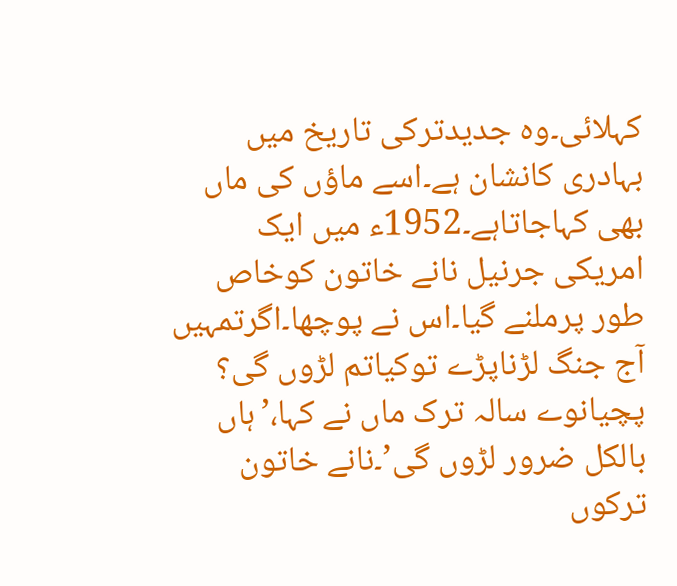کہلائی۔وہ جدیدترکی تاریخ میں بہادری کانشان ہے۔اسے ماؤں کی ماں بھی کہاجاتاہے۔1952ء میں ایک امریکی جرنیل نانے خاتون کوخاص طور پرملنے گیا۔اس نے پوچھا۔اگرتمہیں آج جنگ لڑناپڑے توکیاتم لڑوں گی؟ پچیانوے سالہ ترک ماں نے کہا،’ہاں بالکل ضرور لڑوں گی’۔نانے خاتون ترکوں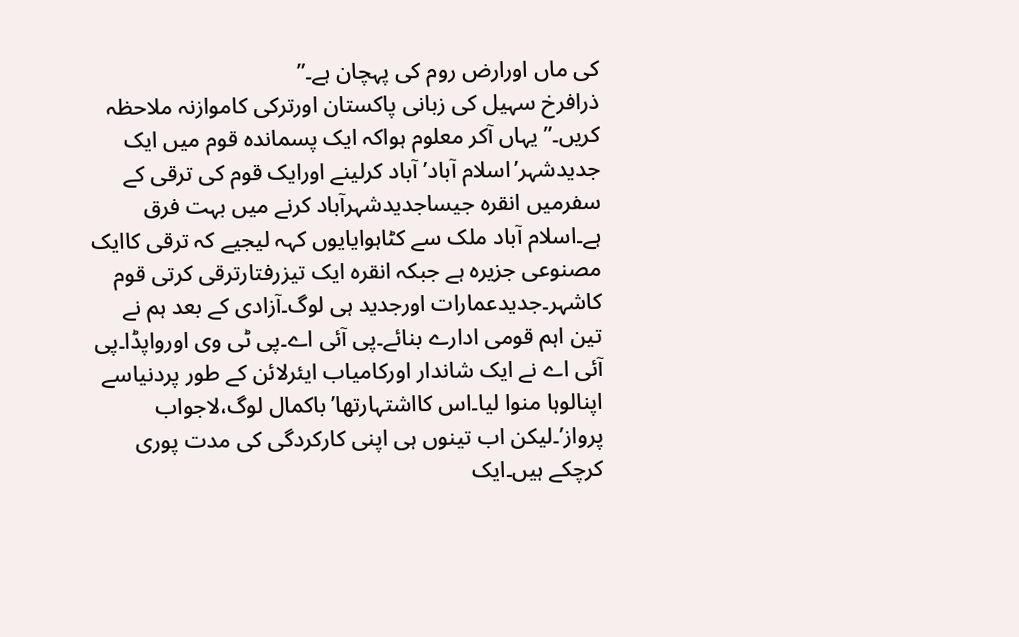کی ماں اورارض روم کی پہچان ہے۔”
ذرافرخ سہیل کی زبانی پاکستان اورترکی کاموازنہ ملاحظہ کریں۔” یہاں آکر معلوم ہواکہ ایک پسماندہ قوم میں ایک جدیدشہر’اسلام آباد’ آباد کرلینے اورایک قوم کی ترقی کے سفرمیں انقرہ جیساجدیدشہرآباد کرنے میں بہت فرق ہے۔اسلام آباد ملک سے کٹاہوایایوں کہہ لیجیے کہ ترقی کاایک مصنوعی جزیرہ ہے جبکہ انقرہ ایک تیزرفتارترقی کرتی قوم کاشہر۔جدیدعمارات اورجدید ہی لوگ۔آزادی کے بعد ہم نے تین اہم قومی ادارے بنائے۔پی آئی اے۔پی ٹی وی اورواپڈا۔پی آئی اے نے ایک شاندار اورکامیاب ایئرلائن کے طور پردنیاسے اپنالوہا منوا لیا۔اس کااشتہارتھا’باکمال لوگ،لاجواب پرواز’۔لیکن اب تینوں ہی اپنی کارکردگی کی مدت پوری کرچکے ہیں۔ایک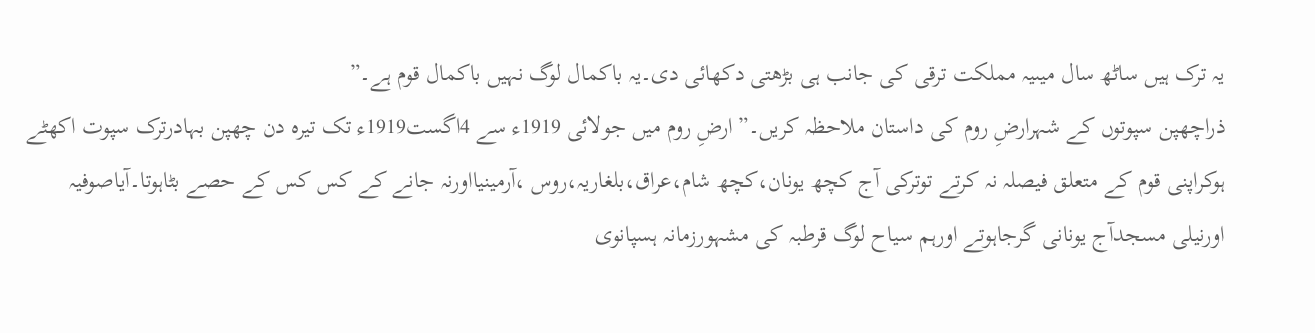یہ ترک ہیں ساٹھ سال میںیہ مملکت ترقی کی جانب ہی بڑھتی دکھائی دی۔یہ باکمال لوگ نہیں باکمال قوم ہے۔”
ذراچھپن سپوتوں کے شہرارضِ روم کی داستان ملاحظہ کریں۔” ارضِ روم میں جولائی 1919ء سے 4اگست1919ء تک تیرہ دن چھپن بہادرترک سپوت اکھٹے ہوکراپنی قوم کے متعلق فیصلہ نہ کرتے توترکی آج کچھ یونان،کچھ شام،عراق،بلغاریہ،روس ،آرمینیااورنہ جانے کے کس کس کے حصے بٹاہوتا۔آیاصوفیہ اورنیلی مسجدآج یونانی گرجاہوتے اورہم سیاح لوگ قرطبہ کی مشہورزمانہ ہسپانوی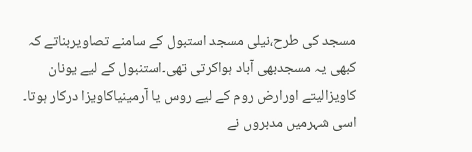مسجد کی طرح،نیلی مسجد استبول کے سامنے تصاویربناتے کہ کبھی یہ مسجدبھی آباد ہواکرتی تھی۔استنبول کے لیے یونان کاویزالیتے اورارض روم کے لیے روس یا آرمینیاکاویزا درکار ہوتا۔
اسی شہرمیں مدبروں نے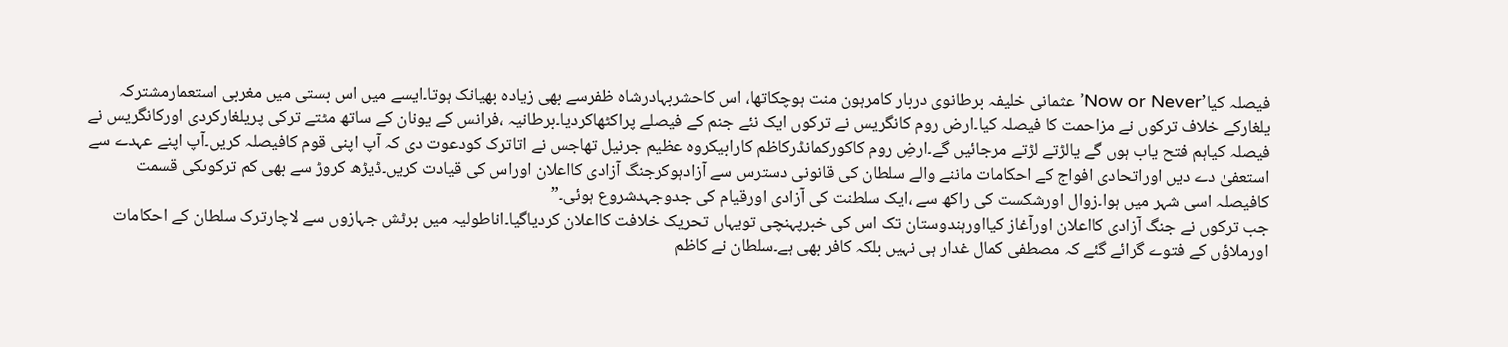فیصلہ کیا’Now or Never’ عثمانی خلیفہ برطانوی دربار کامرہون منت ہوچکاتھا، اس کاحشربہادرشاہ ظفرسے بھی زیادہ بھیانک ہوتا۔ایسے میں اس بستی میں مغربی استعمارمشترکہ یلغارکے خلاف ترکوں نے مزاحمت کا فیصلہ کیا۔ارض روم کانگریس نے ترکوں ایک نئے جنم کے فیصلے پراکٹھاکردیا۔برطانیہ ،فرانس کے یونان کے ساتھ مٹتے ترکی پریلغارکردی اورکانگریس نے فیصلہ کیاہم فتح یاب ہوں گے یالڑتے لڑتے مرجائیں گے۔ارضِ روم کاکورکمانڈرکاظم کارابیکروہ عظیم جرنیل تھاجس نے اتاترک کودعوت دی کہ آپ اپنی قوم کافیصلہ کریں۔آپ اپنے عہدے سے استعفیٰ دے دیں اوراتحادی افواج کے احکامات ماننے والے سلطان کی قانونی دسترس سے آزادہوکرجنگ آزادی کااعلان اوراس کی قیادت کریں۔ڈیڑھ کروڑ سے بھی کم ترکوںکی قسمت کافیصلہ اسی شہر میں ہوا۔زوال اورشکست کی راکھ سے ،ایک سلطنت کی آزادی اورقیام کی جدوجہدشروع ہوئی۔”
جب ترکوں نے جنگ آزادی کااعلان اورآغاز کیااورہندوستان تک اس کی خبرپہنچی تویہاں تحریک خلافت کااعلان کردیاگیا۔اناطولیہ میں برٹش جہازوں سے لاچارترک سلطان کے احکامات اورملاؤں کے فتوے گرائے گئے کہ مصطفی کمال غدار ہی نہیں بلکہ کافر بھی ہے۔سلطان نے کاظم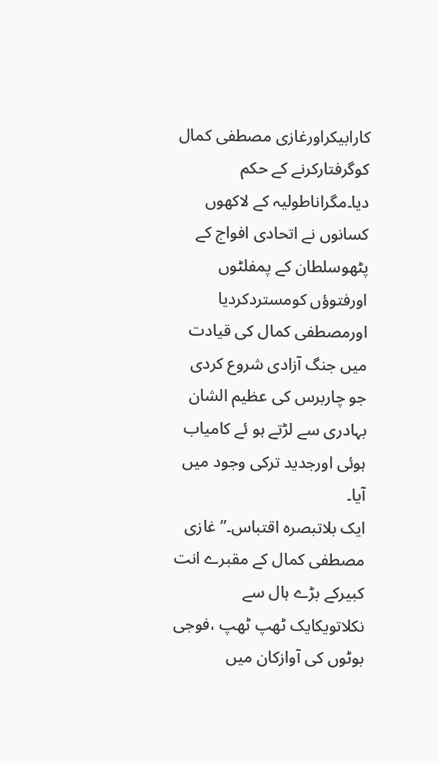کارابیکراورغازی مصطفی کمال کوگرفتارکرنے کے حکم دیا۔مگراناطولیہ کے لاکھوں کسانوں نے اتحادی افواج کے پٹھوسلطان کے پمفلٹوں اورفتوؤں کومستردکردیا اورمصطفی کمال کی قیادت میں جنگ آزادی شروع کردی جو چاربرس کی عظیم الشان بہادری سے لڑتے ہو ئے کامیاب ہوئی اورجدید ترکی وجود میں آیا۔
ایک بلاتبصرہ اقتباس۔”غازی مصطفی کمال کے مقبرے انت کبیرکے بڑے ہال سے نکلاتویکایک ٹھپ ٹھپ ،فوجی بوٹوں کی آوازکان میں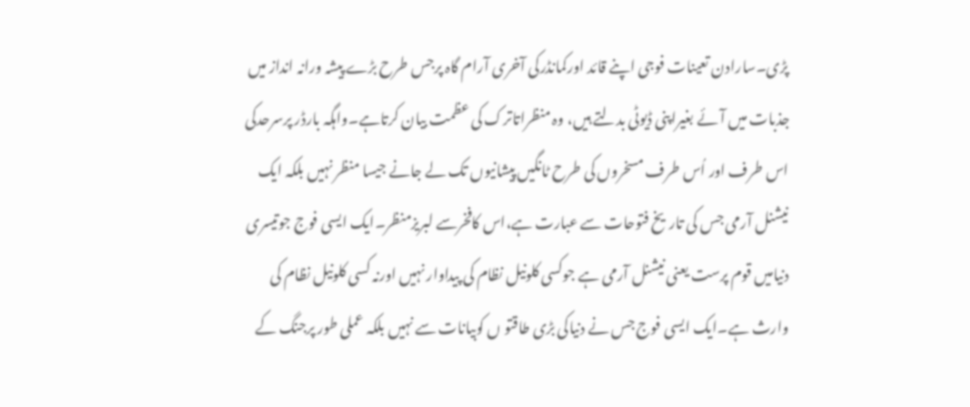پڑی۔سارادن تعینات فوجی اپنے قائد اورکمانڈرکی آخری آرام گاہ پرجس طرح بڑے پیشہ ورانہ انداز میں جذبات میں آئے بغیراپنی ڈیوٹی بدلتے ہیں، وہ منظراتاترک کی عظمت بیان کرتاہے۔واہگہ بارڈر پرسرحدکی اس طرف اور اُس طرف مسخروں کی طرح ٹانگیں پیشانیوں تک لے جانے جیسا منظر نہیں بلکہ ایک نیشنل آرمی جس کی تاریخ فتوحات سے عبارت ہے،اس کافخرسے لبریزمنظر۔ایک ایسی فوج جوتیسری دنیامیں قوم پرست یعنی نیشنل آرمی ہے جوکسی کلونیل نظام کی پیداوار نہیں اورنہ کسی کلونیل نظام کی وارث ہے۔ایک ایسی فوج جس نے دنیاکی بڑی طاقتو ں کوبیانات سے نہیں بلکہ عملی طور پرجنگ کے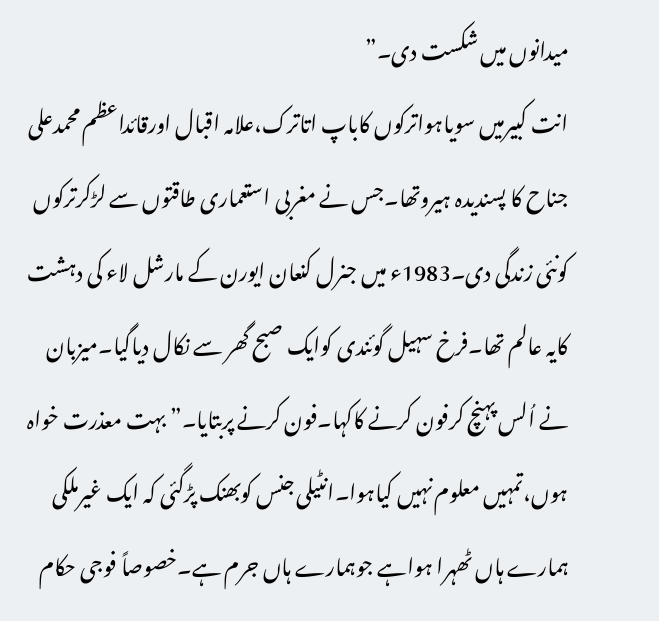میدانوں میں شکست دی۔”
انت کبیرمیں سویاہواترکوں کاباپ اتاترک،علامہ اقبال اورقائداعظم محمدعلی جناح کا پسندیدہ ہیروتھا۔جس نے مغربی استعماری طاقتوں سے لڑکرترکوں کونئی زندگی دی۔1983ء میں جنرل کنعان ایورن کے مارشل لاء کی دہشت کایہ عالم تھا۔فرخ سہیل گوئندی کوایک صبح گھر سے نکال دیاگیا۔میزبان نے اُلس پہنچ کرفون کرنے کاکہا۔فون کرنے پربتایا۔” بہت معذرت خواہ ہوں،تمہیں معلوم نہیں کیاہوا۔انٹیلی جنس کوبھنک پڑگئی کہ ایک غیرملکی ہمارے ہاں ٹھہرا ہواہے جوہمارے ہاں جرم ہے۔خصوصاً فوجی حکام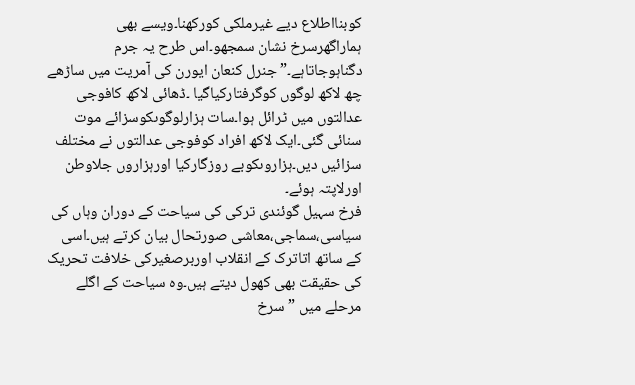کوبنااطلاع دیے غیرملکی کورکھنا۔ویسے بھی ہماراگھرسرخ نشان سمجھو۔اس طرح یہ جرم دگناہوجاتاہے۔” جنرل کنعان ایورن کی آمریت میں ساڑھے چھ لاکھ لوگوں کوگرفتارکیاگیا ۔ڈھائی لاکھ کافوجی عدالتوں میں ٹرائل ہوا۔سات ہزارلوگوںکوسزائے موت سنائی گئی۔ایک لاکھ افراد کوفوجی عدالتوں نے مختلف سزائیں دیں۔ہزاروںکوبے روزگارکیا اورہزاروں جلاوطن اورلاپتہ ہوئے۔
فرخ سہیل گوئندی ترکی کی سیاحت کے دوران وہاں کی سیاسی،سماجی،معاشی صورتحال بیان کرتے ہیں۔اسی کے ساتھ اتاترک کے انقلاب اوربرصغیرکی خلافت تحریک کی حقیقت بھی کھول دیتے ہیں۔وہ سیاحت کے اگلے مرحلے میں ”سرخ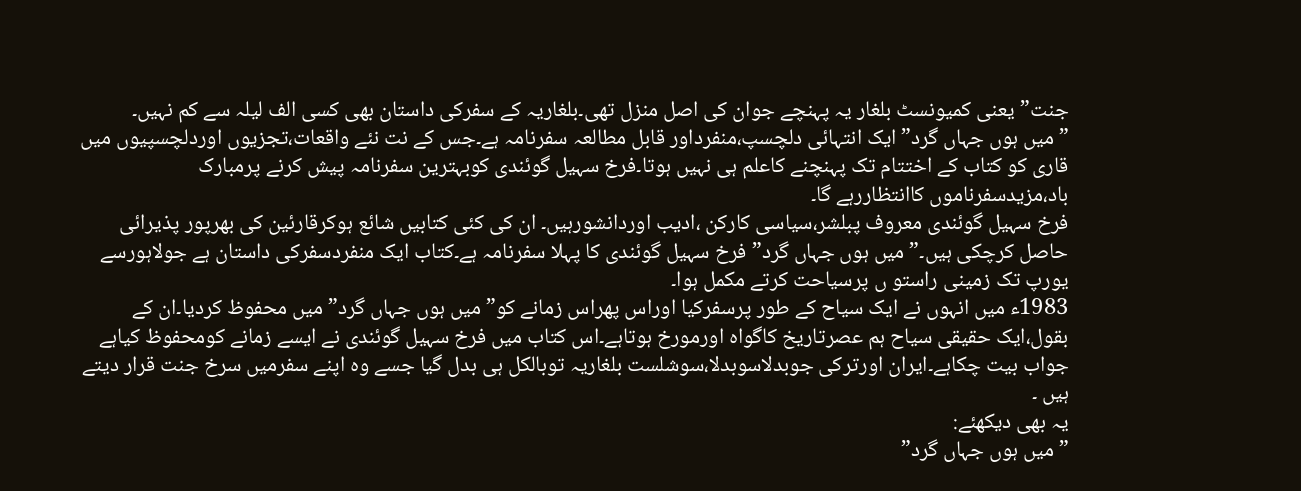جنت”یعنی کمیونسٹ بلغار یہ پہنچے جوان کی اصل منزل تھی۔بلغاریہ کے سفرکی داستان بھی کسی الف لیلہ سے کم نہیں۔
”میں ہوں جہاں گرد” ایک انتہائی دلچسپ،منفرداور قابل مطالعہ سفرنامہ ہے۔جس کے نت نئے واقعات،تجزیوں اوردلچسپیوں میں قاری کو کتاب کے اختتام تک پہنچنے کاعلم ہی نہیں ہوتا۔فرخ سہیل گوئندی کوبہترین سفرنامہ پیش کرنے پرمبارک باد،مزیدسفرناموں کاانتظاررہے گا۔
فرخ سہیل گوئندی معروف پبلشر،سیاسی کارکن ،ادیب اوردانشورہیں۔ ان کی کئی کتابیں شائع ہوکرقارئین کی بھرپور پذیرائی حاصل کرچکی ہیں۔”میں ہوں جہاں گرد” فرخ سہیل گوئندی کا پہلا سفرنامہ ہے۔کتاب ایک منفردسفرکی داستان ہے جولاہورسے یورپ تک زمینی راستو ں پرسیاحت کرتے مکمل ہوا۔
1983ء میں انہوں نے ایک سیاح کے طور پرسفرکیا اوراس پھراس زمانے کو”میں ہوں جہاں گرد” میں محفوظ کردیا۔ان کے بقول،ایک حقیقی سیاح ہم عصرتاریخ کاگواہ اورمورخ ہوتاہے۔اس کتاب میں فرخ سہیل گوئندی نے ایسے زمانے کومحفوظ کیاہے جواب بیت چکاہے۔ایران اورترکی جوبدلاسوبدلا،سوشلست بلغاریہ توبالکل ہی بدل گیا جسے وہ اپنے سفرمیں سرخ جنت قرار دیتے ہیں ۔
یہ بھی دیکھئے:
”میں ہوں جہاں گرد”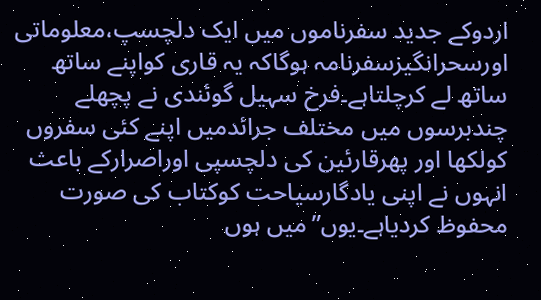اردوکے جدید سفرناموں میں ایک دلچسپ،معلوماتی اورسحرانگیزسفرنامہ ہوگاکہ یہ قاری کواپنے ساتھ ساتھ لے کرچلتاہے۔فرخ سہیل گوئندی نے پچھلے چندبرسوں میں مختلف جرائدمیں اپنے کئی سفروں کولکھا اور پھرقارئین کی دلچسپی اوراصرارکے باعث انہوں نے اپنی یادگارسیاحت کوکتاب کی صورت محفوظ کردیاہے۔یوں”میں ہوں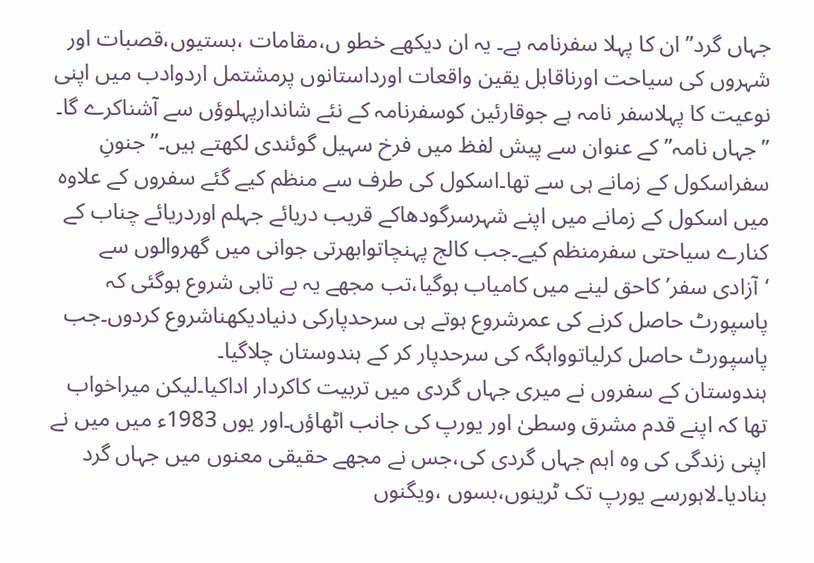جہاں گرد” ان کا پہلا سفرنامہ ہے۔ یہ ان دیکھے خطو ں،مقامات ،بستیوں،قصبات اور شہروں کی سیاحت اورناقابل یقین واقعات اورداستانوں پرمشتمل اردوادب میں اپنی نوعیت کا پہلاسفر نامہ ہے جوقارئین کوسفرنامہ کے نئے شاندارپہلوؤں سے آشناکرے گا۔
”جہاں نامہ” کے عنوان سے پیش لفظ میں فرخ سہیل گوئندی لکھتے ہیں۔”جنونِ سفراسکول کے زمانے ہی سے تھا۔اسکول کی طرف سے منظم کیے گئے سفروں کے علاوہ میں اسکول کے زمانے میں اپنے شہرسرگودھاکے قریب دریائے جہلم اوردریائے چناب کے کنارے سیاحتی سفرمنظم کیے۔جب کالج پہنچاتوابھرتی جوانی میں گھروالوں سے ‘آزادی سفر’ کاحق لینے میں کامیاب ہوگیا،تب مجھے یہ بے تابی شروع ہوگئی کہ پاسپورٹ حاصل کرنے کی عمرشروع ہوتے ہی سرحدپارکی دنیادیکھناشروع کردوں۔جب پاسپورٹ حاصل کرلیاتوواہگہ کی سرحدپار کر کے ہندوستان چلاگیا۔
ہندوستان کے سفروں نے میری جہاں گردی میں تربیت کاکردار اداکیا۔لیکن میراخواب تھا کہ اپنے قدم مشرق وسطیٰ اور یورپ کی جانب اٹھاؤں۔اور یوں 1983ء میں میں نے اپنی زندگی کی وہ اہم جہاں گردی کی،جس نے مجھے حقیقی معنوں میں جہاں گرد بنادیا۔لاہورسے یورپ تک ٹرینوں،بسوں ،ویگنوں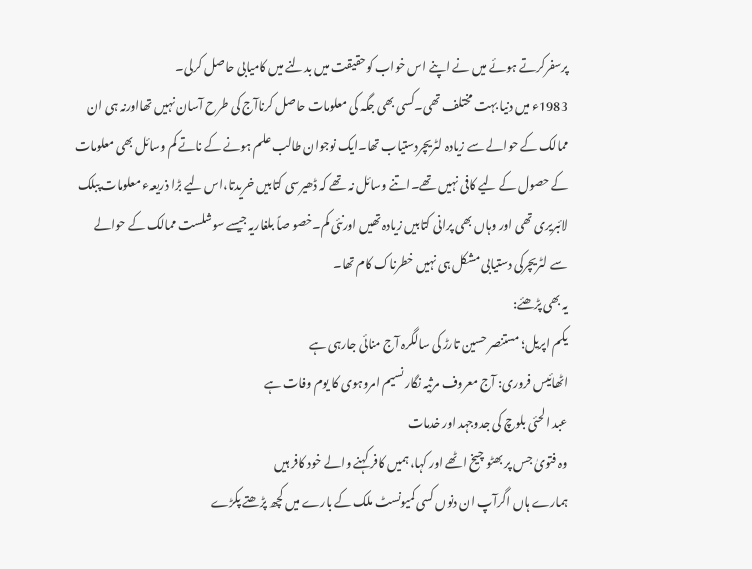پرسفرکرتے ہوئے میں نے اپنے اس خواب کوحقیقت میں بدلنے میں کامیابی حاصل کرلی۔
1983ء میں دنیا بہت مختلف تھی۔کسی بھی جگہ کی معلومات حاصل کرناآج کی طرح آسان نہیں تھااورنہ ہی ان ممالک کے حوالے سے زیادہ لٹریچردستیاب تھا۔ایک نوجوان طالب علم ہونے کے ناتے کم وسائل بھی معلومات کے حصول کے لیے کافی نہیں تھے۔اتنے وسائل نہ تھے کہ ڈھیرسی کتابیں خریدتا،اس لیے بڑا ذریعہء معلومات پبلک لائبریری تھی اور وہاں بھی پرانی کتابیں زیادہ تھیں اورنئی کم۔خصو صاً بلغاریہ جیسے سوشلست ممالک کے حوالے سے لٹریچرکی دستیابی مشکل ہی نہیں خطرناک کام تھا۔
یہ بھی پڑھئے:
یکم اپریل؛ مستنصر حسین تارڑ کی سالگرہ آج منائی جارہی ہے
اٹھائیس فروری: آج معروف مرثیہ نگار نسیم امروہوی کا یوم وفات ہے
عبد الحئی بلوچ کی جدوجہد اور خدمات
وہ فتویٰ جس پر بھٹو چیخ اٹھے اور کہا، ہمیں کافر کہنے والے خود کافر ہیں
ہمارے ہاں اگرآپ ان دنوں کسی کمیونسٹ ملک کے بارے میں کچھ پڑھتے پکڑے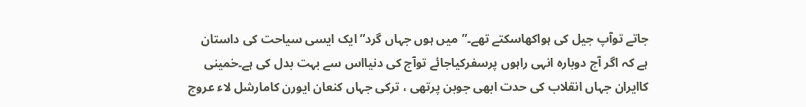جاتے توآپ جیل کی ہواکھاسکتے تھے۔”میں ہوں جہاں گرد” ایک ایسی سیاحت کی داستان ہے کہ اگر آج دوبارہ انہی راہوں پرسفرکیاجائے توآج کی دنیااس سے بہت بدل کی ہے۔خمینی کاایران جہاں انقلاب کی حدت ابھی جوبن پرتھی ، ترکی جہاں کنعان ایورن کامارشل لاء عروج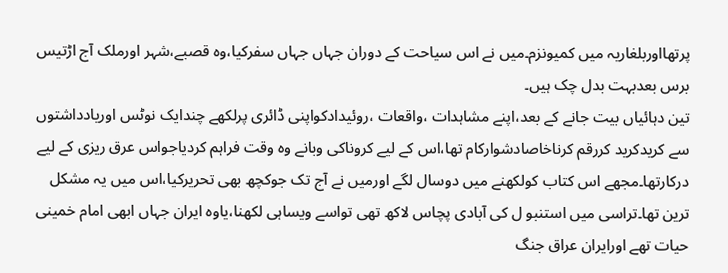پرتھااوربلغاریہ میں کمیونزم۔میں نے اس سیاحت کے دوران جہاں جہاں سفرکیا،وہ قصبے،شہر اورملک آج اڑتیس برس بعدبہت بدل چک ہیں۔
تین دہائیاں بیت جانے کے بعد،اپنے مشاہدات ،واقعات ،روئیدادکواپنی ڈائری پرلکھے چندایک نوٹس اوریادداشتوں سے کریدکرید کررقم کرناخاصادشوارکام تھا،اس کے لیے کروناکی وبانے وہ وقت فراہم کردیاجواس عرق ریزی کے لیے درکارتھا۔مجھے اس کتاب کولکھنے میں دوسال لگے اورمیں نے آج تک جوکچھ بھی تحریرکیا،اس میں یہ مشکل ترین تھا۔تراسی میں استنبو ل کی آبادی پچاس لاکھ تھی تواسے ویساہی لکھنا،یاوہ ایران جہاں ابھی امام خمینی حیات تھے اورایران عراق جنگ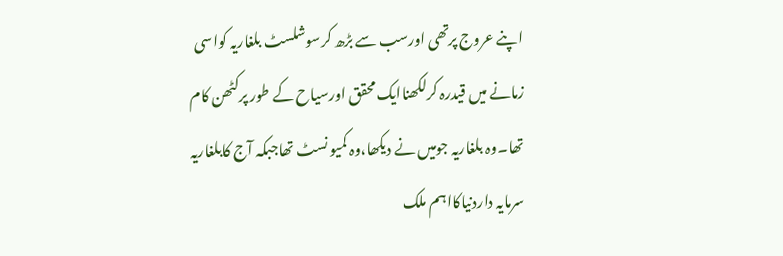اپنے عروج پرتھی اورسب سے بڑھ کرسوشلسٹ بلغاریہ کواسی زمانے میں قیدرہ کرلکھناایک محقق اورسیاح کے طور پرکٹھن کام تھا۔وہ بلغاریہ جومیں نے دیکھا،وہ کمیو نسٹ تھاجبکہ آج کابلغاریہ سرمایہ داردنیاکااہم ملک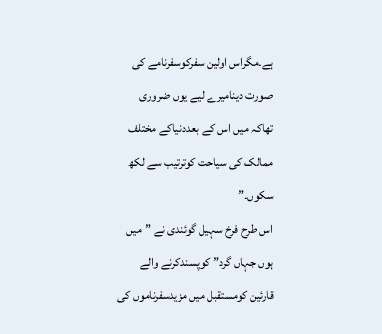ہے۔مگراس اولین سفرکوسفرنامے کی صورت دینامیرے لیے یوں ضروری تھاکہ میں اس کے بعددنیاکے مختلف ممالک کی سیاحت کوترتیب سے لکھ سکوں۔”
اس طرح فرخ سہیل گوئندی نے ”میں ہوں جہاں گرد” کوپسندکرنے والے قارئین کومستقبل میں مزیدسفرناموں کی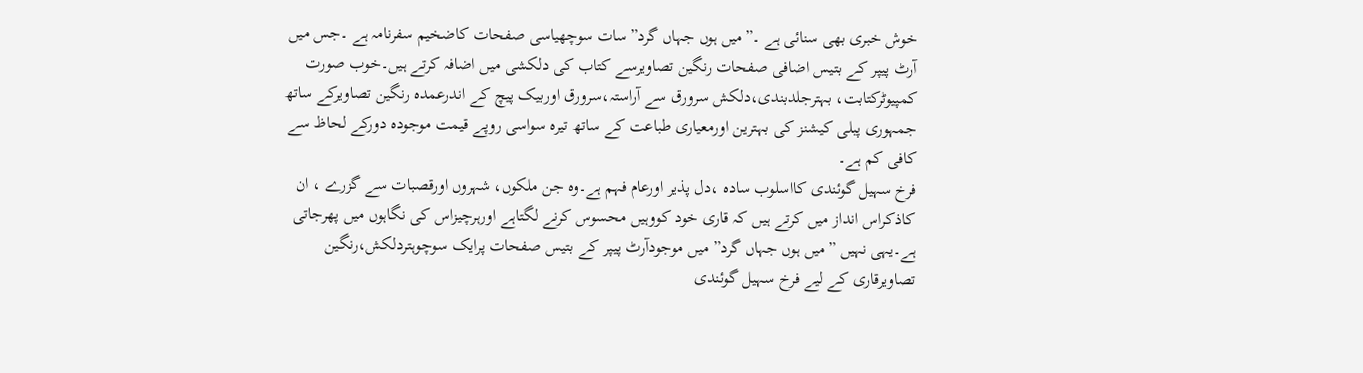خوش خبری بھی سنائی ہے ۔”میں ہوں جہاں گرد”سات سوچھیاسی صفحات کاضخیم سفرنامہ ہے ۔جس میں آرٹ پیپر کے بتیس اضافی صفحات رنگین تصاویرسے کتاب کی دلکشی میں اضافہ کرتے ہیں۔خوب صورت کمپیوٹرکتابت، بہترجلدبندی،دلکش سرورق سے آراستہ،سرورق اوربیک پیچ کے اندرعمدہ رنگین تصاویرکے ساتھ جمہوری پبلی کیشنز کی بہترین اورمعیاری طباعت کے ساتھ تیرہ سواسی روپے قیمت موجودہ دورکے لحاظ سے کافی کم ہے۔
فرخ سہیل گوئندی کااسلوب سادہ ،دل پذیر اورعام فہم ہے۔وہ جن ملکوں، شہروں اورقصبات سے گزرے ، ان کاذکراس انداز میں کرتے ہیں کہ قاری خود کووہیں محسوس کرنے لگتاہے اورہرچیزاس کی نگاہوں میں پھرجاتی ہے۔یہی نہیں ”میں ہوں جہاں گرد” میں موجودآرٹ پیپر کے بتیس صفحات پرایک سوچوہتردلکش،رنگین تصاویرقاری کے لیے فرخ سہیل گوئندی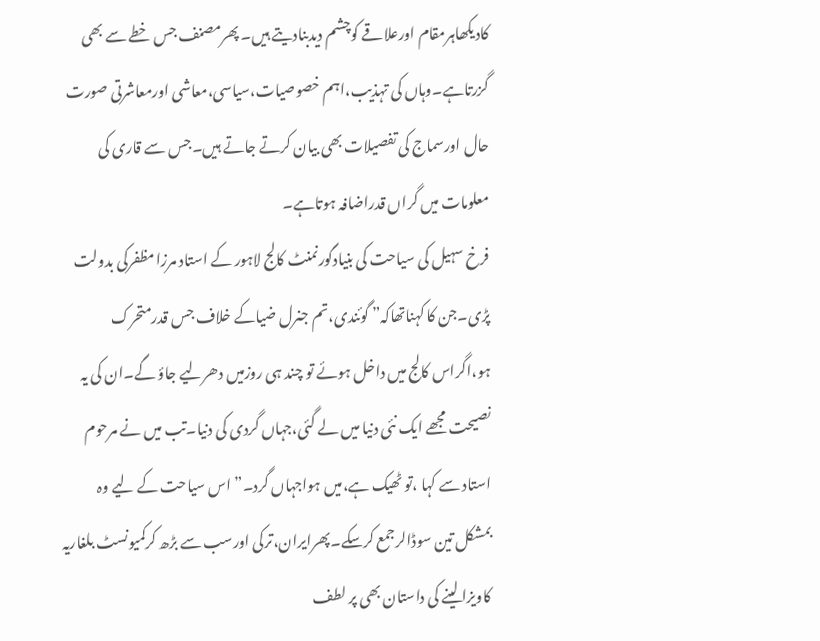کادیکھاہرمقام اورعلاقے کوچشم دیدبنادیتے ہیں۔ پھرمصنف جس خطے سے بھی گزرتاہے۔وہاں کی تہذیب،اہم خصوصیات،سیاسی،معاشی اورمعاشرتی صورت حال اورسماج کی تفصیلات بھی بیان کرتے جاتے ہیں۔جس سے قاری کی معلومات میں گراں قدراضافہ ہوتاہے۔
فرخ سہیل کی سیاحت کی بنیادگورنمنٹ کالج لاہور کے استاد مرزامظفرکی بدولت پڑی۔جن کا کہناتھاکہ” گوئندی،تم جنرل ضیاکے خلاف جس قدرمتحرک ہو،اگراس کالج میں داخل ہوئے تو چند ہی روزمیں دھرلیے جاؤ گے۔ان کی یہ نصیحت مجھے ایک نئی دنیا میں لے گئی،جہاں گردی کی دنیا۔تب میں نے مرحوم استاد سے کہا ،تو ٹھیک ہے،میں ہواجہاں گرد۔” اس سیاحت کے لیے وہ بمشکل تین سوڈالرجمع کرسکے۔پھرایران،ترکی اورسب سے بڑھ کرکمیونسٹ بلغاریہ کاویزا لینے کی داستان بھی پر لطف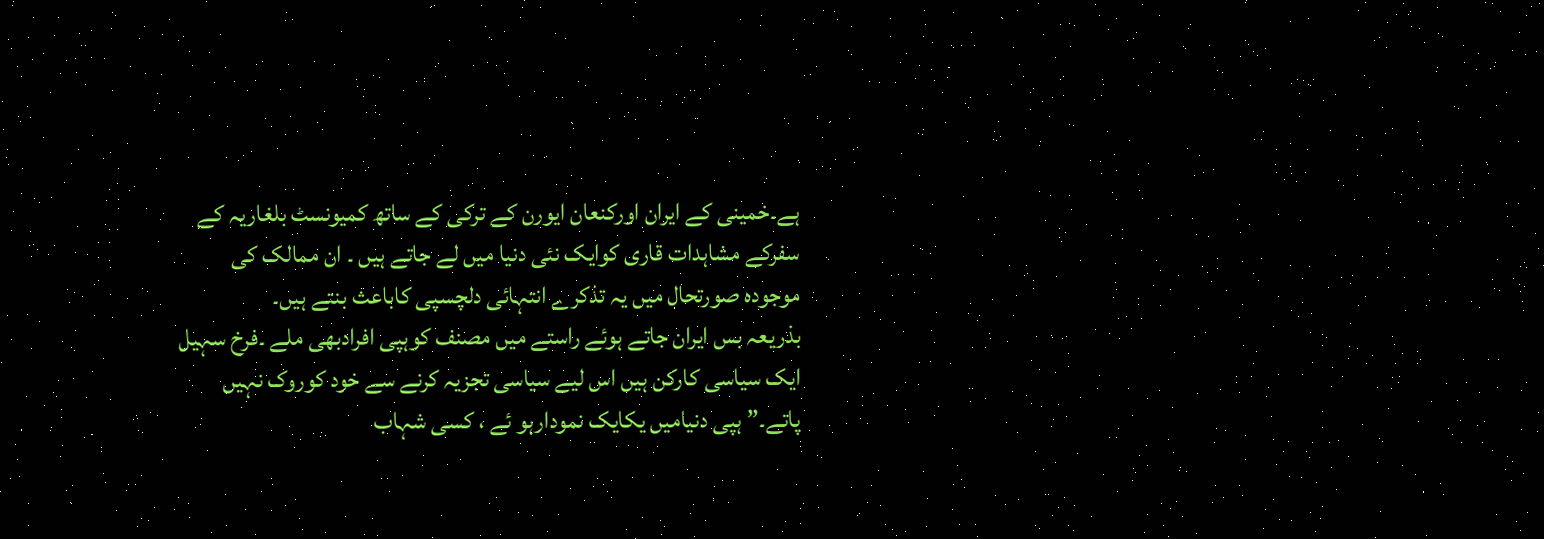ہے۔خمینی کے ایران اورکنعان ایورن کے ترکی کے ساتھ کمیونسٹ بلغاریہ کے سفرکے مشاہدات قاری کوایک نئی دنیا میں لے جاتے ہیں ۔ ان ممالک کی موجودہ صورتحال میں یہ تذکرے انتہائی دلچسپی کاباعث بنتے ہیں۔
بذریعہ بس ایران جاتے ہوئے راستے میں مصنف کوہپی افرادبھی ملے ۔فرخ سہیل ایک سیاسی کارکن ہیں اس لیے سیاسی تجزیہ کرنے سے خود کوروک نہیں پاتے۔” ہپی دنیامیں یکایک نمودارہو ئے ، کسی شہاب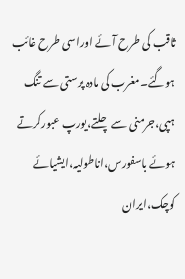ثاقب کی طرح آئے اوراسی طرح غائب ہوگئے۔مغرب کی مادہ پرستی سے تنگ ہپی،جرمنی سے چلتے،یورپ عبورکرتے ہوئے باسفورس،اناطولیہ،ایشیائے کوچک،ایران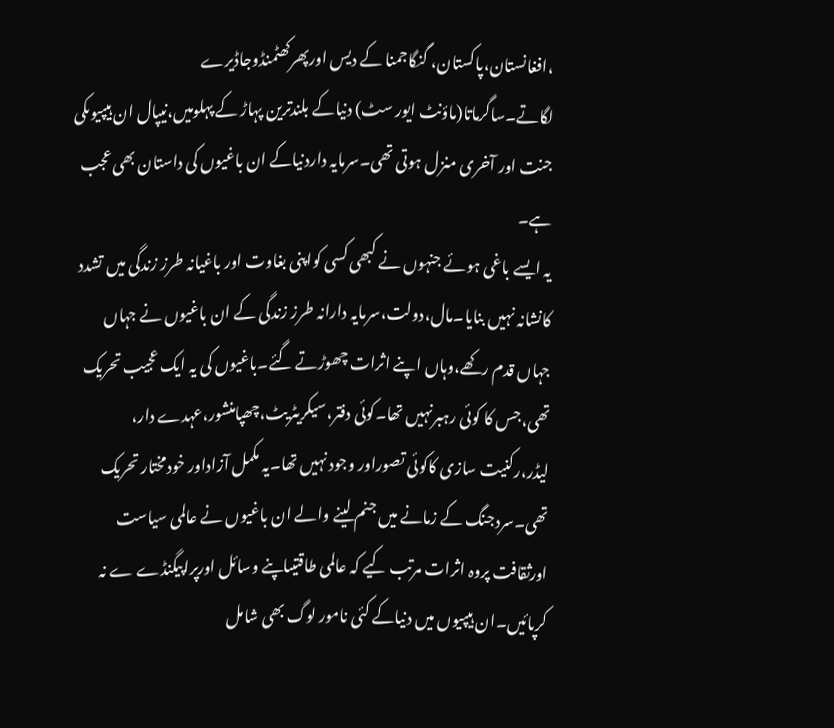،افغانستان،پاکستان، گنگاجمنا کے دیس اورپھرکھٹمنڈوجاڈیرے لگاتے۔ساگرماتا(ماؤنٹ ایور سٹ) دنیاکے بلندترین پہاڑ کے پہلومیں،نیپال ان ہیپیوںکی جنت اور آخری منزل ہوتی تھی۔سرمایہ داردنیاکے ان باغیوں کی داستان بھی عجب ہے۔
یہ ایسے باغی ہوئے جنہوں نے کبھی کسی کواپنی بغاوت اور باغیانہ طرز زندگی میں تشدد کانشانہ نہیں بنایا۔مال،دولت،سرمایہ دارانہ طرز زندگی کے ان باغیوں نے جہاں جہاں قدم رکھے،وہاں اپنے اثرات چھوڑتے گئے۔باغیوں کی یہ ایک عجیب تحریک تھی،جس کا کوئی رہبرنہیں تھا۔کوئی دفتر،سیکریٹریٹ،چھپامنشور،عہدے دار، لیڈر،رکنیت سازی کاکوئی تصوراور وجود نہیں تھا۔یہ مکمل آزاداور خودمختار تحریک تھی۔سردجنگ کے زمانے میں جنم لینے والے ان باغیوں نے عالمی سیاست اورثقافت پروہ اثرات مرتب کیے کہ عالمی طاقتیںاپنے وسائل اورپراپیگنڈے ے نہ کرپائیں۔ان ہیپیوں میں دنیاکے کئی نامور لوگ بھی شامل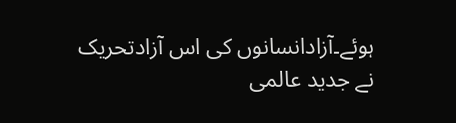ہوئے۔آزادانسانوں کی اس آزادتحریک نے جدید عالمی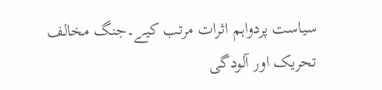سیاست پردواہم اثرات مرتب کیے۔جنگ مخالف تحریک اور آلودگی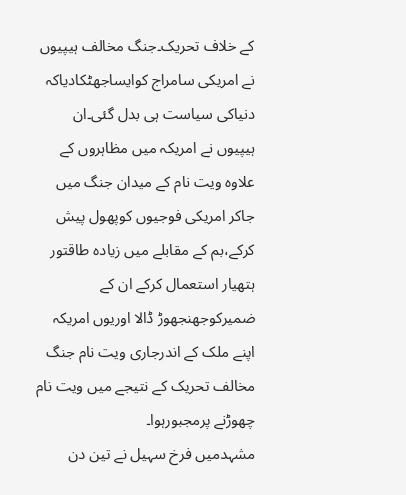کے خلاف تحریک۔جنگ مخالف ہیپیوں نے امریکی سامراج کوایساجھٹکادیاکہ دنیاکی سیاست ہی بدل گئی۔ان ہیپیوں نے امریکہ میں مظاہروں کے علاوہ ویت نام کے میدان جنگ میں جاکر امریکی فوجیوں کوپھول پیش کرکے،بم کے مقابلے میں زیادہ طاقتور ہتھیار استعمال کرکے ان کے ضمیرکوجھنجھوڑ ڈالا اوریوں امریکہ اپنے ملک کے اندرجاری ویت نام جنگ مخالف تحریک کے نتیجے میں ویت نام چھوڑنے پرمجبورہوا۔
مشہدمیں فرخ سہیل نے تین دن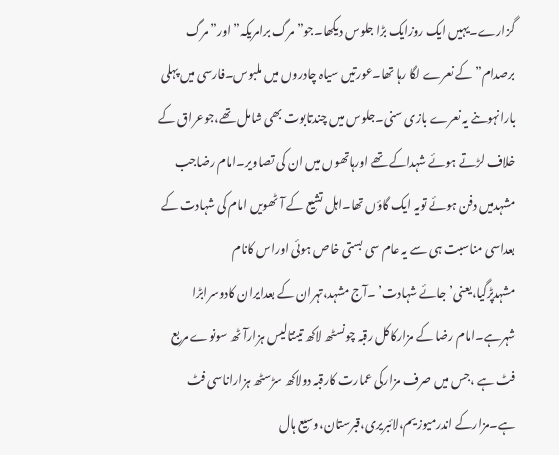گزارے۔یہیں ایک روزایک بڑا جلوس دیکھا۔جو”مرگ برامریکہ” اور”مرگ برصدام” کے نعرے لگا رہا تھا۔عورتیں سیاہ چادروں میں ملبوس۔فارسی میں پہلی بارانہوںنے یہ نعرے بازی سنی۔جلوس میں چندتابوت بھی شامل تھے،جوعراق کے خلاف لڑتے ہوئے شہداکے تھے اورہاتھوں میں ان کی تصاویر۔امام رضاجب مشہدمیں دفن ہوئے تویہ ایک گاؤں تھا۔اہل تشیع کے آٹھویں امام کی شہادت کے بعداسی مناسبت ہی سے یہ عام سی بستی خاص ہوئی اوراس کانام مشہدپڑگیا،یعنی’جائے شہادت’ ۔آج مشہد،تہران کے بعدایران کادوسرابڑا شہرہے۔امام رضا کے مزارکاکل رقبہ چونسٹھ لاکھ تینتالیس ہزارآٹھ سونوے مربع فٹ ہے ،جس میں صرف مزارکی عمارت کارقبہ دولاکھ سڑسٹھ ہزاراناسی فٹ ہے۔مزارکے اندرمیوزیم،لائبریری،قبرستان،وسیع ہال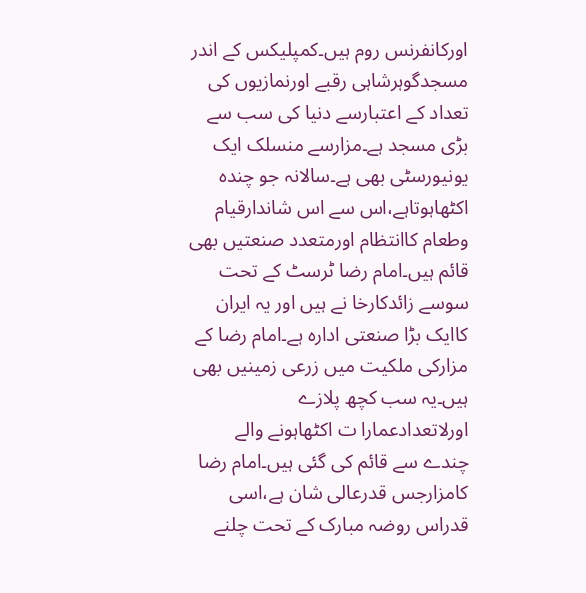اورکانفرنس روم ہیں۔کمپلیکس کے اندر مسجدگوہرشاہی رقبے اورنمازیوں کی تعداد کے اعتبارسے دنیا کی سب سے بڑی مسجد ہے۔مزارسے منسلک ایک یونیورسٹی بھی ہے۔سالانہ جو چندہ اکٹھاہوتاہے،اس سے اس شاندارقیام وطعام کاانتظام اورمتعدد صنعتیں بھی قائم ہیں۔امام رضا ٹرسٹ کے تحت سوسے زائدکارخا نے ہیں اور یہ ایران کاایک بڑا صنعتی ادارہ ہے۔امام رضا کے مزارکی ملکیت میں زرعی زمینیں بھی ہیں۔یہ سب کچھ پلازے اورلاتعدادعمارا ت اکٹھاہونے والے چندے سے قائم کی گئی ہیں۔امام رضا کامزارجس قدرعالی شان ہے،اسی قدراس روضہ مبارک کے تحت چلنے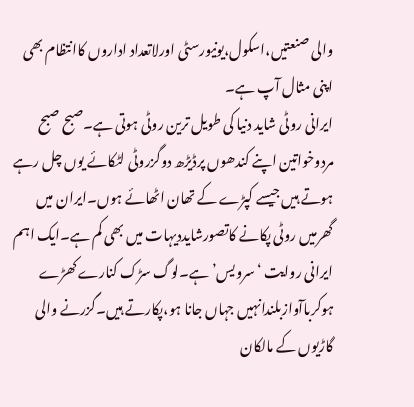والی صنعتیں،اسکول،یونیورسٹی اورلاتعداد اداروں کاانتظام بھی اپنی مثال آپ ہے۔
ایرانی روٹی شاید دنیا کی طویل ترین روٹی ہوتی ہے۔صبح صبح مردوخواتین اپنے کندھوں پرڈیڑھ دوگزروٹی لٹکائے یوں چل رہے ہوتے ہیں جیسے کپڑے کے تھان اٹھائے ہوں۔ایران میں گھرمیں روٹی پکانے کاتصورشایددیہات میں بھی کم ہے۔ایک اہم ایرانی روایت ‘سرویس’ ہے۔لوگ سڑک کنارے کھڑے ہوکرباآوازبلندانہیں جہاں جانا ہو،پکارتے ہیں۔گزرنے والی گاڑیوں کے مالکان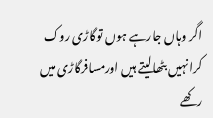اگر وہاں جارہے ہوں توگاڑی روک کرانہیں بٹھالیتے ہیں اورمسافرگاڑی میں رکھے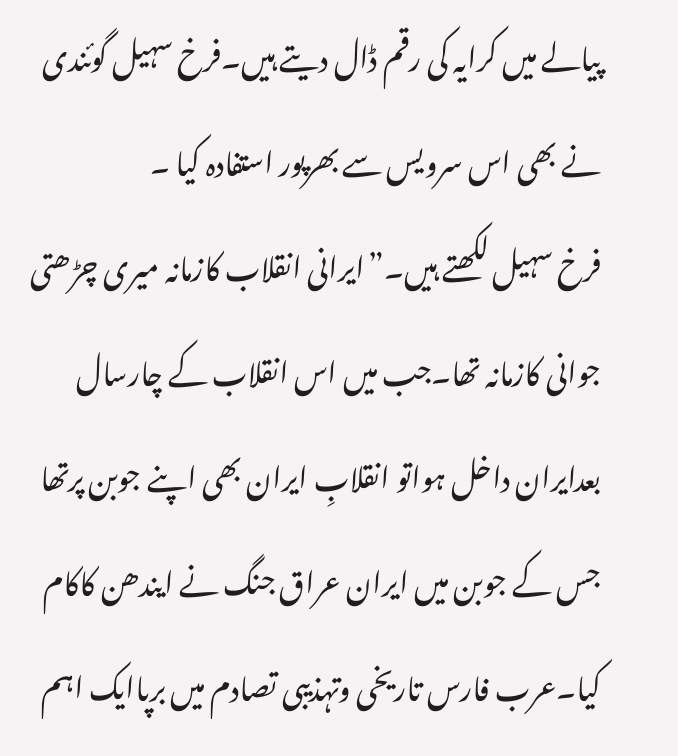پیالے میں کرایہ کی رقم ڈال دیتے ہیں۔فرخ سہیل گوئندی نے بھی اس سرویس سے بھرپور استفادہ کیا ۔
فرخ سہیل لکھتے ہیں۔”ایرانی انقلاب کازمانہ میری چڑھتی جوانی کازمانہ تھا۔جب میں اس انقلاب کے چارسال بعدایران داخل ہواتو انقلابِ ایران بھی اپنے جوبن پرتھا جس کے جوبن میں ایران عراق جنگ نے ایندھن کاکام کیا۔عرب فارس تاریخی وتہذیبی تصادم میں برپاایک اہم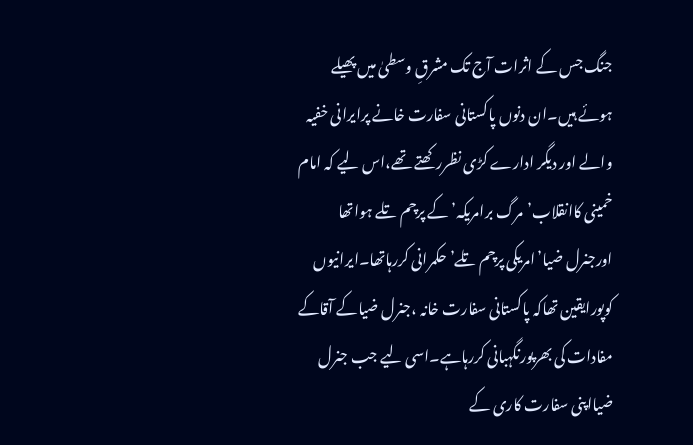جنگ جس کے اثرات آج تک مشرقِ وسطیٰ میں پھیلے ہوئے ہیں۔ان دنوں پاکستانی سفارت خانے پرایرانی خفیہ والے اور دیگر ادارے کڑی نظررکھتے تھے،اس لیے کہ امام خمینی کاانقلاب’مرگ برامریکہ’ کے پرچم تلے ہواتھا اورجنرل ضیا’امریکی پرچم تلے’ حکمرانی کررہاتھا۔ایرانیوں کوپورایقین تھاکہ پاکستانی سفارت خانہ ،جنرل ضیاکے آقاکے مفادات کی بھرپورنگہبانی کررہاہے۔اسی لیے جب جنرل ضیااپنی سفارت کاری کے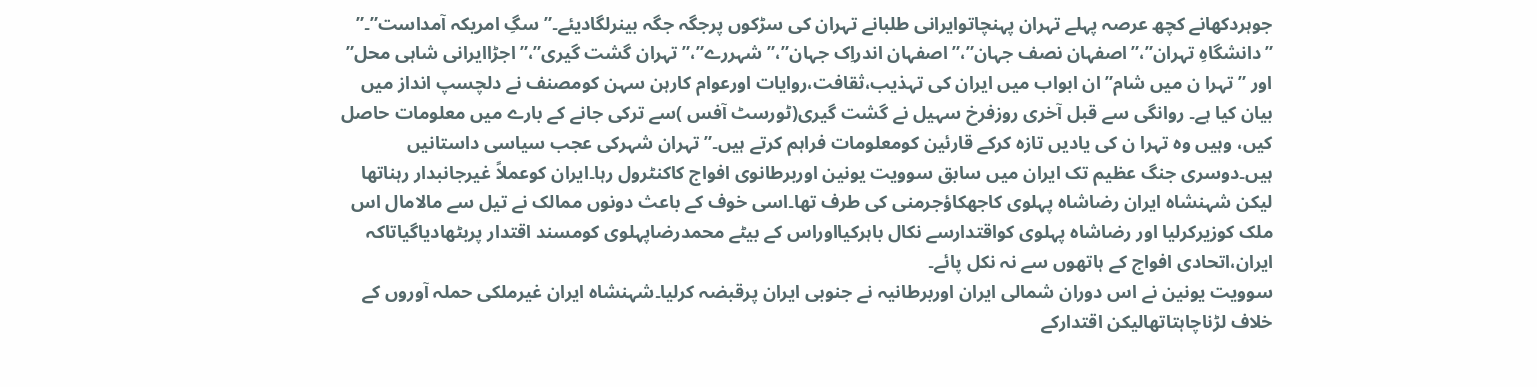جوہردکھانے کچھ عرصہ پہلے تہران پہنچاتوایرانی طلبانے تہران کی سڑکوں پرجگہ جگہ بینرلگادیئے۔”سگِ امریکہ آمداست”۔”
”دانشگاہِ تہران”،”اصفہان نصف جہان”،” اصفہان اندراِک جہان”،”شہررے”،”تہران گشت گیری”،”اجڑاایرانی شاہی محل” اور ”تہرا ن میں شام”ان ابواب میں ایران کی تہذیب،ثقافت،روایات اورعوام کارہن سہن کومصنف نے دلچسپ انداز میں بیان کیا ہے۔ روانگی سے قبل آخری روزفرخ سہیل نے گشت گیری(ٹورسٹ آفس )سے ترکی جانے کے بارے میں معلومات حاصل کیں، وہیں وہ تہرا ن کی یادیں تازہ کرکے قارئین کومعلومات فراہم کرتے ہیں۔”تہران شہرکی عجب سیاسی داستانیں ہیں۔دوسری جنگ عظیم تک ایران میں سابق سوویت یونین اوربرطانوی افواج کاکنٹرول رہا۔ایران کوعملاً غیرجانبدار رہناتھا لیکن شہنشاہ ایران رضاشاہ پہلوی کاجھکاؤجرمنی کی طرف تھا۔اسی خوف کے باعث دونوں ممالک نے تیل سے مالامال اس ملک کوزیرکرلیا اور رضاشاہ پہلوی کواقتدارسے نکال باہرکیااوراس کے بیٹے محمدرضاپہلوی کومسند اقتدار پربٹھادیاگیاتاکہ ایران،اتحادی افواج کے ہاتھوں سے نہ نکل پائے۔
سوویت یونین نے اس دوران شمالی ایران اوربرطانیہ نے جنوبی ایران پرقبضہ کرلیا۔شہنشاہ ایران غیرملکی حملہ آوروں کے خلاف لڑناچاہتاتھالیکن اقتدارکے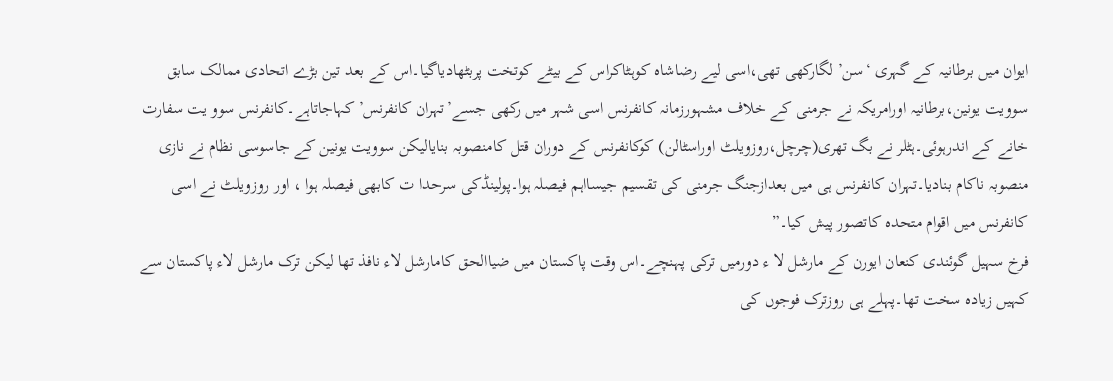ایوان میں برطانیہ کے گہری ‘سن’ لگارکھی تھی،اسی لیے رضاشاہ کوہٹاکراس کے بیٹے کوتخت پربٹھادیاگیا۔اس کے بعد تین بڑے اتحادی ممالک سابق سوویت یونین،برطانیہ اورامریکہ نے جرمنی کے خلاف مشہورزمانہ کانفرنس اسی شہر میں رکھی جسے’تہران کانفرنس’ کہاجاتاہے۔کانفرنس سوو یت سفارت خانے کے اندرہوئی۔ہٹلر نے بگ تھری(چرچل،روزویلٹ اوراسٹالن) کوکانفرنس کے دوران قتل کامنصوبہ بنایالیکن سوویت یونین کے جاسوسی نظام نے نازی منصوبہ ناکام بنادیا۔تہران کانفرنس ہی میں بعدازجنگ جرمنی کی تقسیم جیسااہم فیصلہ ہوا۔پولینڈکی سرحدا ت کابھی فیصلہ ہوا ، اور روزویلٹ نے اسی کانفرنس میں اقوام متحدہ کاتصور پیش کیا۔”
فرخ سہیل گوئندی کنعان ایورن کے مارشل لا ء دورمیں ترکی پہنچے۔اس وقت پاکستان میں ضیاالحق کامارشل لاء نافذ تھا لیکن ترک مارشل لاء پاکستان سے کہیں زیادہ سخت تھا۔پہلے ہی روزترک فوجوں کی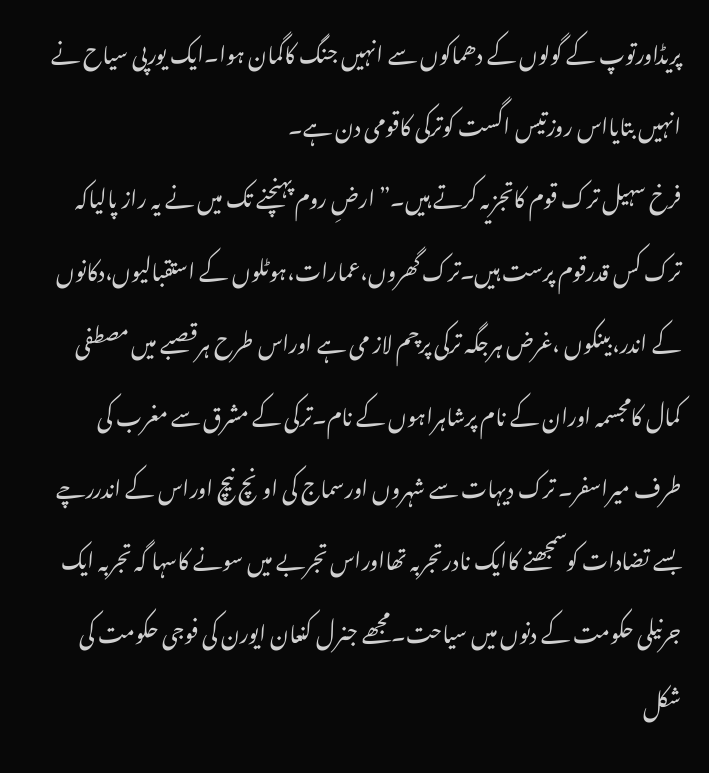پریڈاورتوپ کے گولوں کے دھماکوں سے انہیں جنگ کاگمان ہوا۔ایک یورپی سیاح نے انہیں بتایااس روزتیس اگست کوترکی کاقومی دن ہے۔
فرخ سہیل ترک قوم کاتجزیہ کرتے ہیں۔” ارضِ روم پہنچنے تک میں نے یہ راز پالیاکہ ترک کس قدرقوم پرست ہیں۔ترک گھروں،عمارات،ہوٹلوں کے استقبالیوں،دکانوں کے اندر،بینکوں ،غرض ہرجگہ ترکی پرچم لاز می ہے اوراس طرح ہرقصبے میں مصطفی کمال کامجسمہ اوران کے نام پرشاہراہوں کے نام۔ترکی کے مشرق سے مغرب کی طرف میراسفر۔ ترک دیہات سے شہروں اورسماج کی اونچ نیچ اوراس کے اندررچے بسے تضادات کوسمجھنے کاایک نادرتجربہ تھااوراس تجربے میں سونے کاسہا گہ تجربہ ایک جرنیلی حکومت کے دنوں میں سیاحت۔مجھے جنرل کنعان ایورن کی فوجی حکومت کی شکل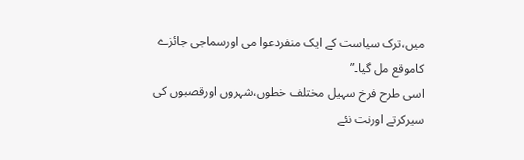میں،ترک سیاست کے ایک منفردعوا می اورسماجی جائزے کاموقع مل گیا۔”
اسی طرح فرخ سہیل مختلف خطوں،شہروں اورقصبوں کی سیرکرتے اورنت نئے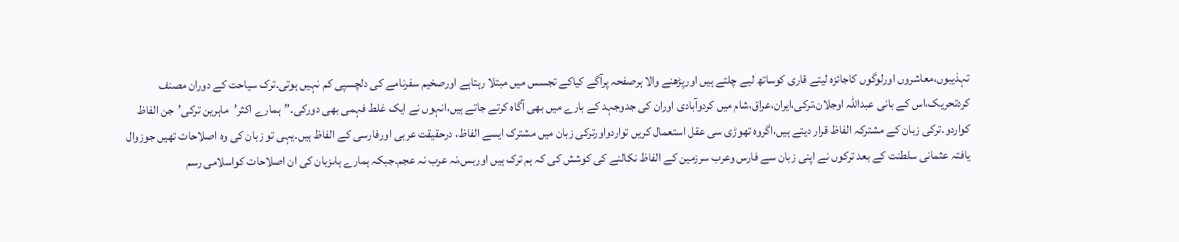تہذیبوں،معاشروں اورلوگوں کاجائزہ لیتے قاری کوساتھ لیے چلتے ہیں اورپڑھنے والا ہرصفحہ پرآگے کیاکے تجسس میں مبتلا رہتاہے اورصخیم سفرنامے کی دلچسپی کم نہیں ہوتی۔ترک سیاحت کے دوران مصنف کردتحریک،اس کے بانی عبداللہ اوجلان،ترکی،ایران،عراق،شام میں کردوآبادی اوران کی جدوجہد کے بارے میں بھی آگاہ کرتے جاتے ہیں،انہوں نے ایک غلط فہمی بھی دورکی۔”ہمارے اکثر’ماہرین ترکی’جن الفاظ کواردو۔ترکی زبان کے مشترکہ الفاظ قرار دیتے ہیں،اگروہ تھوڑی سی عقل استعمال کریں تواردواورترکی زبان میں مشترک ایسے الفاظ، درحقیقت عربی اورفارسی کے الفاظ ہیں۔یہی تو زبان کی وہ اصلاحات تھیں جوزوال یافتہ عثمانی سلطنت کے بعد ترکوں نے اپنی زبان سے فارس وعرب سرزمین کے الفاظ نکالنے کی کوشش کی کہ ہم ترک ہیں اوربس،نہ عرب نہ عجم۔جبکہ ہمارے ہاںزبان کی ان اصلاحات کواسلامی رسم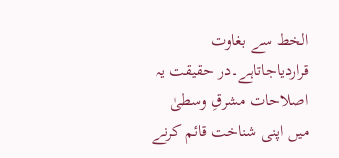الخط سے بغاوت قراردیاجاتاہے۔در حقیقت یہ اصلاحات مشرقِ وسطیٰ میں اپنی شناخت قائم کرنے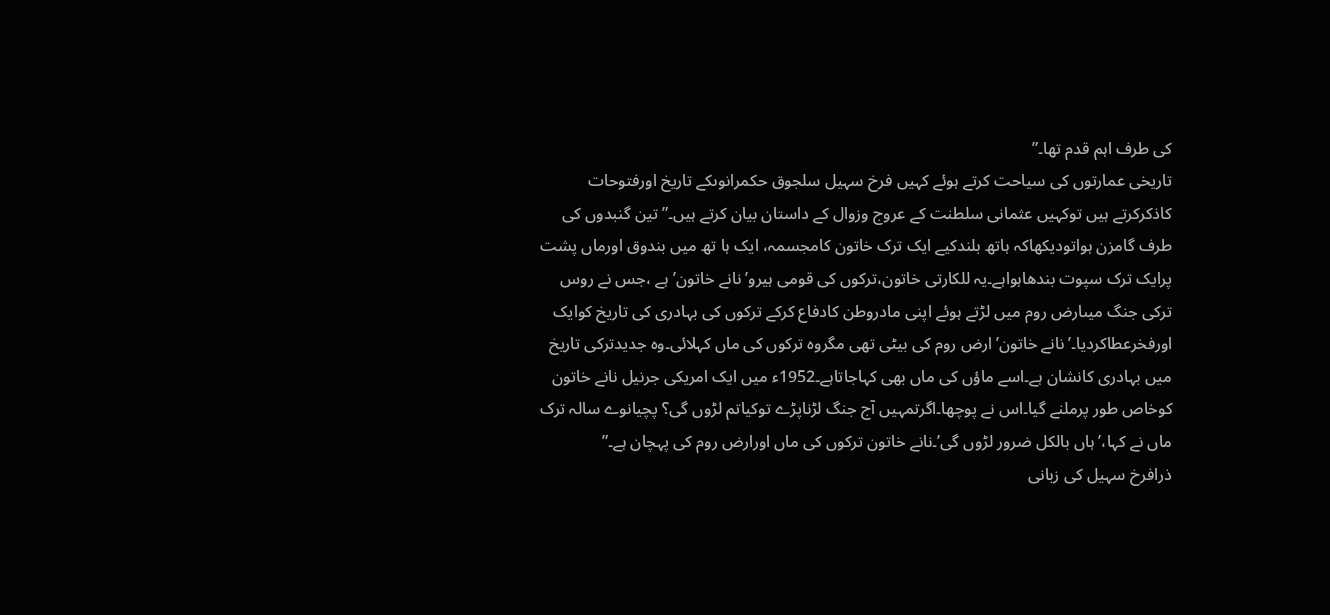کی طرف اہم قدم تھا۔”
تاریخی عمارتوں کی سیاحت کرتے ہوئے کہیں فرخ سہیل سلجوق حکمرانوںکے تاریخ اورفتوحات کاذکرکرتے ہیں توکہیں عثمانی سلطنت کے عروج وزوال کے داستان بیان کرتے ہیں۔”تین گنبدوں کی طرف گامزن ہواتودیکھاکہ ہاتھ بلندکیے ایک ترک خاتون کامجسمہ، ایک ہا تھ میں بندوق اورماں پشت پرایک ترک سپوت بندھاہواہے۔یہ للکارتی خاتون،ترکوں کی قومی ہیرو’نانے خاتون’ ہے ،جس نے روس ترکی جنگ میںارض روم میں لڑتے ہوئے اپنی مادروطن کادفاع کرکے ترکوں کی بہادری کی تاریخ کوایک اورفخرعطاکردیا۔’نانے خاتون’ ارض روم کی بیٹی تھی مگروہ ترکوں کی ماں کہلائی۔وہ جدیدترکی تاریخ میں بہادری کانشان ہے۔اسے ماؤں کی ماں بھی کہاجاتاہے۔1952ء میں ایک امریکی جرنیل نانے خاتون کوخاص طور پرملنے گیا۔اس نے پوچھا۔اگرتمہیں آج جنگ لڑناپڑے توکیاتم لڑوں گی؟ پچیانوے سالہ ترک ماں نے کہا،’ہاں بالکل ضرور لڑوں گی’۔نانے خاتون ترکوں کی ماں اورارض روم کی پہچان ہے۔”
ذرافرخ سہیل کی زبانی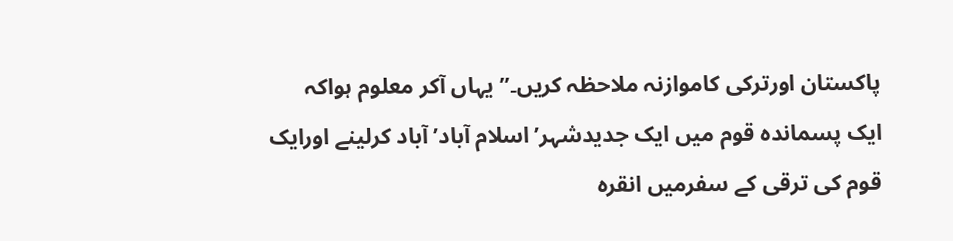پاکستان اورترکی کاموازنہ ملاحظہ کریں۔” یہاں آکر معلوم ہواکہ ایک پسماندہ قوم میں ایک جدیدشہر’اسلام آباد’ آباد کرلینے اورایک قوم کی ترقی کے سفرمیں انقرہ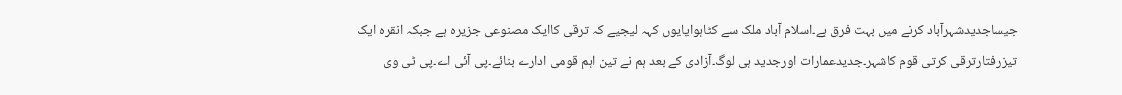جیساجدیدشہرآباد کرنے میں بہت فرق ہے۔اسلام آباد ملک سے کٹاہوایایوں کہہ لیجیے کہ ترقی کاایک مصنوعی جزیرہ ہے جبکہ انقرہ ایک تیزرفتارترقی کرتی قوم کاشہر۔جدیدعمارات اورجدید ہی لوگ۔آزادی کے بعد ہم نے تین اہم قومی ادارے بنائے۔پی آئی اے۔پی ٹی وی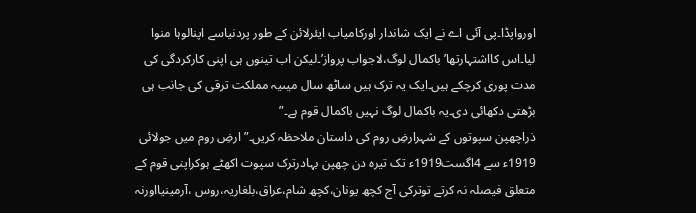اورواپڈا۔پی آئی اے نے ایک شاندار اورکامیاب ایئرلائن کے طور پردنیاسے اپنالوہا منوا لیا۔اس کااشتہارتھا’باکمال لوگ،لاجواب پرواز’۔لیکن اب تینوں ہی اپنی کارکردگی کی مدت پوری کرچکے ہیں۔ایک یہ ترک ہیں ساٹھ سال میںیہ مملکت ترقی کی جانب ہی بڑھتی دکھائی دی۔یہ باکمال لوگ نہیں باکمال قوم ہے۔”
ذراچھپن سپوتوں کے شہرارضِ روم کی داستان ملاحظہ کریں۔” ارضِ روم میں جولائی 1919ء سے 4اگست1919ء تک تیرہ دن چھپن بہادرترک سپوت اکھٹے ہوکراپنی قوم کے متعلق فیصلہ نہ کرتے توترکی آج کچھ یونان،کچھ شام،عراق،بلغاریہ،روس ،آرمینیااورنہ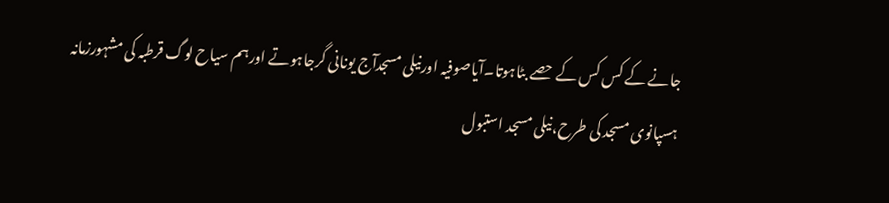جانے کے کس کس کے حصے بٹاہوتا۔آیاصوفیہ اورنیلی مسجدآج یونانی گرجاہوتے اورہم سیاح لوگ قرطبہ کی مشہورزمانہ ہسپانوی مسجد کی طرح،نیلی مسجد استبول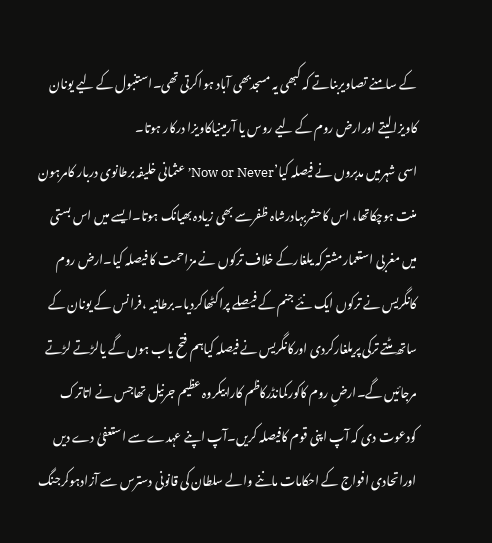کے سامنے تصاویربناتے کہ کبھی یہ مسجدبھی آباد ہواکرتی تھی۔استنبول کے لیے یونان کاویزالیتے اورارض روم کے لیے روس یا آرمینیاکاویزا درکار ہوتا۔
اسی شہرمیں مدبروں نے فیصلہ کیا’Now or Never’ عثمانی خلیفہ برطانوی دربار کامرہون منت ہوچکاتھا، اس کاحشربہادرشاہ ظفرسے بھی زیادہ بھیانک ہوتا۔ایسے میں اس بستی میں مغربی استعمارمشترکہ یلغارکے خلاف ترکوں نے مزاحمت کا فیصلہ کیا۔ارض روم کانگریس نے ترکوں ایک نئے جنم کے فیصلے پراکٹھاکردیا۔برطانیہ ،فرانس کے یونان کے ساتھ مٹتے ترکی پریلغارکردی اورکانگریس نے فیصلہ کیاہم فتح یاب ہوں گے یالڑتے لڑتے مرجائیں گے۔ارضِ روم کاکورکمانڈرکاظم کارابیکروہ عظیم جرنیل تھاجس نے اتاترک کودعوت دی کہ آپ اپنی قوم کافیصلہ کریں۔آپ اپنے عہدے سے استعفیٰ دے دیں اوراتحادی افواج کے احکامات ماننے والے سلطان کی قانونی دسترس سے آزادہوکرجنگ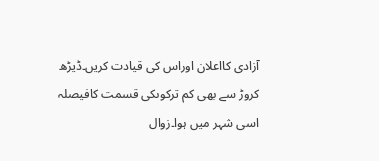آزادی کااعلان اوراس کی قیادت کریں۔ڈیڑھ کروڑ سے بھی کم ترکوںکی قسمت کافیصلہ اسی شہر میں ہوا۔زوال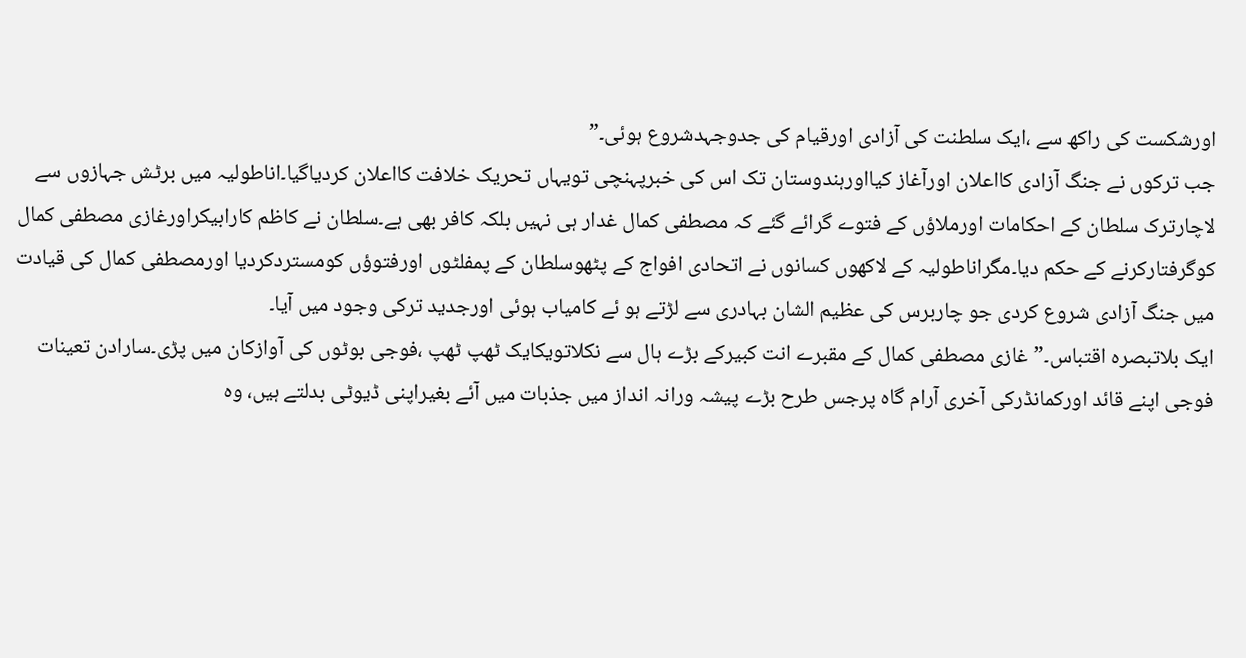اورشکست کی راکھ سے ،ایک سلطنت کی آزادی اورقیام کی جدوجہدشروع ہوئی۔”
جب ترکوں نے جنگ آزادی کااعلان اورآغاز کیااورہندوستان تک اس کی خبرپہنچی تویہاں تحریک خلافت کااعلان کردیاگیا۔اناطولیہ میں برٹش جہازوں سے لاچارترک سلطان کے احکامات اورملاؤں کے فتوے گرائے گئے کہ مصطفی کمال غدار ہی نہیں بلکہ کافر بھی ہے۔سلطان نے کاظم کارابیکراورغازی مصطفی کمال کوگرفتارکرنے کے حکم دیا۔مگراناطولیہ کے لاکھوں کسانوں نے اتحادی افواج کے پٹھوسلطان کے پمفلٹوں اورفتوؤں کومستردکردیا اورمصطفی کمال کی قیادت میں جنگ آزادی شروع کردی جو چاربرس کی عظیم الشان بہادری سے لڑتے ہو ئے کامیاب ہوئی اورجدید ترکی وجود میں آیا۔
ایک بلاتبصرہ اقتباس۔”غازی مصطفی کمال کے مقبرے انت کبیرکے بڑے ہال سے نکلاتویکایک ٹھپ ٹھپ ،فوجی بوٹوں کی آوازکان میں پڑی۔سارادن تعینات فوجی اپنے قائد اورکمانڈرکی آخری آرام گاہ پرجس طرح بڑے پیشہ ورانہ انداز میں جذبات میں آئے بغیراپنی ڈیوٹی بدلتے ہیں، وہ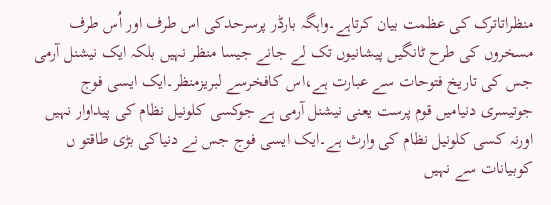منظراتاترک کی عظمت بیان کرتاہے۔واہگہ بارڈر پرسرحدکی اس طرف اور اُس طرف مسخروں کی طرح ٹانگیں پیشانیوں تک لے جانے جیسا منظر نہیں بلکہ ایک نیشنل آرمی جس کی تاریخ فتوحات سے عبارت ہے،اس کافخرسے لبریزمنظر۔ایک ایسی فوج جوتیسری دنیامیں قوم پرست یعنی نیشنل آرمی ہے جوکسی کلونیل نظام کی پیداوار نہیں اورنہ کسی کلونیل نظام کی وارث ہے۔ایک ایسی فوج جس نے دنیاکی بڑی طاقتو ں کوبیانات سے نہیں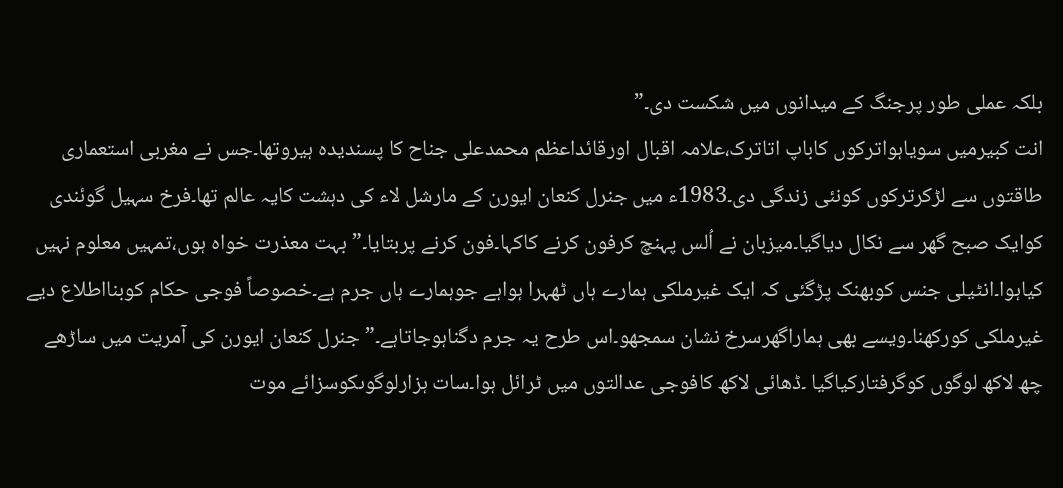بلکہ عملی طور پرجنگ کے میدانوں میں شکست دی۔”
انت کبیرمیں سویاہواترکوں کاباپ اتاترک،علامہ اقبال اورقائداعظم محمدعلی جناح کا پسندیدہ ہیروتھا۔جس نے مغربی استعماری طاقتوں سے لڑکرترکوں کونئی زندگی دی۔1983ء میں جنرل کنعان ایورن کے مارشل لاء کی دہشت کایہ عالم تھا۔فرخ سہیل گوئندی کوایک صبح گھر سے نکال دیاگیا۔میزبان نے اُلس پہنچ کرفون کرنے کاکہا۔فون کرنے پربتایا۔” بہت معذرت خواہ ہوں،تمہیں معلوم نہیں کیاہوا۔انٹیلی جنس کوبھنک پڑگئی کہ ایک غیرملکی ہمارے ہاں ٹھہرا ہواہے جوہمارے ہاں جرم ہے۔خصوصاً فوجی حکام کوبنااطلاع دیے غیرملکی کورکھنا۔ویسے بھی ہماراگھرسرخ نشان سمجھو۔اس طرح یہ جرم دگناہوجاتاہے۔” جنرل کنعان ایورن کی آمریت میں ساڑھے چھ لاکھ لوگوں کوگرفتارکیاگیا ۔ڈھائی لاکھ کافوجی عدالتوں میں ٹرائل ہوا۔سات ہزارلوگوںکوسزائے موت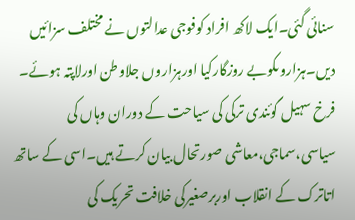سنائی گئی۔ایک لاکھ افراد کوفوجی عدالتوں نے مختلف سزائیں دیں۔ہزاروںکوبے روزگارکیا اورہزاروں جلاوطن اورلاپتہ ہوئے۔
فرخ سہیل گوئندی ترکی کی سیاحت کے دوران وہاں کی سیاسی،سماجی،معاشی صورتحال بیان کرتے ہیں۔اسی کے ساتھ اتاترک کے انقلاب اوربرصغیرکی خلافت تحریک کی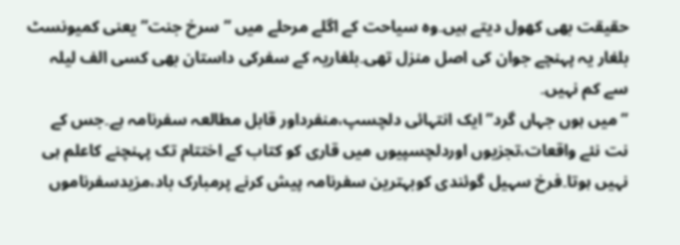حقیقت بھی کھول دیتے ہیں۔وہ سیاحت کے اگلے مرحلے میں ”سرخ جنت”یعنی کمیونسٹ بلغار یہ پہنچے جوان کی اصل منزل تھی۔بلغاریہ کے سفرکی داستان بھی کسی الف لیلہ سے کم نہیں۔
”میں ہوں جہاں گرد” ایک انتہائی دلچسپ،منفرداور قابل مطالعہ سفرنامہ ہے۔جس کے نت نئے واقعات،تجزیوں اوردلچسپیوں میں قاری کو کتاب کے اختتام تک پہنچنے کاعلم ہی نہیں ہوتا۔فرخ سہیل گوئندی کوبہترین سفرنامہ پیش کرنے پرمبارک باد،مزیدسفرناموں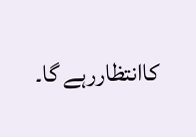کاانتظاررہے گا۔